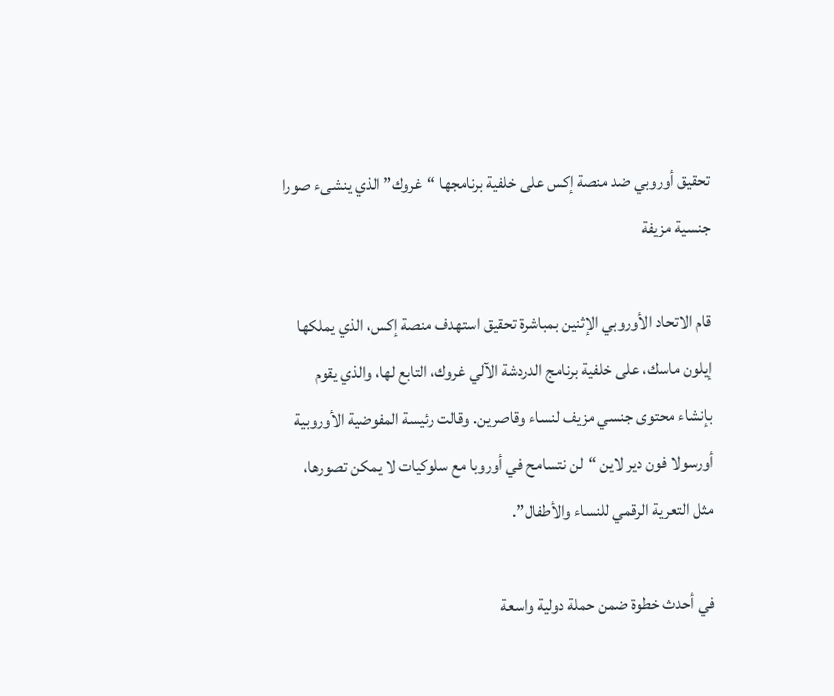تحقيق أوروبي ضد منصة إكس على خلفية برنامجها “غروك” الذي ينشىء صورا جنسية مزيفة

قام الاتحاد الأوروبي الإثنين بمباشرة تحقيق استهدف منصة إكس، الذي يملكها إيلون ماسك، على خلفية برنامج الدردشة الآلي غروك، التابع لها، والذي يقوم بإنشاء محتوى جنسي مزيف لنساء وقاصرين. وقالت رئيسة المفوضية الأوروبية أورسولا فون دير لاين “لن نتسامح في أوروبا مع سلوكيات لا يمكن تصورها، مثل التعرية الرقمي للنساء والأطفال”.

في أحدث خطوة ضمن حملة دولية واسعة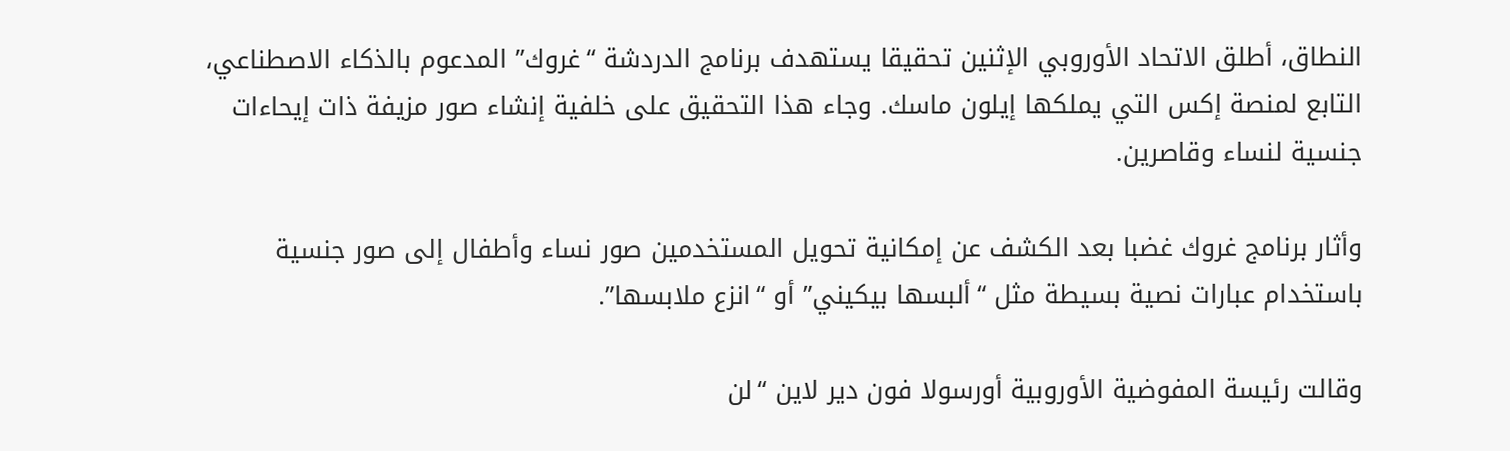النطاق، أطلق الاتحاد الأوروبي الإثنين تحقيقا يستهدف برنامج الدردشة “غروك” المدعوم بالذكاء الاصطناعي، التابع لمنصة إكس التي يملكها إيلون ماسك. وجاء هذا التحقيق على خلفية إنشاء صور مزيفة ذات إيحاءات جنسية لنساء وقاصرين.

وأثار برنامج غروك غضبا بعد الكشف عن إمكانية تحويل المستخدمين صور نساء وأطفال إلى صور جنسية باستخدام عبارات نصية بسيطة مثل “ألبسها بيكيني” أو “انزع ملابسها”.

وقالت رئيسة المفوضية الأوروبية أورسولا فون دير لاين “لن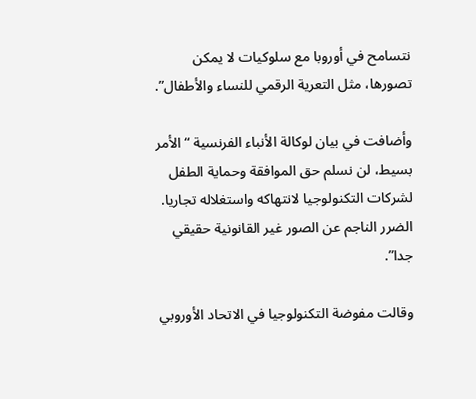نتسامح في أوروبا مع سلوكيات لا يمكن تصورها، مثل التعرية الرقمي للنساء والأطفال”.

وأضافت في بيان لوكالة الأنباء الفرنسية “الأمر بسيط، لن نسلم حق الموافقة وحماية الطفل لشركات التكنولوجيا لانتهاكه واستغلاله تجاريا. الضرر الناجم عن الصور غير القانونية حقيقي جدا”.

وقالت مفوضة التكنولوجيا في الاتحاد الأوروبي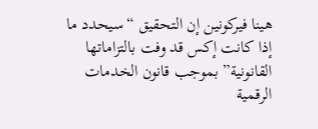هينا فيركونين إن التحقيق “سيحدد ما إذا كانت إكس قد وفت بالتزاماتها القانونية” بموجب قانون الخدمات الرقمية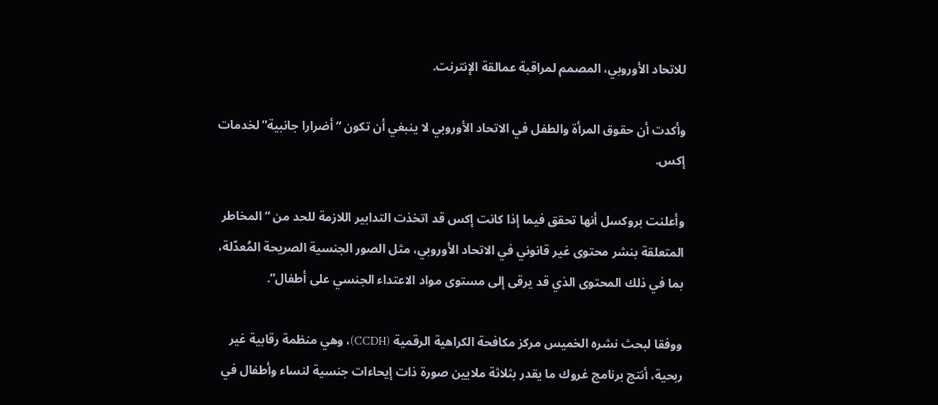للاتحاد الأوروبي، المصمم لمراقبة عمالقة الإنترنت.

وأكدت أن حقوق المرأة والطفل في الاتحاد الأوروبي لا ينبغي أن تكون “أضرارا جانبية” لخدمات إكس.

وأعلنت بروكسل أنها تحقق فيما إذا كانت إكس قد اتخذت التدابير اللازمة للحد من “المخاطر المتعلقة بنشر محتوى غير قانوني في الاتحاد الأوروبي، مثل الصور الجنسية الصريحة المُعدّلة، بما في ذلك المحتوى الذي قد يرقى إلى مستوى مواد الاعتداء الجنسي على أطفال”.

ووفقا لبحث نشره الخميس مركز مكافحة الكراهية الرقمية (CCDH)، وهي منظمة رقابية غير ربحية، أنتج برنامج غروك ما يقدر بثلاثة ملايين صورة ذات إيحاءات جنسية لنساء وأطفال في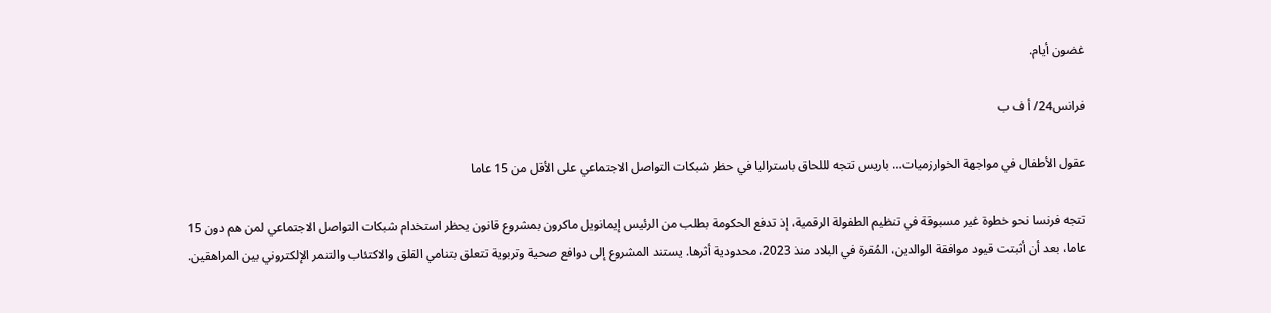غضون أيام.

فرانس24/ أ ف ب

عقول الأطفال في مواجهة الخوارزميات… باريس تتجه لللحاق باستراليا في حظر شبكات التواصل الاجتماعي على الأقل من 15 عاما

تتجه فرنسا نحو خطوة غير مسبوقة في تنظيم الطفولة الرقمية، إذ تدفع الحكومة بطلب من الرئيس إيمانويل ماكرون بمشروع قانون يحظر استخدام شبكات التواصل الاجتماعي لمن هم دون 15 عاما، بعد أن أثبتت قيود موافقة الوالدين، المُقرة في البلاد منذ 2023، محدودية أثرها. يستند المشروع إلى دوافع صحية وتربوية تتعلق بتنامي القلق والاكتئاب والتنمر الإلكتروني بين المراهقين.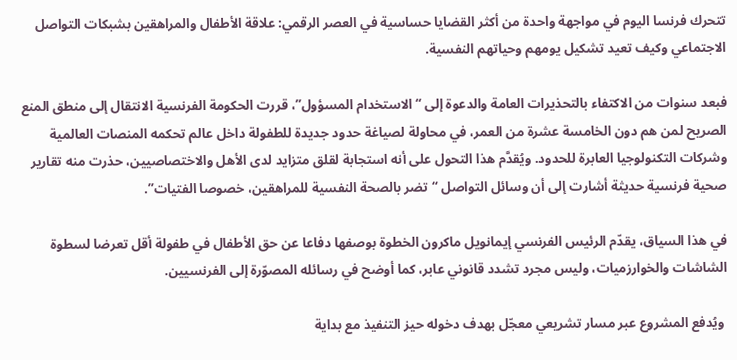تتحرك فرنسا اليوم في مواجهة واحدة من أكثر القضايا حساسية في العصر الرقمي: علاقة الأطفال والمراهقين بشبكات التواصل الاجتماعي وكيف تعيد تشكيل يومهم وحياتهم النفسية.

فبعد سنوات من الاكتفاء بالتحذيرات العامة والدعوة إلى “الاستخدام المسؤول”، قررت الحكومة الفرنسية الانتقال إلى منطق المنع الصريح لمن هم دون الخامسة عشرة من العمر، في محاولة لصياغة حدود جديدة للطفولة داخل عالم تحكمه المنصات العالمية وشركات التكنولوجيا العابرة للحدود. ويُقدَّم هذا التحول على أنه استجابة لقلق متزايد لدى الأهل والاختصاصيين، حذرت منه تقارير صحية فرنسية حديثة أشارت إلى أن وسائل التواصل “تضر بالصحة النفسية للمراهقين، خصوصا الفتيات”.

في هذا السياق، يقدّم الرئيس الفرنسي إيمانويل ماكرون الخطوة بوصفها دفاعا عن حق الأطفال في طفولة أقل تعرضا لسطوة الشاشات والخوارزميات، وليس مجرد تشدد قانوني عابر، كما أوضح في رسائله المصوّرة إلى الفرنسيين.

 ويُدفع المشروع عبر مسار تشريعي معجّل بهدف دخوله حيز التنفيذ مع بداية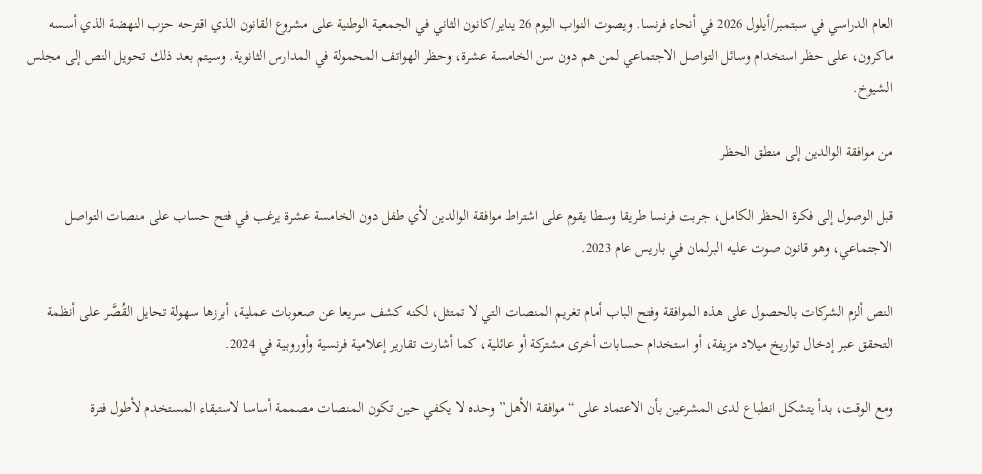العام الدراسي في سبتمبر/أيلول 2026 في أنحاء فرنسا. ويصوت النواب اليوم 26 يناير/كانون الثاني في الجمعية الوطنية على مشروع القانون الذي اقترحه حزب النهضة الذي أسسه ماكرون، على حظر استخدام وسائل التواصل الاجتماعي لمن هم دون سن الخامسة عشرة، وحظر الهواتف المحمولة في المدارس الثانوية. وسيتم بعد ذلك تحويل النص إلى مجلس الشيوخ.

من موافقة الوالدين إلى منطق الحظر

قبل الوصول إلى فكرة الحظر الكامل، جربت فرنسا طريقا وسطا يقوم على اشتراط موافقة الوالدين لأي طفل دون الخامسة عشرة يرغب في فتح حساب على منصات التواصل الاجتماعي، وهو قانون صوت عليه البرلمان في باريس عام 2023.

النص ألزم الشركات بالحصول على هذه الموافقة وفتح الباب أمام تغريم المنصات التي لا تمتثل، لكنه كشف سريعا عن صعوبات عملية، أبرزها سهولة تحايل القُصَّر على أنظمة التحقق عبر إدخال تواريخ ميلاد مزيفة، أو استخدام حسابات أخرى مشتركة أو عائلية، كما أشارت تقارير إعلامية فرنسية وأوروبية في 2024.

ومع الوقت، بدأ يتشكل انطباع لدى المشرعين بأن الاعتماد على “موافقة الأهل” وحده لا يكفي حين تكون المنصات مصممة أساسا لاستبقاء المستخدم لأطول فترة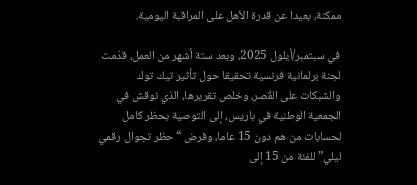ممكنة، بعيدا عن قدرة الأهل على المراقبة اليومية.

في سبتمبر/أيلول 2025، وبعد ستة أشهر من العمل، قدّمت لجنة برلمانية فرنسية تحقيقا حول تأثير تيك توك والشبكات على القُصر، وخلص تقريرها، الذي نوقش في الجمعية الوطنية في باريس، إلى التوصية بحظر كامل لحسابات من هم دون 15 عاما، وفرض “حظر تجوال رقمي ليلي” للفئة من 15 إلى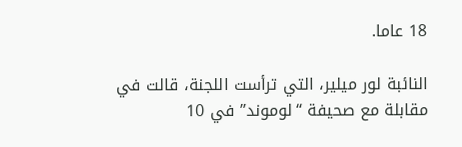18 عاما.

النائبة لور ميلير، التي ترأست اللجنة، قالت في مقابلة مع صحيفة “لوموند” في 10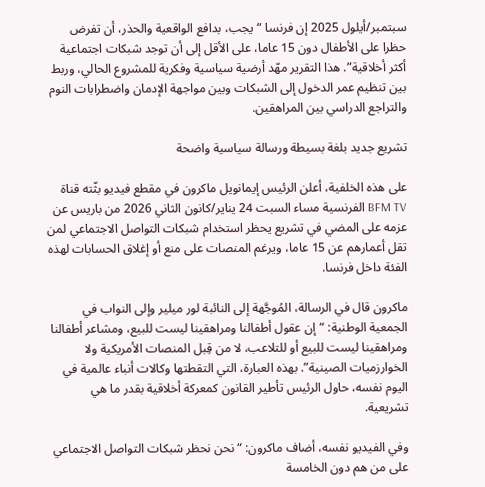سبتمبر/أيلول 2025 إن فرنسا “يجب، بدافع الواقعية والحذر، أن تفرض حظرا على الأطفال دون 15 عاما، على الأقل إلى أن توجد شبكات اجتماعية أكثر أخلاقية”. هذا التقرير مهّد أرضية سياسية وفكرية للمشروع الحالي، وربط بين تنظيم عمر الدخول إلى الشبكات وبين مواجهة الإدمان واضطرابات النوم والتراجع الدراسي بين المراهقين.

تشريع جديد بلغة بسيطة ورسالة سياسية واضحة

على هذه الخلفية، أعلن الرئيس إيمانويل ماكرون في مقطع فيديو بثّته قناة BFM TV الفرنسية مساء السبت 24 يناير/كانون الثاني 2026 من باريس عن عزمه على المضي في تشريع يحظر استخدام شبكات التواصل الاجتماعي لمن تقل أعمارهم عن 15 عاما، ويرغم المنصات على منع أو إغلاق الحسابات لهذه الفئة داخل فرنسا.

ماكرون قال في الرسالة، المُوجَّهة إلى النائبة لور ميلير وإلى النواب في الجمعية الوطنية: “إن عقول أطفالنا ومراهقينا ليست للبيع، ومشاعر أطفالنا ومراهقينا ليست للبيع أو للتلاعب، لا من قِبل المنصات الأمريكية ولا الخوارزميات الصينية”. بهذه العبارة، التي التقطتها وكالات أنباء عالمية في اليوم نفسه، حاول الرئيس تأطير القانون كمعركة أخلاقية بقدر ما هي تشريعية.

وفي الفيديو نفسه، أضاف ماكرون: “نحن نحظر شبكات التواصل الاجتماعي على من هم دون الخامسة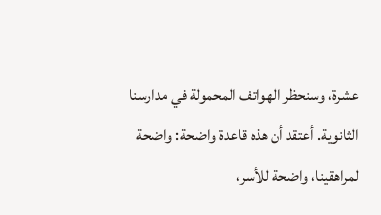عشرة، وسنحظر الهواتف المحمولة في مدارسنا الثانوية. أعتقد أن هذه قاعدة واضحة: واضحة لمراهقينا، واضحة للأسر،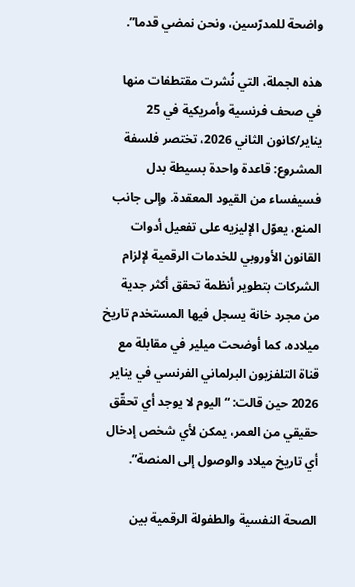واضحة للمدرّسين، ونحن نمضي قدما”.

هذه الجملة، التي نُشرت مقتطفات منها في صحف فرنسية وأمريكية في 25 يناير/كانون الثاني 2026، تختصر فلسفة المشروع: قاعدة واحدة بسيطة بدل فسيفساء من القيود المعقدة. وإلى جانب المنع، يعوّل الإليزيه على تفعيل أدوات القانون الأوروبي للخدمات الرقمية لإلزام الشركات بتطوير أنظمة تحقق أكثر جدية من مجرد خانة يسجل فيها المستخدم تاريخ ميلاده، كما أوضحت ميلير في مقابلة مع قناة التلفزيون البرلماني الفرنسي في يناير 2026 حين قالت: “اليوم لا يوجد أي تحقّق حقيقي من العمر، يمكن لأي شخص إدخال أي تاريخ ميلاد والوصول إلى المنصة”.

الصحة النفسية والطفولة الرقمية بين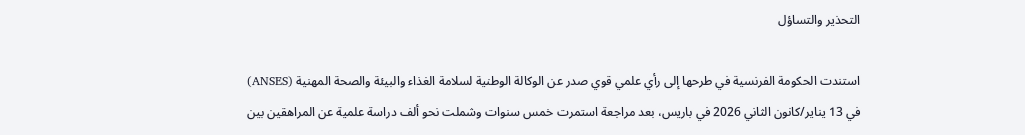التحذير والتساؤل

استندت الحكومة الفرنسية في طرحها إلى رأي علمي قوي صدر عن الوكالة الوطنية لسلامة الغذاء والبيئة والصحة المهنية (ANSES) في 13 يناير/كانون الثاني 2026 في باريس، بعد مراجعة استمرت خمس سنوات وشملت نحو ألف دراسة علمية عن المراهقين بين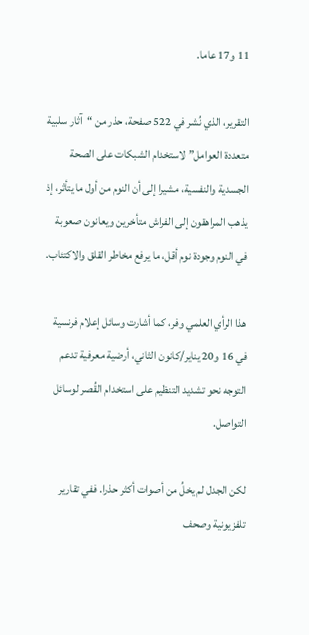11 و17 عاما.

التقرير، الذي نُشر في 522 صفحة، حذر من “آثار سلبية متعددة العوامل” لاستخدام الشبكات على الصحة الجسدية والنفسية، مشيرا إلى أن النوم من أول ما يتأثر، إذ يذهب المراهقون إلى الفراش متأخرين ويعانون صعوبة في النوم وجودة نوم أقل، ما يرفع مخاطر القلق والاكتئاب.

هذا الرأي العلمي وفر، كما أشارت وسائل إعلام فرنسية في 16 و20 يناير/كانون الثاني، أرضية معرفية تدعم التوجه نحو تشديد التنظيم على استخدام القُصر لوسائل التواصل.

لكن الجدل لم يخلُ من أصوات أكثر حذرا. ففي تقارير تلفزيونية وصحف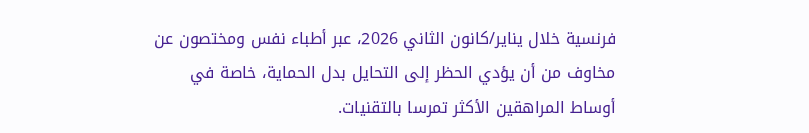فرنسية خلال يناير/كانون الثاني 2026، عبر أطباء نفس ومختصون عن مخاوف من أن يؤدي الحظر إلى التحايل بدل الحماية، خاصة في أوساط المراهقين الأكثر تمرسا بالتقنيات.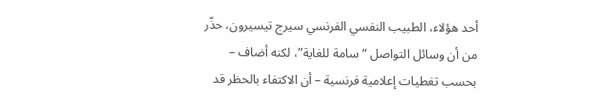أحد هؤلاء، الطبيب النفسي الفرنسي سيرج تيسيرون، حذّر من أن وسائل التواصل “سامة للغاية”، لكنه أضاف – بحسب تغطيات إعلامية فرنسية – أن الاكتفاء بالحظر قد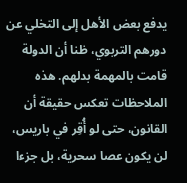يدفع بعض الأهل إلى التخلي عن دورهم التربوي، ظنا أن الدولة قامت بالمهمة بدلهم. هذه الملاحظات تعكس حقيقة أن القانون، حتى لو أُقِر في باريس، لن يكون عصا سحرية، بل جزءا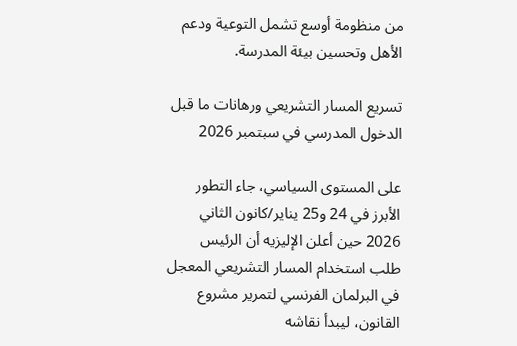من منظومة أوسع تشمل التوعية ودعم الأهل وتحسين بيئة المدرسة.

تسريع المسار التشريعي ورهانات ما قبل الدخول المدرسي في سبتمبر 2026

على المستوى السياسي، جاء التطور الأبرز في 24 و25 يناير/كانون الثاني 2026 حين أعلن الإليزيه أن الرئيس طلب استخدام المسار التشريعي المعجل في البرلمان الفرنسي لتمرير مشروع القانون، ليبدأ نقاشه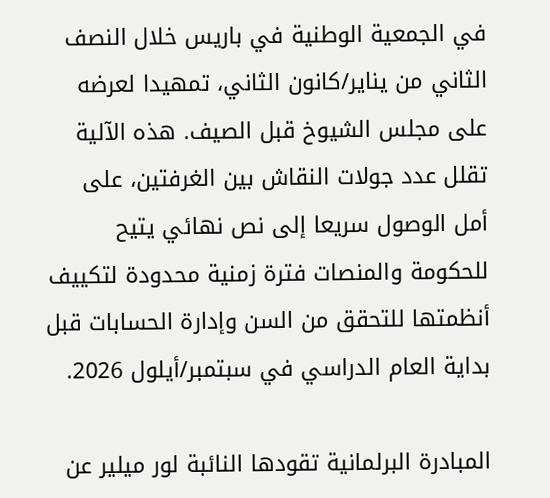في الجمعية الوطنية في باريس خلال النصف الثاني من يناير/كانون الثاني، تمهيدا لعرضه على مجلس الشيوخ قبل الصيف. هذه الآلية تقلل عدد جولات النقاش بين الغرفتين، على أمل الوصول سريعا إلى نص نهائي يتيح للحكومة والمنصات فترة زمنية محدودة لتكييف أنظمتها للتحقق من السن وإدارة الحسابات قبل بداية العام الدراسي في سبتمبر/أيلول 2026.

المبادرة البرلمانية تقودها النائبة لور ميلير عن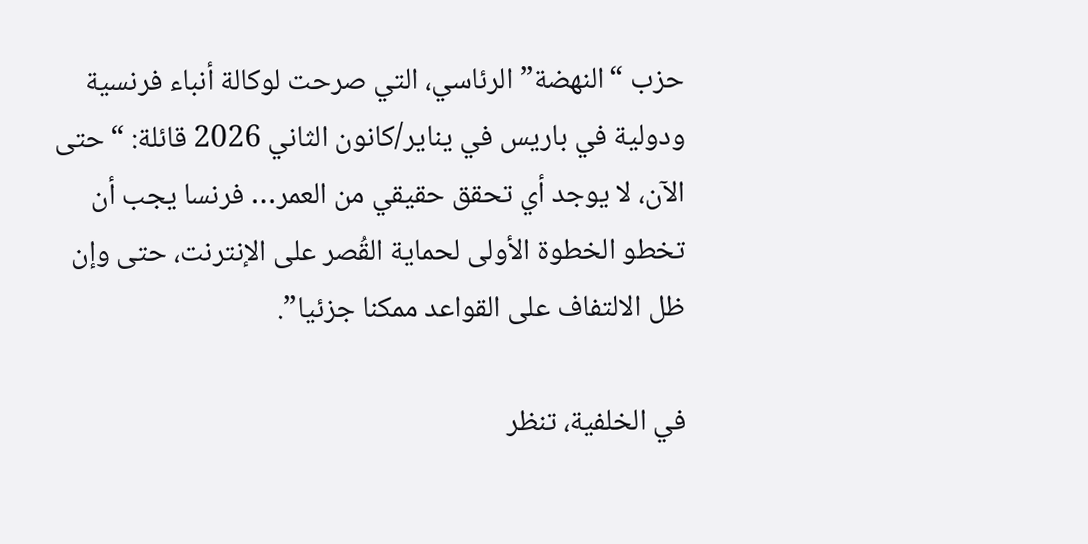حزب “النهضة” الرئاسي، التي صرحت لوكالة أنباء فرنسية ودولية في باريس في يناير/كانون الثاني 2026 قائلة: “حتى الآن، لا يوجد أي تحقق حقيقي من العمر… فرنسا يجب أن تخطو الخطوة الأولى لحماية القُصر على الإنترنت، حتى وإن ظل الالتفاف على القواعد ممكنا جزئيا”.

في الخلفية، تنظر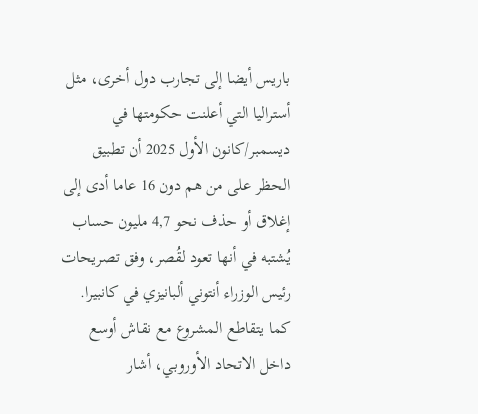باريس أيضا إلى تجارب دول أخرى، مثل أستراليا التي أعلنت حكومتها في ديسمبر/كانون الأول 2025 أن تطبيق الحظر على من هم دون 16 عاما أدى إلى إغلاق أو حذف نحو 4,7 مليون حساب يُشتبه في أنها تعود لقُصر، وفق تصريحات رئيس الوزراء أنتوني ألبانيزي في كانبيرا. كما يتقاطع المشروع مع نقاش أوسع داخل الاتحاد الأوروبي، أشار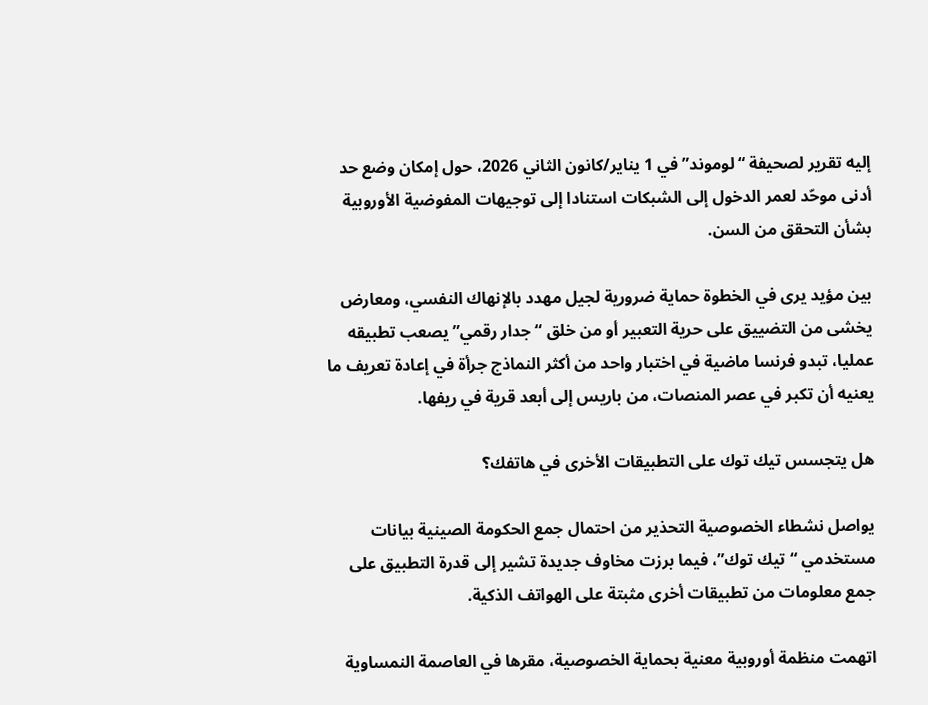إليه تقرير لصحيفة “لوموند” في 1 يناير/كانون الثاني 2026، حول إمكان وضع حد أدنى موحّد لعمر الدخول إلى الشبكات استنادا إلى توجيهات المفوضية الأوروبية بشأن التحقق من السن.

بين مؤيد يرى في الخطوة حماية ضرورية لجيل مهدد بالإنهاك النفسي، ومعارض يخشى من التضييق على حرية التعبير أو من خلق “جدار رقمي” يصعب تطبيقه عمليا، تبدو فرنسا ماضية في اختبار واحد من أكثر النماذج جرأة في إعادة تعريف ما يعنيه أن تكبر في عصر المنصات، من باريس إلى أبعد قرية في ريفها.

هل يتجسس تيك توك على التطبيقات الأخرى في هاتفك؟

يواصل نشطاء الخصوصية التحذير من احتمال جمع الحكومة الصينية بيانات مستخدمي “تيك توك”، فيما برزت مخاوف جديدة تشير إلى قدرة التطبيق على جمع معلومات من تطبيقات أخرى مثبتة على الهواتف الذكية.

اتهمت منظمة أوروبية معنية بحماية الخصوصية، مقرها في العاصمة النمساوية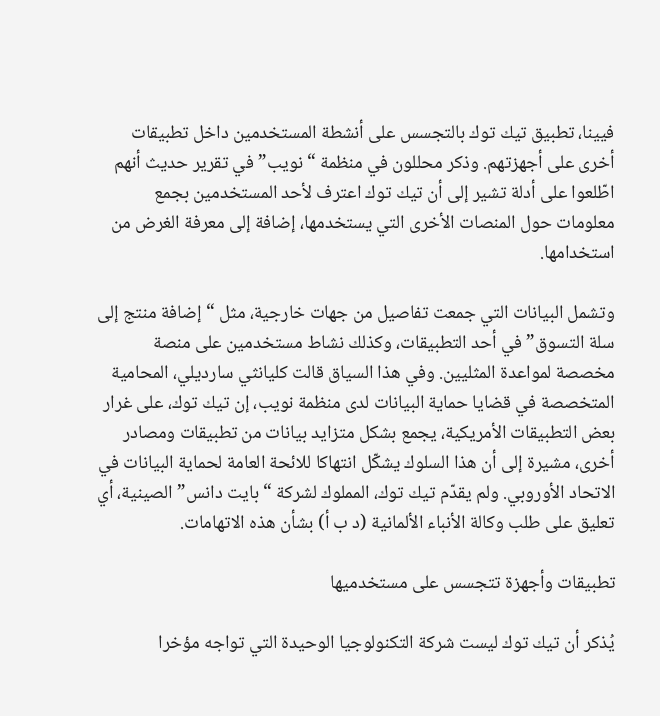فيينا، تطبيق تيك توك بالتجسس على أنشطة المستخدمين داخل تطبيقات أخرى على أجهزتهم. وذكر محللون في منظمة “نويب” في تقرير حديث أنهم اطّلعوا على أدلة تشير إلى أن تيك توك اعترف لأحد المستخدمين بجمع معلومات حول المنصات الأخرى التي يستخدمها، إضافة إلى معرفة الغرض من استخدامها.

وتشمل البيانات التي جمعت تفاصيل من جهات خارجية، مثل “إضافة منتج إلى سلة التسوق” في أحد التطبيقات، وكذلك نشاط مستخدمين على منصة مخصصة لمواعدة المثليين. وفي هذا السياق قالت كليانثي سارديلي، المحامية المتخصصة في قضايا حماية البيانات لدى منظمة نويب، إن تيك توك، على غرار بعض التطبيقات الأمريكية، يجمع بشكل متزايد بيانات من تطبيقات ومصادر أخرى، مشيرة إلى أن هذا السلوك يشكّل انتهاكا للائحة العامة لحماية البيانات في الاتحاد الأوروبي. ولم يقدّم تيك توك، المملوك لشركة “بايت دانس” الصينية، أي تعليق على طلب وكالة الأنباء الألمانية (د ب أ) بشأن هذه الاتهامات.

تطبيقات وأجهزة تتجسس على مستخدميها

يُذكر أن تيك توك ليست شركة التكنولوجيا الوحيدة التي تواجه مؤخرا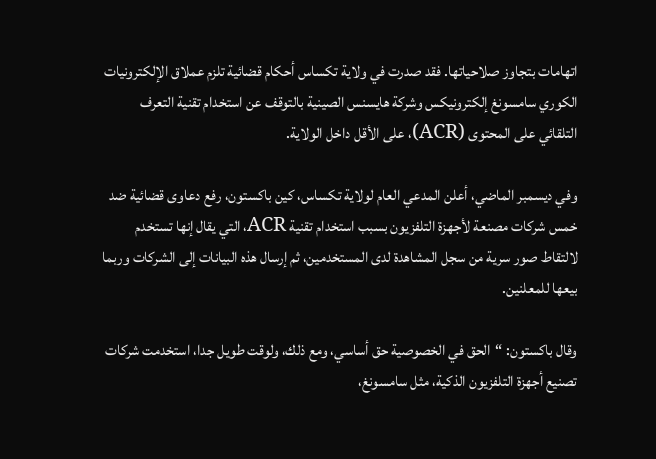اتهامات بتجاوز صلاحياتها. فقد صدرت في ولاية تكساس أحكام قضائية تلزم عملاق الإلكترونيات الكوري سامسونغ إلكترونيكس وشركة هايسنس الصينية بالتوقف عن استخدام تقنية التعرف التلقائي على المحتوى (ACR)، على الأقل داخل الولاية.

وفي ديسمبر الماضي، أعلن المدعي العام لولاية تكساس، كين باكستون، رفع دعاوى قضائية ضد خمس شركات مصنعة لأجهزة التلفزيون بسبب استخدام تقنية ACR، التي يقال إنها تستخدم لالتقاط صور سرية من سجل المشاهدة لدى المستخدمين، ثم إرسال هذه البيانات إلى الشركات وربما بيعها للمعلنين.

وقال باكستون: “الحق في الخصوصية حق أساسي، ومع ذلك، ولوقت طويل جدا، استخدمت شركات تصنيع أجهزة التلفزيون الذكية، مثل سامسونغ،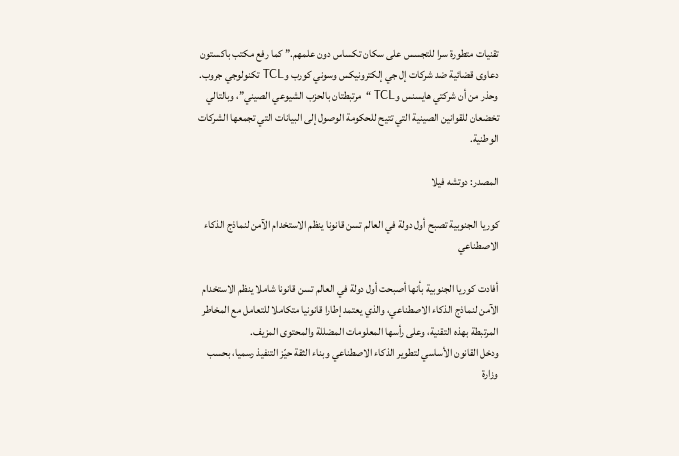تقنيات متطورة سرا للتجسس على سكان تكساس دون علمهم.” كما رفع مكتب باكستون دعاوى قضائية ضد شركات إل جي إلكترونيكس وسوني كورب وTCL تكنولوجي جروب. وحذر من أن شركتي هايسنس وTCL “مرتبطتان بالحزب الشيوعي الصيني”، وبالتالي تخضعان للقوانين الصينية التي تتيح للحكومة الوصول إلى البيانات التي تجمعها الشركات الوطنية.

المصدر: دوتشه فيلا

كوريا الجنوبية تصبح أول دولة في العالم تسن قانونا ينظم الاستخدام الآمن لنماذج الذكاء الاصطناعي

أفادت كوريا الجنوبية بأنها أصبحت أول دولة في العالم تسن قانونا شاملا ينظم الاستخدام الآمن لنماذج الذكاء الاصطناعي، والذي يعتمد إطارا قانونيا متكاملا للتعامل مع المخاطر المرتبطة بهذه التقنية، وعلى رأسها المعلومات المضللة والمحتوى المزيف.
ودخل القانون الأساسي لتطوير الذكاء الاصطناعي وبناء الثقة حيّز التنفيذ رسميا، بحسب وزارة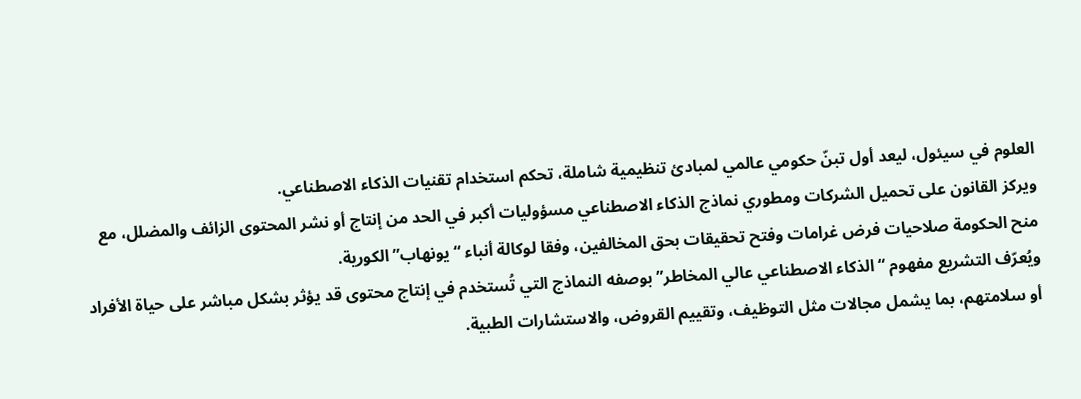العلوم في سيئول، ليعد أول تبنّ حكومي عالمي لمبادئ تنظيمية شاملة، تحكم استخدام تقنيات الذكاء الاصطناعي.
ويركز القانون على تحميل الشركات ومطوري نماذج الذكاء الاصطناعي مسؤوليات أكبر في الحد من إنتاج أو نشر المحتوى الزائف والمضلل، مع منح الحكومة صلاحيات فرض غرامات وفتح تحقيقات بحق المخالفين، وفقا لوكالة أنباء “يونهاب” الكورية.
ويُعرّف التشريع مفهوم “الذكاء الاصطناعي عالي المخاطر” بوصفه النماذج التي تُستخدم في إنتاج محتوى قد يؤثر بشكل مباشر على حياة الأفراد أو سلامتهم، بما يشمل مجالات مثل التوظيف، وتقييم القروض، والاستشارات الطبية.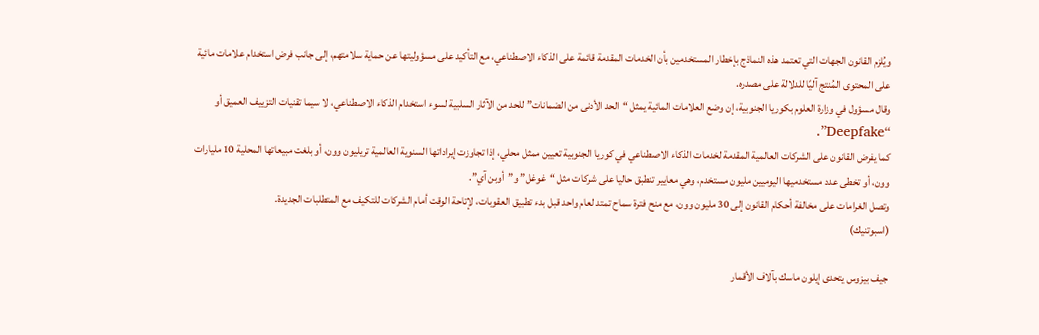ويُلزم القانون الجهات التي تعتمد هذه النماذج بإخطار المستخدمين بأن الخدمات المقدمة قائمة على الذكاء الاصطناعي، مع التأكيد على مسؤوليتها عن حماية سلامتهم، إلى جانب فرض استخدام علامات مائية على المحتوى المُنتج آليًا للدلالة على مصدره.
وقال مسؤول في وزارة العلوم بكوريا الجنوبية، إن وضع العلامات المائية يمثل “الحد الأدنى من الضمانات” للحد من الآثار السلبية لسوء استخدام الذكاء الاصطناعي، لا سيما تقنيات التزييف العميق أو “Deepfake”.
كما يفرض القانون على الشركات العالمية المقدمة لخدمات الذكاء الاصطناعي في كوريا الجنوبية تعيين ممثل محلي، إذا تجاوزت إيراداتها السنوية العالمية تريليون وون، أو بلغت مبيعاتها المحلية 10 مليارات وون، أو تخطى عدد مستخدميها اليوميين مليون مستخدم، وهي معايير تنطبق حاليا على شركات مثل “غوغل” و”أوبن آي”.
وتصل الغرامات على مخالفة أحكام القانون إلى 30 مليون وون، مع منح فترة سماح تمتد لعام واحد قبل بدء تطبيق العقوبات، لإتاحة الوقت أمام الشركات للتكيف مع المتطلبات الجديدة.
(اسبوتنيك)

جيف بيزوس يتحدى إيلون ماسك بآلاف الأقمار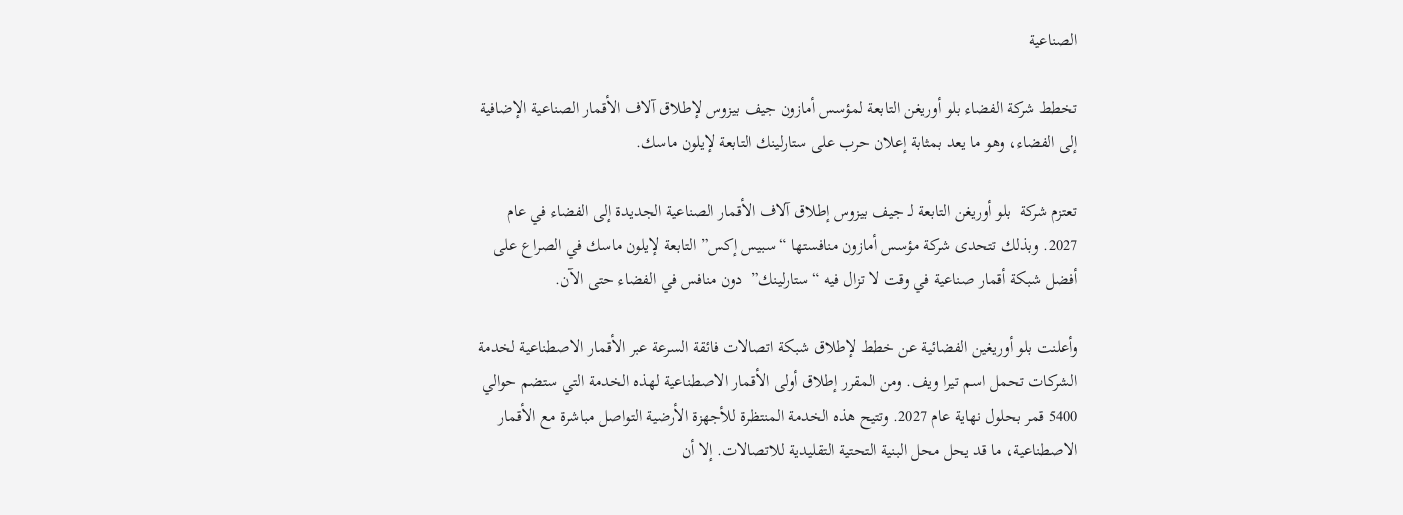الصناعية

تخطط شركة الفضاء بلو أوريغن التابعة لمؤسس أمازون جيف بيزوس لإطلاق آلاف الأقمار الصناعية الإضافية إلى الفضاء، وهو ما يعد بمثابة إعلان حرب على ستارلينك التابعة لإيلون ماسك.

تعتزم شركة  بلو أوريغن التابعة لـ جيف بيزوس إطلاق آلاف الأقمار الصناعية الجديدة إلى الفضاء في عام 2027. وبذلك تتحدى شركة مؤسس أمازون منافستها “سبيس إكس” التابعة لإيلون ماسك في الصراع على أفضل شبكة أقمار صناعية في وقت لا تزال فيه “ستارلينك”  دون منافس في الفضاء حتى الآن.

وأعلنت بلو أوريغين الفضائية عن خطط لإطلاق شبكة اتصالات فائقة السرعة عبر الأقمار الاصطناعية لخدمة الشركات تحمل اسم تيرا ويف. ومن المقرر إطلاق أولى الأقمار الاصطناعية لهذه الخدمة التي ستضم حوالي 5400 قمر بحلول نهاية عام 2027. وتتيح هذه الخدمة المنتظرة للأجهزة الأرضية التواصل مباشرة مع الأقمار الاصطناعية، ما قد يحل محل البنية التحتية التقليدية للاتصالات. إلا أن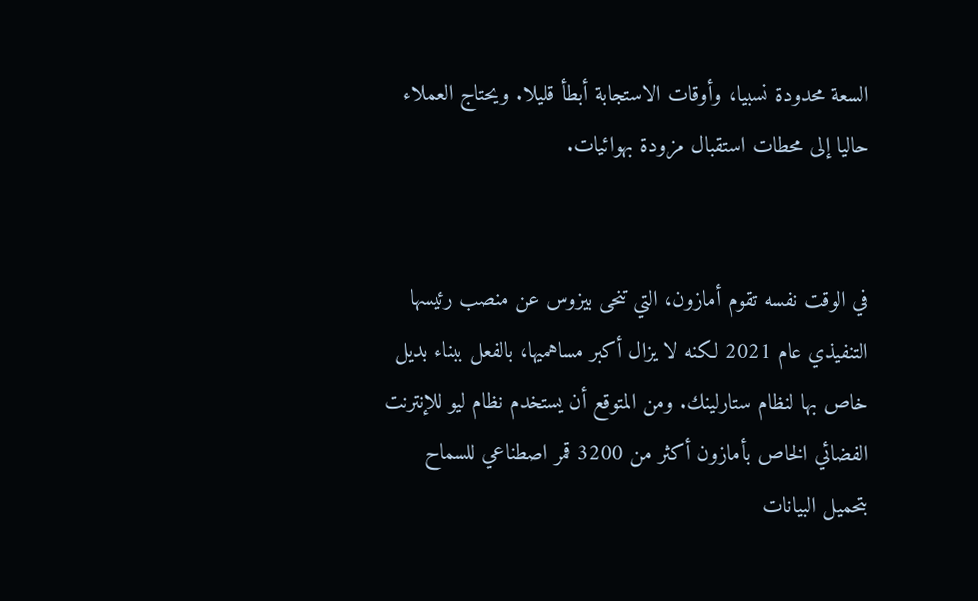السعة محدودة نسبيا، وأوقات الاستجابة أبطأ قليلا. ويحتاج العملاء حاليا إلى محطات استقبال مزودة بهوائيات.


في الوقت نفسه تقوم أمازون، التي تنحى بيزوس عن منصب رئيسها التنفيذي عام 2021 لكنه لا يزال أكبر مساهميها، بالفعل ببناء بديل خاص بها لنظام ستارلينك. ومن المتوقع أن يستخدم نظام ليو للإنترنت الفضائي الخاص بأمازون أكثر من 3200 قمر اصطناعي للسماح بتحميل البيانات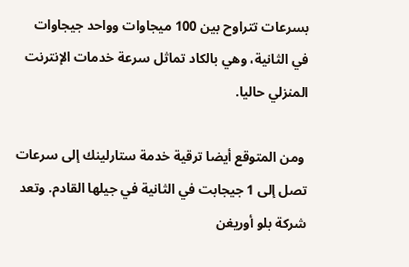بسرعات تتراوح بين 100 ميجاوات وواحد جيجاوات في الثانية، وهي بالكاد تماثل سرعة خدمات الإنترنت المنزلي حاليا.

 ومن المتوقع أيضا ترقية خدمة ستارلينك إلى سرعات تصل إلى 1 جيجابت في الثانية في جيلها القادم. وتعد شركة بلو أوريغن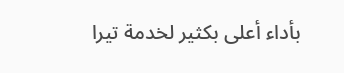بأداء أعلى بكثير لخدمة تيرا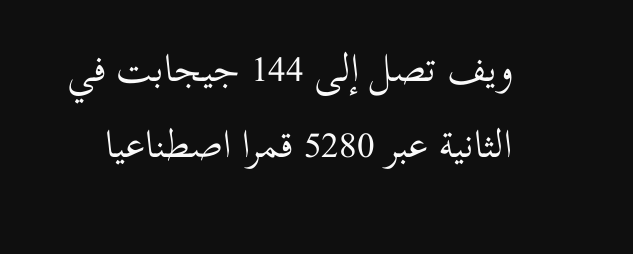ويف تصل إلى 144 جيجابت في الثانية عبر 5280 قمرا اصطناعيا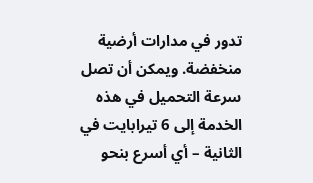تدور في مدارات أرضية منخفضة. ويمكن أن تصل سرعة التحميل في هذه الخدمة إلى 6 تيرابايت في الثانية – أي أسرع بنحو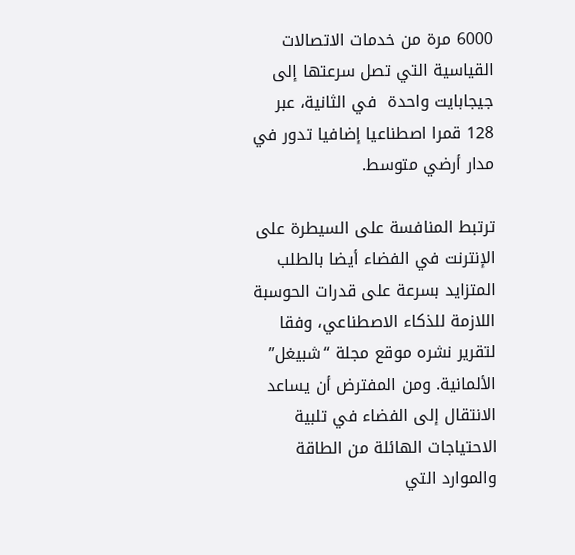6000 مرة من خدمات الاتصالات القياسية التي تصل سرعتها إلى جيجابايت واحدة  في الثانية، عبر 128 قمرا اصطناعيا إضافيا تدور في مدار أرضي متوسط.

ترتبط المنافسة على السيطرة على الإنترنت في الفضاء أيضا بالطلب المتزايد بسرعة على قدرات الحوسبة اللازمة للذكاء الاصطناعي، وفقا لتقرير نشره موقع مجلة “شبيغل” الألمانية. ومن المفترض أن يساعد الانتقال إلى الفضاء في تلبية الاحتياجات الهائلة من الطاقة والموارد التي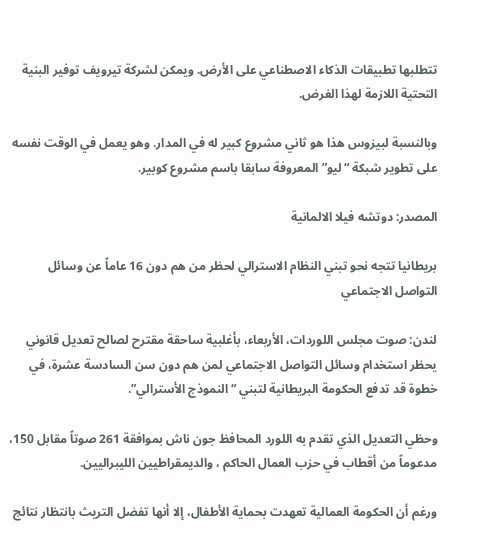تتطلبها تطبيقات الذكاء الاصطناعي على الأرض. ويمكن لشركة تيرويف توفير البنية التحتية اللازمة لهذا الغرض.

وبالنسبة لبيزوس هذا هو ثاني مشروع كبير له في المدار. وهو يعمل في الوقت نفسه على تطوير شبكة “ليو” المعروفة سابقا باسم مشروع كوبير.

المصدر: دوتشه فيلا الالمانية

بريطانيا تتجه نحو تبني النظام الاسترالي لحظر من هم دون 16 عاماً عن وسائل التواصل الاجتماعي

لندن: صوت مجلس اللوردات، الأربعاء، بأغلبية ساحقة مقترح لصالح تعديل قانوني يحظر استخدام وسائل التواصل الاجتماعي لمن هم دون سن السادسة عشرة، في خطوة قد تدفع الحكومة البريطانية لتبني “النموذج الأسترالي”.

وحظي التعديل الذي تقدم به اللورد المحافظ جون ناش بموافقة 261 صوتاً مقابل 150، مدعوماً من أقطاب في حزب العمال الحاكم ، والديمقراطيين الليبراليين.

ورغم أن الحكومة العمالية تعهدت بحماية الأطفال، إلا أنها تفضل التريث بانتظار نتائج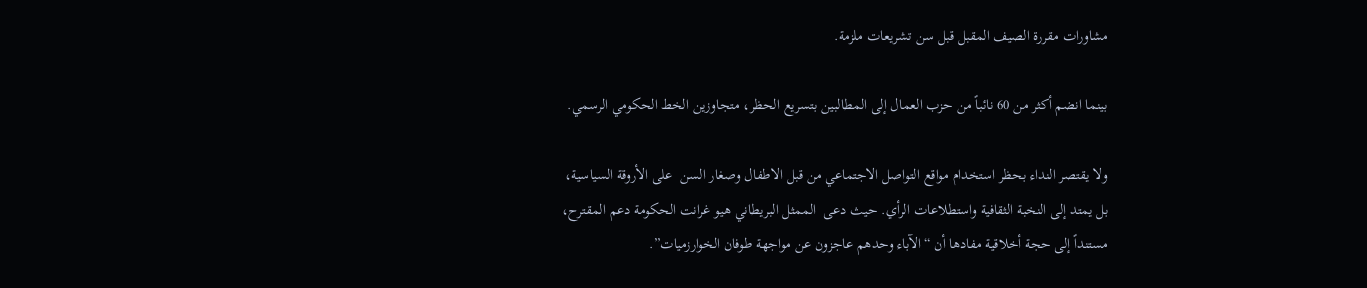مشاورات مقررة الصيف المقبل قبل سن تشريعات ملزمة.

بينما انضم أكثر من 60 نائباً من حزب العمال إلى المطالبين بتسريع الحظر، متجاوزين الخط الحكومي الرسمي.

ولا يقتصر النداء بحظر استخدام مواقع التواصل الاجتماعي من قبل الاطفال وصغار السن  على الأروقة السياسية، بل يمتد إلى النخبة الثقافية واستطلاعات الرأي. حيث دعى  الممثل البريطاني هيو غرانت الحكومة دعم المقترح، مستنداً إلى حجة أخلاقية مفادها أن “الآباء وحدهم عاجزون عن مواجهة طوفان الخوارزميات”.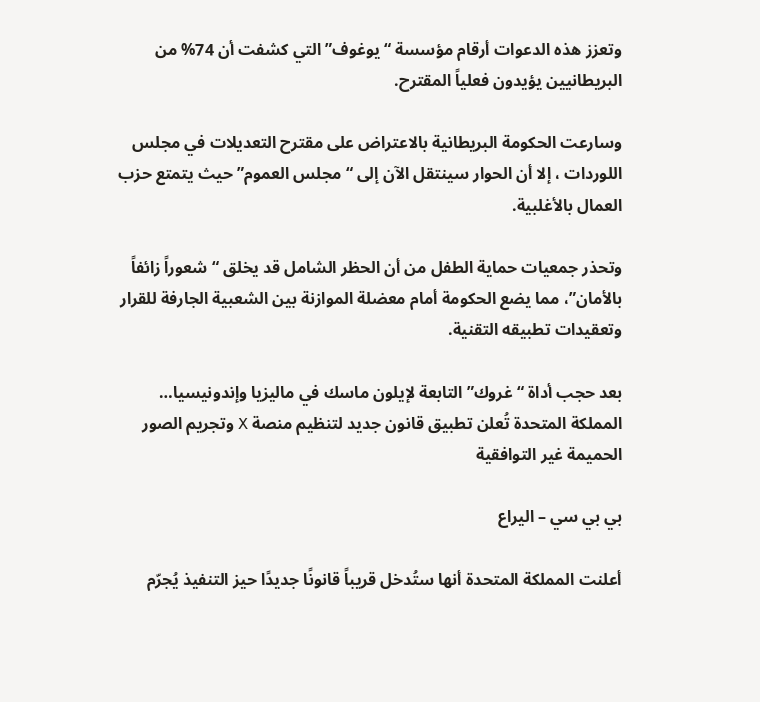وتعزز هذه الدعوات أرقام مؤسسة “يوغوف” التي كشفت أن 74% من البريطانيين يؤيدون فعلياً المقترح.

وسارعت الحكومة البريطانية بالاعتراض على مقترح التعديلات في مجلس اللوردات ، إلا أن الحوار سينتقل الآن إلى “مجلس العموم” حيث يتمتع حزب العمال بالأغلبية.

وتحذر جمعيات حماية الطفل من أن الحظر الشامل قد يخلق “شعوراً زائفاً بالأمان”، مما يضع الحكومة أمام معضلة الموازنة بين الشعبية الجارفة للقرار وتعقيدات تطبيقه التقنية.

بعد حجب أداة “غروك” التابعة لإيلون ماسك في ماليزيا وإندونيسيا… المملكة المتحدة تُعلن تطبيق قانون جديد لتنظيم منصة X وتجريم الصور الحميمة غير التوافقية

بي بي سي – اليراع

أعلنت المملكة المتحدة أنها ستُدخل قريباً قانونًا جديدًا حيز التنفيذ يُجرّم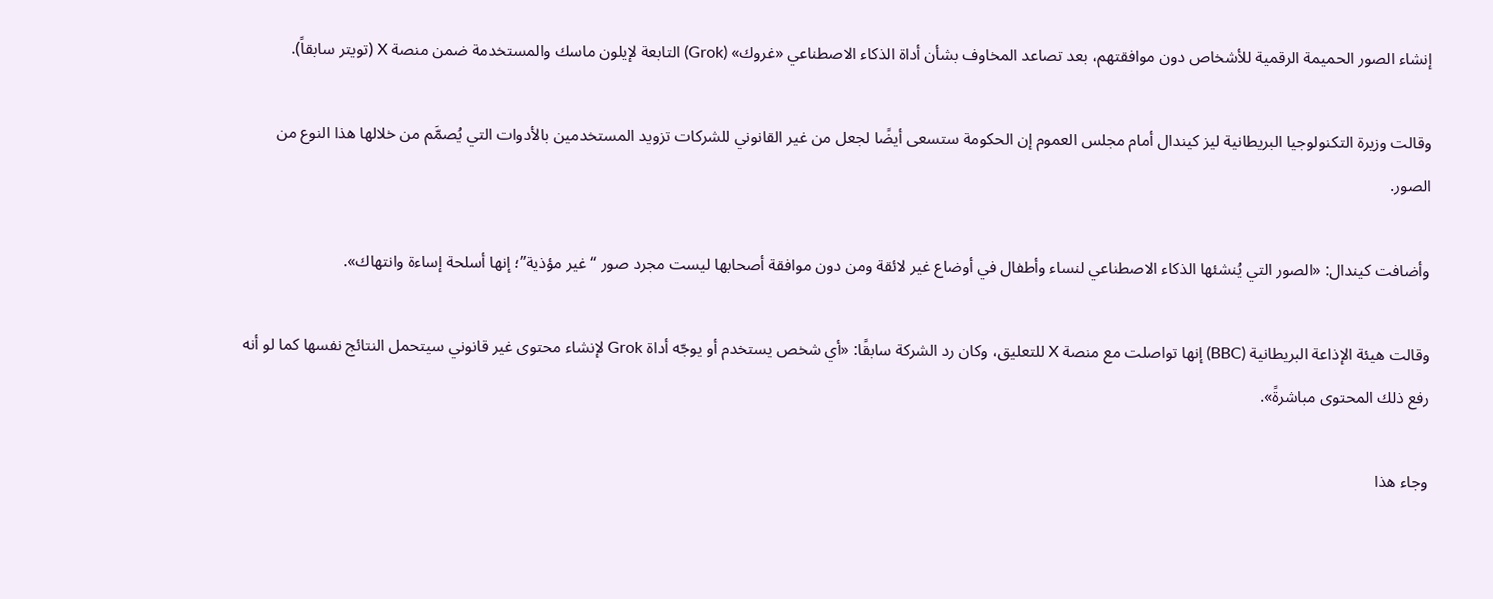إنشاء الصور الحميمة الرقمية للأشخاص دون موافقتهم، بعد تصاعد المخاوف بشأن أداة الذكاء الاصطناعي «غروك» (Grok) التابعة لإيلون ماسك والمستخدمة ضمن منصة X (تويتر سابقاً).

وقالت وزيرة التكنولوجيا البريطانية ليز كيندال أمام مجلس العموم إن الحكومة ستسعى أيضًا لجعل من غير القانوني للشركات تزويد المستخدمين بالأدوات التي يُصمَّم من خلالها هذا النوع من الصور.

وأضافت كيندال: «الصور التي يُنشئها الذكاء الاصطناعي لنساء وأطفال في أوضاع غير لائقة ومن دون موافقة أصحابها ليست مجرد صور “غير مؤذية”؛ إنها أسلحة إساءة وانتهاك».

وقالت هيئة الإذاعة البريطانية (BBC) إنها تواصلت مع منصة X للتعليق، وكان رد الشركة سابقًا: «أي شخص يستخدم أو يوجّه أداة Grok لإنشاء محتوى غير قانوني سيتحمل النتائج نفسها كما لو أنه رفع ذلك المحتوى مباشرةً».

وجاء هذا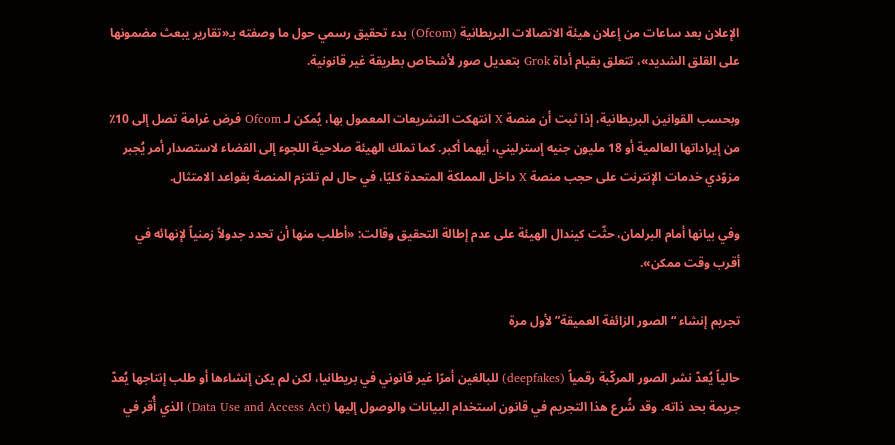الإعلان بعد ساعات من إعلان هيئة الاتصالات البريطانية (Ofcom) بدء تحقيق رسمي حول ما وصفته بـ«تقارير يبعث مضمونها على القلق الشديد»، تتعلق بقيام أداة Grok بتعديل صور لأشخاص بطريقة غير قانونية.

وبحسب القوانين البريطانية، إذا ثبت أن منصة X انتهكت التشريعات المعمول بها، يُمكن لـ Ofcom فرض غرامة تصل إلى 10٪ من إيراداتها العالمية أو 18 مليون جنيه إسترليني، أيهما أكبر. كما تملك الهيئة صلاحية اللجوء إلى القضاء لاستصدار أمر يُجبر مزوّدي خدمات الإنترنت على حجب منصة X داخل المملكة المتحدة كليًا، في حال لم تلتزم المنصة بقواعد الامتثال.

وفي بيانها أمام البرلمان، حثّت كيندال الهيئة على عدم إطالة التحقيق وقالت: «أطلب منها أن تحدد جدولاً زمنياً لإنهائه في أقرب وقت ممكن».

تجريم إنشاء “الصور الزائفة العميقة” لأول مرة

حالياً يُعدّ نشر الصور المركّبة رقمياً (deepfakes) للبالغين أمرًا غير قانوني في بريطانيا، لكن لم يكن إنشاءها أو طلب إنتاجها يُعدّ جريمة بحد ذاته. وقد شُرع هذا التجريم في قانون استخدام البيانات والوصول إليها (Data Use and Access Act) الذي أُقر في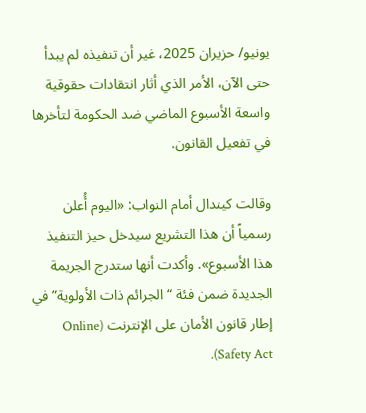يونيو/ حزيران 2025، غير أن تنفيذه لم يبدأ حتى الآن، الأمر الذي أثار انتقادات حقوقية واسعة الأسبوع الماضي ضد الحكومة لتأخرها في تفعيل القانون.

وقالت كيندال أمام النواب: «اليوم أُعلن رسمياً أن هذا التشريع سيدخل حيز التنفيذ هذا الأسبوع». وأكدت أنها ستدرج الجريمة الجديدة ضمن فئة “الجرائم ذات الأولوية” في إطار قانون الأمان على الإنترنت (Online Safety Act).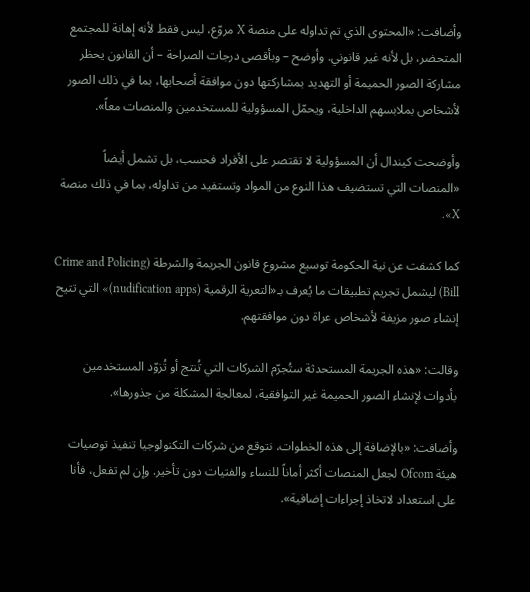وأضافت: «المحتوى الذي تم تداوله على منصة X مروّع، ليس فقط لأنه إهانة للمجتمع المتحضر، بل لأنه غير قانوني. وأوضح – وبأقصى درجات الصراحة – أن القانون يحظر مشاركة الصور الحميمة أو التهديد بمشاركتها دون موافقة أصحابها، بما في ذلك الصور لأشخاص بملابسهم الداخلية، ويحمّل المسؤولية للمستخدمين والمنصات معاً».

وأوضحت كيندال أن المسؤولية لا تقتصر على الأفراد فحسب، بل تشمل أيضاً «المنصات التي تستضيف هذا النوع من المواد وتستفيد من تداوله، بما في ذلك منصة X».

كما كشفت عن نية الحكومة توسيع مشروع قانون الجريمة والشرطة (Crime and Policing Bill) ليشمل تجريم تطبيقات ما يُعرف بـ«التعرية الرقمية (nudification apps)» التي تتيح إنشاء صور مزيفة لأشخاص عراة دون موافقتهم.

وقالت: «هذه الجريمة المستحدثة ستُجرّم الشركات التي تُنتج أو تُزوّد المستخدمين بأدوات لإنشاء الصور الحميمة غير التوافقية، لمعالجة المشكلة من جذورها».

وأضافت: «بالإضافة إلى هذه الخطوات، نتوقع من شركات التكنولوجيا تنفيذ توصيات هيئة Ofcom لجعل المنصات أكثر أماناً للنساء والفتيات دون تأخير. وإن لم تفعل، فأنا على استعداد لاتخاذ إجراءات إضافية».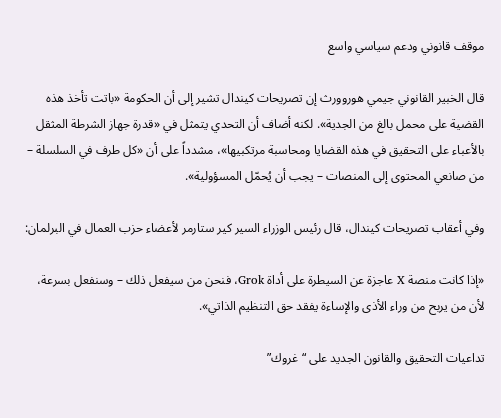موقف قانوني ودعم سياسي واسع

قال الخبير القانوني جيمي هوروورث إن تصريحات كيندال تشير إلى أن الحكومة «باتت تأخذ هذه القضية على محمل بالغ من الجدية». لكنه أضاف أن التحدي يتمثل في «قدرة جهاز الشرطة المثقل بالأعباء على التحقيق في هذه القضايا ومحاسبة مرتكبيها»، مشدداً على أن «كل طرف في السلسلة – من صانعي المحتوى إلى المنصات – يجب أن يُحمّل المسؤولية».

وفي أعقاب تصريحات كيندال، قال رئيس الوزراء السير كير ستارمر لأعضاء حزب العمال في البرلمان:

«إذا كانت منصة X عاجزة عن السيطرة على أداة Grok، فنحن من سيفعل ذلك – وسنفعل بسرعة، لأن من يربح من وراء الأذى والإساءة يفقد حق التنظيم الذاتي».

تداعيات التحقيق والقانون الجديد على “غروك”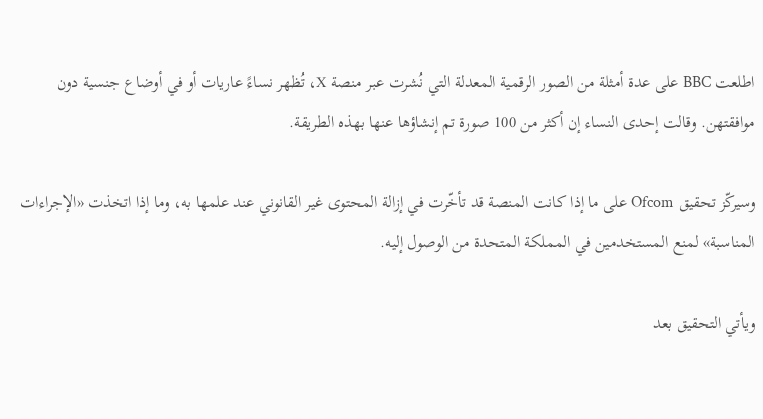اطلعت BBC على عدة أمثلة من الصور الرقمية المعدلة التي نُشرت عبر منصة X، تُظهر نساءً عاريات أو في أوضاع جنسية دون موافقتهن. وقالت إحدى النساء إن أكثر من 100 صورة تم إنشاؤها عنها بهذه الطريقة.

وسيركّز تحقيق Ofcom على ما إذا كانت المنصة قد تأخّرت في إزالة المحتوى غير القانوني عند علمها به، وما إذا اتخذت «الإجراءات المناسبة» لمنع المستخدمين في المملكة المتحدة من الوصول إليه.

ويأتي التحقيق بعد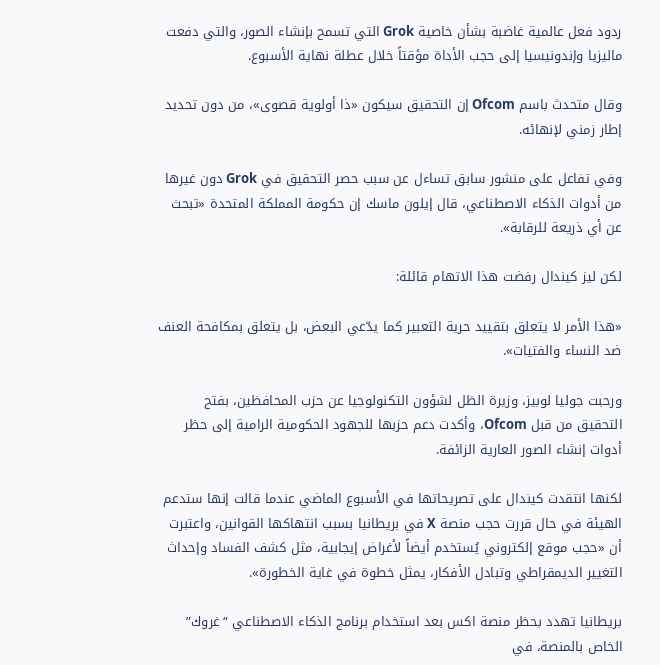ردود فعل عالمية غاضبة بشأن خاصية Grok التي تسمح بإنشاء الصور، والتي دفعت ماليزيا وإندونيسيا إلى حجب الأداة مؤقتاً خلال عطلة نهاية الأسبوع.

وقال متحدث باسم Ofcom إن التحقيق سيكون «ذا أولوية قصوى»، من دون تحديد إطار زمني لإنهائه.

وفي تفاعل على منشور سابق تساءل عن سبب حصر التحقيق في Grok دون غيرها من أدوات الذكاء الاصطناعي، قال إيلون ماسك إن حكومة المملكة المتحدة «تبحث عن أي ذريعة للرقابة».

لكن ليز كيندال رفضت هذا الاتهام قائلة:

«هذا الأمر لا يتعلق بتقييد حرية التعبير كما يدّعي البعض، بل يتعلق بمكافحة العنف ضد النساء والفتيات».

ورحبت جوليا لوبيز، وزيرة الظل لشؤون التكنولوجيا عن حزب المحافظين، بفتح التحقيق من قبل Ofcom، وأكدت دعم حزبها للجهود الحكومية الرامية إلى حظر أدوات إنشاء الصور العارية الزائفة.

لكنها انتقدت كيندال على تصريحاتها في الأسبوع الماضي عندما قالت إنها ستدعم الهيئة في حال قررت حجب منصة X في بريطانيا بسبب انتهاكها القوانين، واعتبرت أن «حجب موقع إلكتروني يُستخدم أيضاً لأغراض إيجابية، مثل كشف الفساد وإحداث التغيير الديمقراطي وتبادل الأفكار، يمثل خطوة في غاية الخطورة».

بريطانيا تهدد بحظر منصة اكس بعد استخدام برنامج الذكاء الاصطناعي “غروك” الخاص بالمنصة، في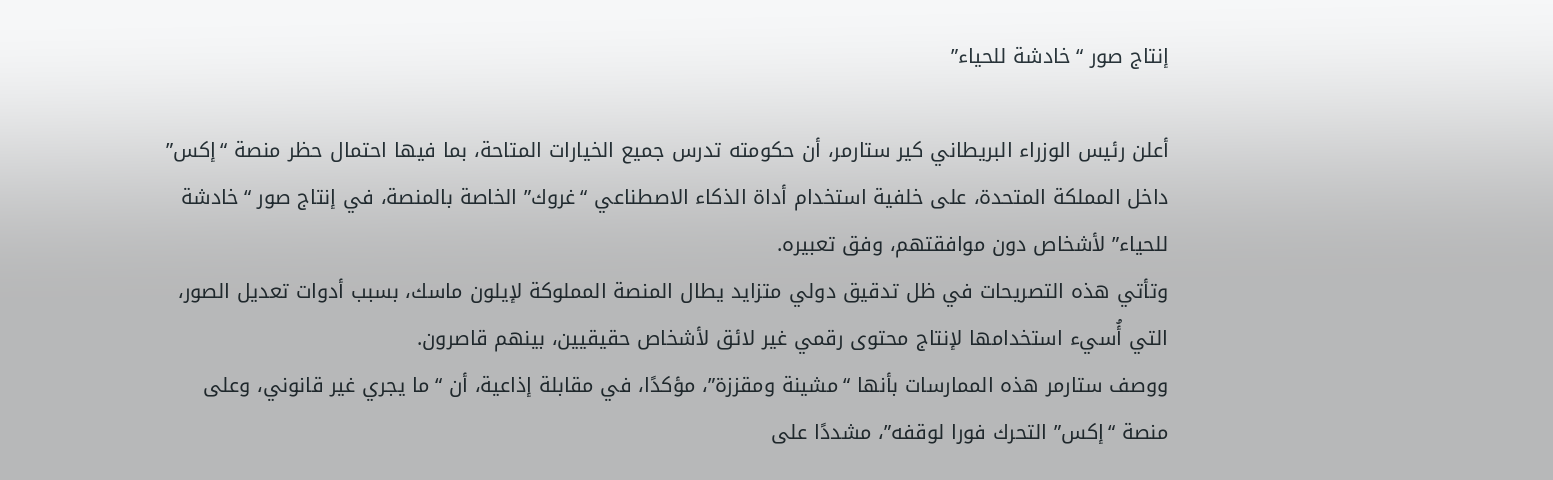إنتاج صور “خادشة للحياء”

أعلن رئيس الوزراء البريطاني كير ستارمر، أن حكومته تدرس جميع الخيارات المتاحة، بما فيها احتمال حظر منصة “إكس” داخل المملكة المتحدة، على خلفية استخدام أداة الذكاء الاصطناعي “غروك” الخاصة بالمنصة، في إنتاج صور “خادشة للحياء” لأشخاص دون موافقتهم، وفق تعبيره.
وتأتي هذه التصريحات في ظل تدقيق دولي متزايد يطال المنصة المملوكة لإيلون ماسك، بسبب أدوات تعديل الصور، التي أُسيء استخدامها لإنتاج محتوى رقمي غير لائق لأشخاص حقيقيين، بينهم قاصرون.
ووصف ستارمر هذه الممارسات بأنها “مشينة ومقززة”، مؤكدًا، في مقابلة إذاعية، أن “ما يجري غير قانوني، وعلى منصة “إكس” التحرك فورا لوقفه”، مشددًا على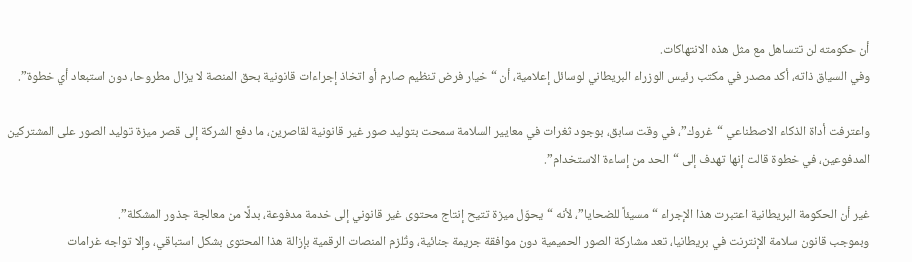أن حكومته لن تتساهل مع مثل هذه الانتهاكات.
وفي السياق ذاته، أكد مصدر في مكتب رئيس الوزراء البريطاني لوسائل إعلامية، أن “خيار فرض تنظيم صارم أو اتخاذ إجراءات قانونية بحق المنصة لا يزال مطروحا، دون استبعاد أي خطوة”.

واعترفت أداة الذكاء الاصطناعي “غروك”، في وقت سابق، بوجود ثغرات في معايير السلامة سمحت بتوليد صور غير قانونية لقاصرين، ما دفع الشركة إلى قصر ميزة توليد الصور على المشتركين المدفوعين، في خطوة قالت إنها تهدف إلى “الحد من إساءة الاستخدام”.

غير أن الحكومة البريطانية اعتبرت هذا الإجراء “مسيئاً للضحايا”، لأنه “يحوّل ميزة تتيح إنتاج محتوى غير قانوني إلى خدمة مدفوعة، بدلًا من معالجة جذور المشكلة”.
وبموجب قانون سلامة الإنترنت في بريطانيا، تعد مشاركة الصور الحميمية دون موافقة جريمة جنائية، وتُلزم المنصات الرقمية بإزالة هذا المحتوى بشكل استباقي، وإلا تواجه غرامات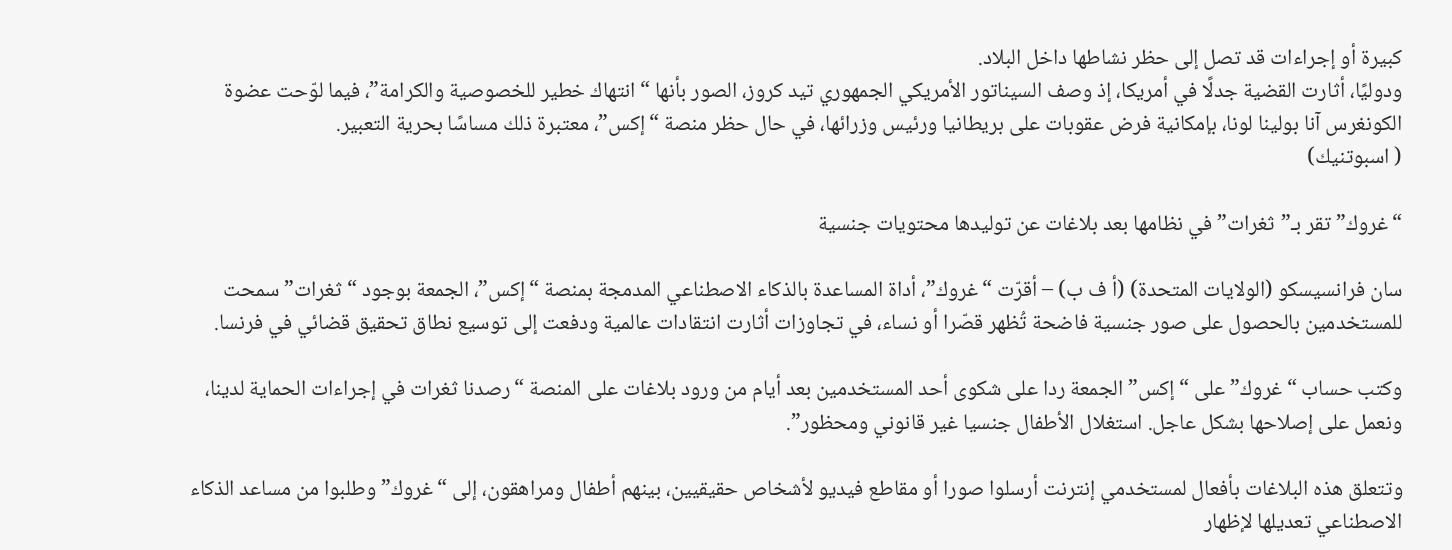كبيرة أو إجراءات قد تصل إلى حظر نشاطها داخل البلاد.
ودوليًا، أثارت القضية جدلًا في أمريكا، إذ وصف السيناتور الأمريكي الجمهوري تيد كروز، الصور بأنها “انتهاك خطير للخصوصية والكرامة”، فيما لوّحت عضوة الكونغرس آنا بولينا لونا، بإمكانية فرض عقوبات على بريطانيا ورئيس وزرائها، في حال حظر منصة “إكس”، معتبرة ذلك مساسًا بحرية التعبير.
( اسبوتنيك)

“غروك” تقر بـ”ثغرات” في نظامها بعد بلاغات عن توليدها محتويات جنسية

سان فرانسيسكو (الولايات المتحدة) (أ ف ب) – أقرّت “غروك”، أداة المساعدة بالذكاء الاصطناعي المدمجة بمنصة “إكس”، الجمعة بوجود “ثغرات” سمحت للمستخدمين بالحصول على صور جنسية فاضحة تُظهر قصّرا أو نساء، في تجاوزات أثارت انتقادات عالمية ودفعت إلى توسيع نطاق تحقيق قضائي في فرنسا.

وكتب حساب “غروك” على “إكس” الجمعة ردا على شكوى أحد المستخدمين بعد أيام من ورود بلاغات على المنصة “رصدنا ثغرات في إجراءات الحماية لدينا، ونعمل على إصلاحها بشكل عاجل. استغلال الأطفال جنسيا غير قانوني ومحظور”.

وتتعلق هذه البلاغات بأفعال لمستخدمي إنترنت أرسلوا صورا أو مقاطع فيديو لأشخاص حقيقيين، بينهم أطفال ومراهقون، إلى “غروك” وطلبوا من مساعد الذكاء الاصطناعي تعديلها لإظهار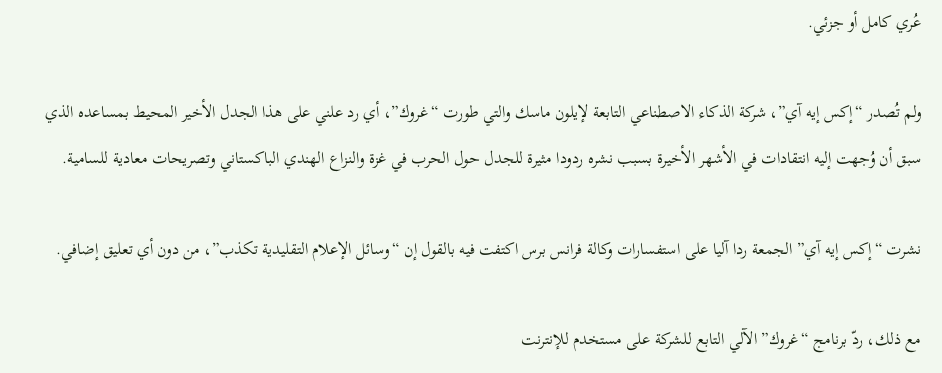عُري كامل أو جزئي.

ولم تُصدر “إكس إيه آي”، شركة الذكاء الاصطناعي التابعة لإيلون ماسك والتي طورت “غروك”، أي رد علني على هذا الجدل الأخير المحيط بمساعده الذي سبق أن وُجهت إليه انتقادات في الأشهر الأخيرة بسبب نشره ردودا مثيرة للجدل حول الحرب في غزة والنزاع الهندي الباكستاني وتصريحات معادية للسامية.

نشرت “إكس إيه آي” الجمعة ردا آليا على استفسارات وكالة فرانس برس اكتفت فيه بالقول إن “وسائل الإعلام التقليدية تكذب”، من دون أي تعليق إضافي.

مع ذلك، ردّ برنامج “غروك” الآلي التابع للشركة على مستخدم للإنترنت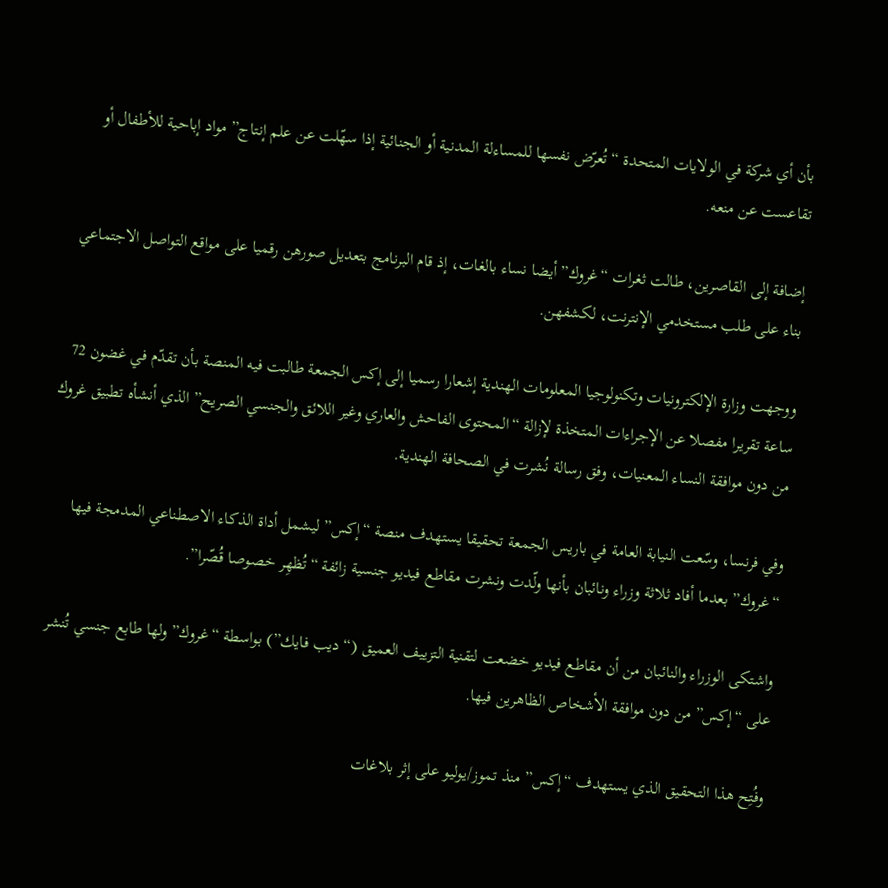بأن أي شركة في الولايات المتحدة “تُعرّض نفسها للمساءلة المدنية أو الجنائية إذا سهّلت عن علم إنتاج” مواد إباحية للأطفال أو تقاعست عن منعه.

إضافة إلى القاصرين، طالت ثغرات “غروك” أيضا نساء بالغات، إذ قام البرنامج بتعديل صورهن رقميا على مواقع التواصل الاجتماعي بناء على طلب مستخدمي الإنترنت، لكشفهن.

ووجهت وزارة الإلكترونيات وتكنولوجيا المعلومات الهندية إشعارا رسميا إلى إكس الجمعة طالبت فيه المنصة بأن تقدّم في غضون 72 ساعة تقريرا مفصلا عن الإجراءات المتخذة لإزالة “المحتوى الفاحش والعاري وغير اللائق والجنسي الصريح” الذي أنشأه تطبيق غروك من دون موافقة النساء المعنيات، وفق رسالة نُشرت في الصحافة الهندية.

وفي فرنسا، وسّعت النيابة العامة في باريس الجمعة تحقيقا يستهدف منصة “إكس” ليشمل أداة الذكاء الاصطناعي المدمجة فيها “غروك” بعدما أفاد ثلاثة وزراء ونائبان بأنها ولّدت ونشرت مقاطع فيديو جنسية زائفة “تُظهِر خصوصا قُصّرا”.

واشتكى الوزراء والنائبان من أن مقاطع فيديو خضعت لتقنية التزييف العميق (“ديب فايك”) بواسطة “غروك” ولها طابع جنسي تُنشر على “إكس” من دون موافقة الأشخاص الظاهرين فيها.

وفُتِح هذا التحقيق الذي يستهدف “إكس” منذ تموز/يوليو على إثر بلاغات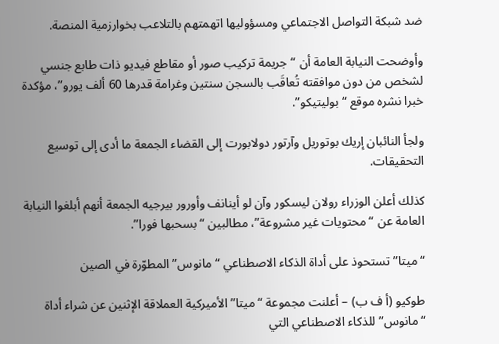ضد شبكة التواصل الاجتماعي ومسؤوليها اتهمتهم بالتلاعب بخوارزمية المنصة.

وأوضحت النيابة العامة أن “جريمة تركيب صور أو مقاطع فيديو ذات طابع جنسي لشخص من دون موافقته تُعاقَب بالسجن سنتين وغرامة قدرها 60 ألف يورو”، مؤكدة خبرا نشره موقع “بوليتيكو”.

ولجأ النائبان إريك بوتوريل وآرتور دولابورت إلى القضاء الجمعة ما أدى إلى توسيع التحقيقات.

كذلك أعلن الوزراء رولان ليسكور وآن لو أينانف وأورور بيرجيه الجمعة أنهم أبلغوا النيابة العامة عن “محتويات غير مشروعة”، مطالبين “بسحبها فورا”.

“ميتا” تستحوذ على أداة الذكاء الاصطناعي “مانوس” المطوّرة في الصين

طوكيو (أ ف ب) – أعلنت مجموعة “ميتا” الأميركية العملاقة الإثنين عن شراء أداة “مانوس” للذكاء الاصطناعي التي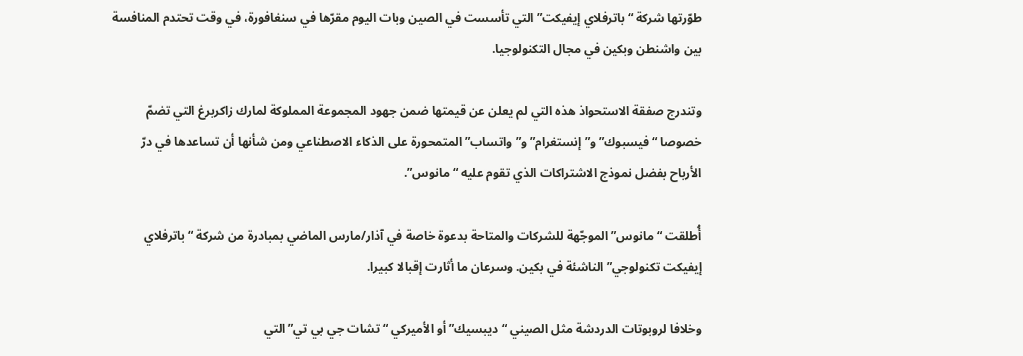طوّرتها شركة “باترفلاي إيفيكت” التي تأسست في الصين وبات اليوم مقرّها في سنغافورة، في وقت تحتدم المنافسة بين واشنطن وبكين في مجال التكنولوجيا.

وتندرج صفقة الاستحواذ هذه التي لم يعلن عن قيمتها ضمن جهود المجموعة المملوكة لمارك زاكربرغ التي تضمّ خصوصا “فيسبوك” و”إنستغرام” و”واتساب” المتمحورة على الذكاء الاصطناعي ومن شأنها أن تساعدها في درّ الأرباح بفضل نموذج الاشتراكات الذي تقوم عليه “مانوس”.

أُطلقت “مانوس” الموجّهة للشركات والمتاحة بدعوة خاصة في آذار/مارس الماضي بمبادرة من شركة “باترفلاي إيفيكت تكنولوجي” الناشئة في بكين. وسرعان ما أثارت إقبالا كبيرا.

وخلافا لروبوتات الدردشة مثل الصيني “ديبسيك” أو الأميركي “تشات جي بي تي” التي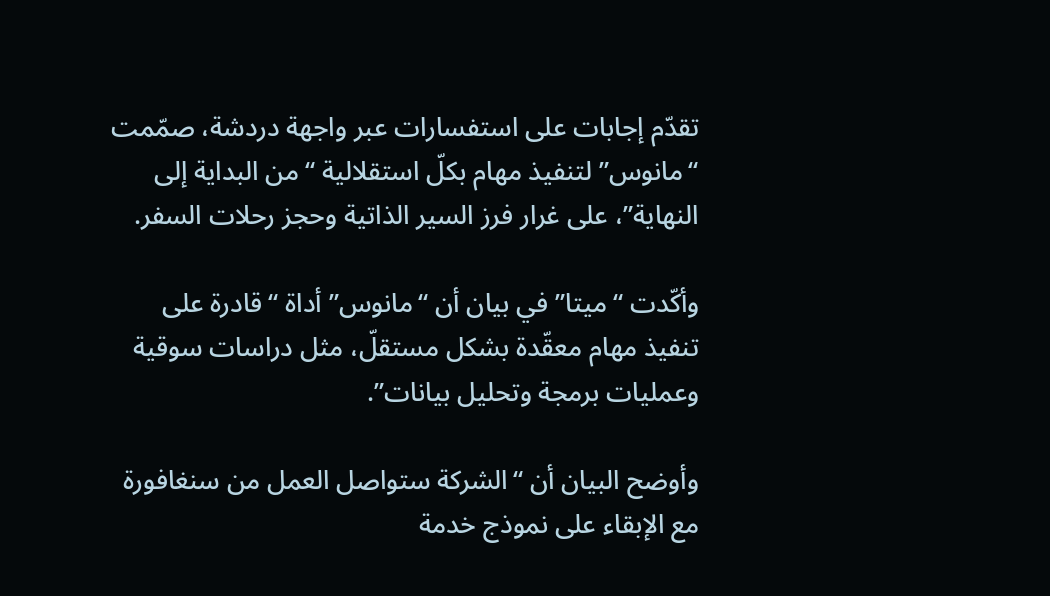تقدّم إجابات على استفسارات عبر واجهة دردشة، صمّمت “مانوس” لتنفيذ مهام بكلّ استقلالية “من البداية إلى النهاية”، على غرار فرز السير الذاتية وحجز رحلات السفر.

وأكّدت “ميتا” في بيان أن “مانوس” أداة “قادرة على تنفيذ مهام معقّدة بشكل مستقلّ، مثل دراسات سوقية وعمليات برمجة وتحليل بيانات”.

وأوضح البيان أن “الشركة ستواصل العمل من سنغافورة مع الإبقاء على نموذج خدمة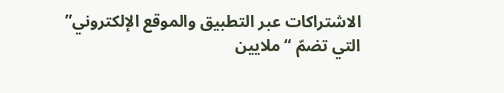الاشتراكات عبر التطبيق والموقع الإلكتروني” التي تضمّ “ملايين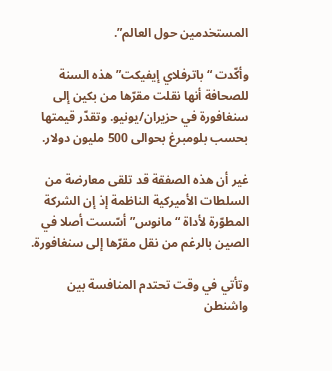المستخدمين حول العالم”.

وأكّدت “باترفلاي إيفيكت” هذه السنة للصحافة أنها نقلت مقرّها من بكين إلى سنغافورة في حزيران/يونيو. وتقدّر قيمتها بحسب بلومبرغ بحوالى 500 مليون دولار.

غير أن هذه الصفقة قد تلقى معارضة من السلطات الأميركية الناظمة إذ إن الشركة المطوّرة لأداة “مانوس” أسّست أصلا في الصين بالرغم من نقل مقرّها إلى سنغافورة.

وتأتي في وقت تحتدم المنافسة بين واشنطن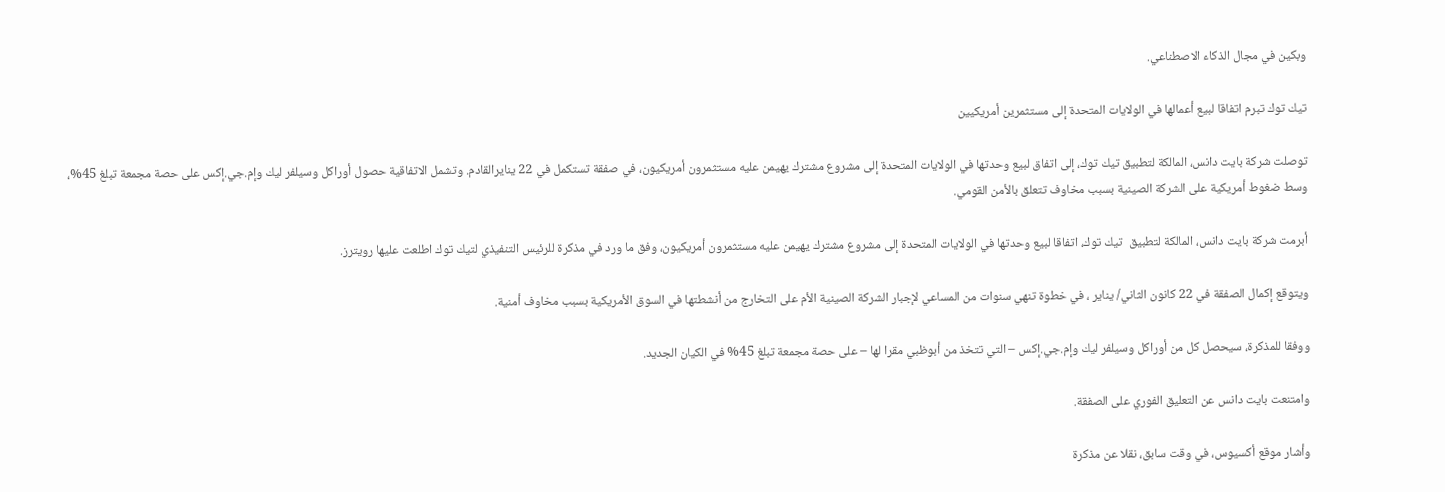وبكين في مجال الذكاء الاصطناعي.

تيك توك تبرم اتفاقا لبيع أعمالها في الولايات المتحدة إلى مستثمرين أمريكيين

توصلت شركة بايت دانس، المالكة لتطبيق تيك توك، إلى اتفاق لبيع وحدتها في الولايات المتحدة إلى مشروع مشترك يهيمن عليه مستثمرون أمريكيون، في صفقة تستكمل في 22 ينايرالقادم. وتشمل الاتفاقية حصول أوراكل وسيلفر ليك وإم.جي.إكس على حصة مجمعة تبلغ 45%، وسط ضغوط أمريكية على الشركة الصينية بسبب مخاوف تتعلق بالأمن القومي.

أبرمت شركة بايت دانس، المالكة لتطبيق  تيك توك، اتفاقا لبيع وحدتها في الولايات المتحدة إلى مشروع مشترك يهيمن عليه مستثمرون أمريكيون، وفق ما ورد في مذكرة للرئيس التنفيذي لتيك توك اطلعت عليها رويترز.

ويتوقع إكمال الصفقة في 22 كانون الثاني/ يناير ، في خطوة تنهي سنوات من المساعي لإجبار الشركة الصينية الأم على التخارج من أنشطتها في السوق الأمريكية بسبب مخاوف أمنية.

ووفقا للمذكرة، سيحصل كل من أوراكل وسيلفر ليك وإم.جي.إكس – التي تتخذ من أبوظبي مقرا لها – على حصة مجمعة تبلغ 45% في الكيان الجديد.

وامتنعت بايت دانس عن التعليق الفوري على الصفقة.

وأشار موقع أكسيوس، في وقت سابق، نقلا عن مذكرة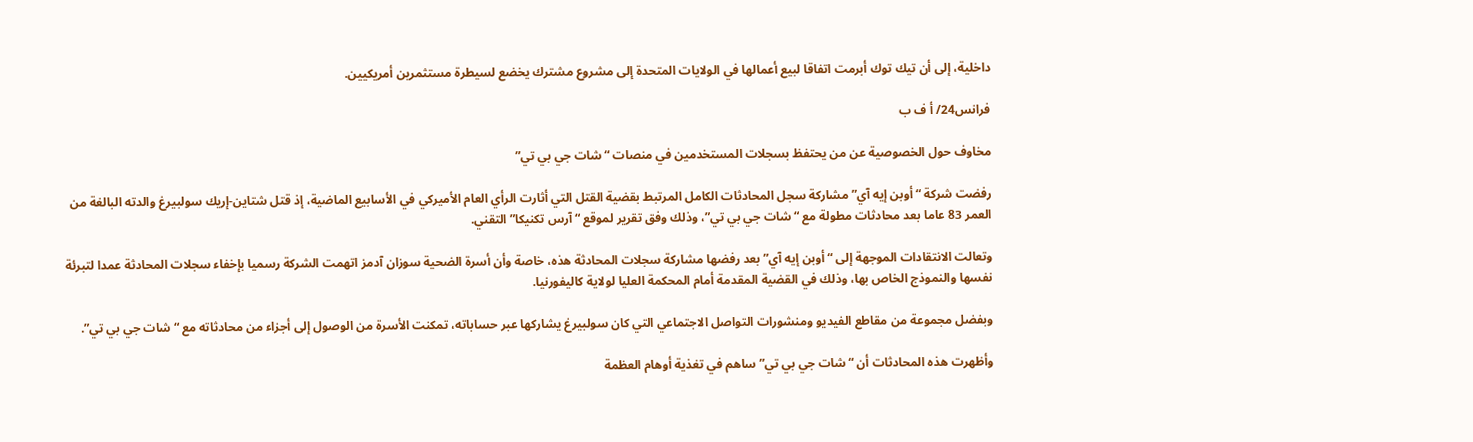داخلية، إلى أن تيك توك أبرمت اتفاقا لبيع أعمالها في الولايات المتحدة إلى مشروع مشترك يخضع لسيطرة مستثمرين أمريكيين.

فرانس24/ أ ف ب

مخاوف حول الخصوصية عن من يحتفظ بسجلات المستخدمين في منصات “شات جي بي تي”

رفضت شركة “أوبن إيه آي” مشاركة سجل المحادثات الكامل المرتبط بقضية القتل التي أثارت الرأي العام الأميركي في الأسابيع الماضية، إذ قتل شتاين-إريك سولبيرغ والدته البالغة من العمر 83 عاما بعد محادثات مطولة مع “شات جي بي تي”، وذلك وفق تقرير لموقع “آرس تكنيكا” التقني.

وتعالت الانتقادات الموجهة إلى “أوبن إيه آي” بعد رفضها مشاركة سجلات المحادثة هذه، خاصة وأن أسرة الضحية سوزان آدمز اتهمت الشركة رسميا بإخفاء سجلات المحادثة عمدا لتبرئة نفسها والنموذج الخاص بها، وذلك في القضية المقدمة أمام المحكمة العليا لولاية كاليفورنيا.

وبفضل مجموعة من مقاطع الفيديو ومنشورات التواصل الاجتماعي التي كان سولبيرغ يشاركها عبر حساباته، تمكنت الأسرة من الوصول إلى أجزاء من محادثاته مع “شات جي بي تي”.

وأظهرت هذه المحادثات أن “شات جي بي تي” ساهم في تغذية أوهام العظمة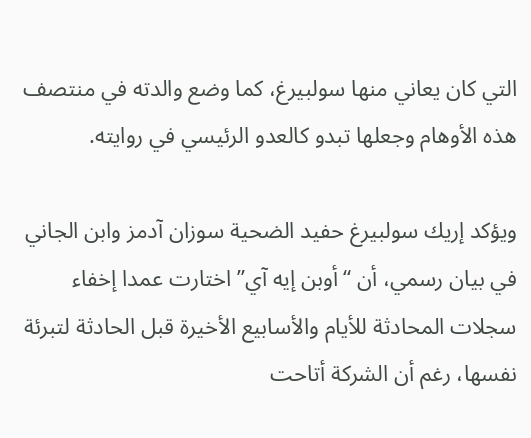التي كان يعاني منها سولبيرغ، كما وضع والدته في منتصف هذه الأوهام وجعلها تبدو كالعدو الرئيسي في روايته.

ويؤكد إريك سولبيرغ حفيد الضحية سوزان آدمز وابن الجاني في بيان رسمي، أن “أوبن إيه آي” اختارت عمدا إخفاء سجلات المحادثة للأيام والأسابيع الأخيرة قبل الحادثة لتبرئة نفسها، رغم أن الشركة أتاحت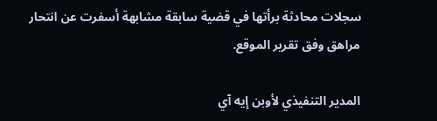سجلات محادثة برأتها في قضية سابقة مشابهة أسفرت عن انتحار مراهق وفق تقرير الموقع.

المدير التنفيذي لأوبن إيه آي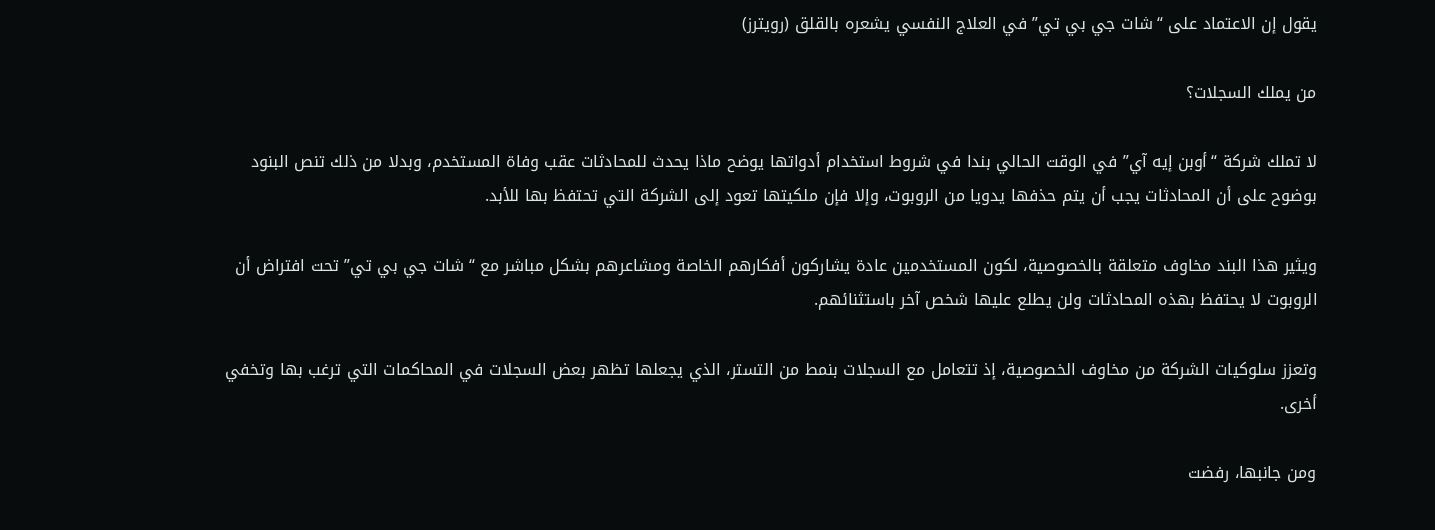يقول إن الاعتماد على “شات جي بي تي” في العلاج النفسي يشعره بالقلق (رويترز)

من يملك السجلات؟

لا تملك شركة “أوبن إيه آي” في الوقت الحالي بندا في شروط استخدام أدواتها يوضح ماذا يحدث للمحادثات عقب وفاة المستخدم، وبدلا من ذلك تنص البنود بوضوح على أن المحادثات يجب أن يتم حذفها يدويا من الروبوت، وإلا فإن ملكيتها تعود إلى الشركة التي تحتفظ بها للأبد.

ويثير هذا البند مخاوف متعلقة بالخصوصية، لكون المستخدمين عادة يشاركون أفكارهم الخاصة ومشاعرهم بشكل مباشر مع “شات جي بي تي” تحت افتراض أن الروبوت لا يحتفظ بهذه المحادثات ولن يطلع عليها شخص آخر باستثنائهم.

وتعزز سلوكيات الشركة من مخاوف الخصوصية، إذ تتعامل مع السجلات بنمط من التستر، الذي يجعلها تظهر بعض السجلات في المحاكمات التي ترغب بها وتخفي أخرى.

ومن جانبها، رفضت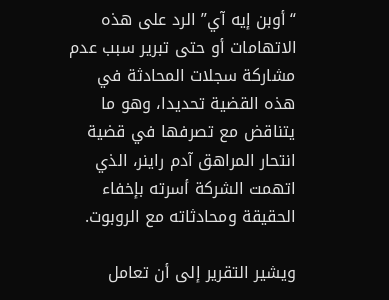“أوبن إيه آي” الرد على هذه الاتهامات أو حتى تبرير سبب عدم مشاركة سجلات المحادثة في هذه القضية تحديدا، وهو ما يتناقض مع تصرفها في قضية انتحار المراهق آدم راينر، الذي اتهمت الشركة أسرته بإخفاء الحقيقة ومحادثاته مع الروبوت.

ويشير التقرير إلى أن تعامل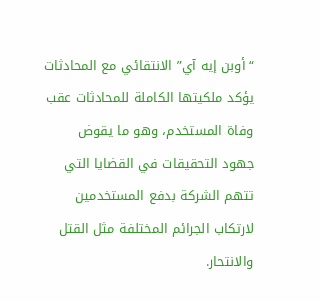“أوبن إيه آي” الانتقائي مع المحادثات يؤكد ملكيتها الكاملة للمحادثات عقب وفاة المستخدم، وهو ما يقوض جهود التحقيقات في القضايا التي تتهم الشركة بدفع المستخدمين لارتكاب الجرائم المختلفة مثل القتل والانتحار.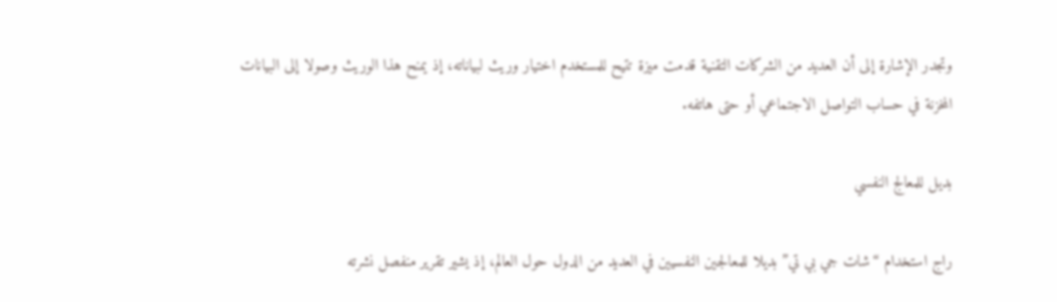وتجدر الإشارة إلى أن العديد من الشركات التقنية قدمت ميزة تتيح للمستخدم اختيار وريث لبياناته، إذ يمنح هذا الوريث وصولا إلى البيانات المخزنة في حساب التواصل الاجتماعي أو حتى هاتفه.

بديل للمعالج النفسي

راج استخدام “شات جي بي تي” بديلا للمعالجين النفسيين في العديد من الدول حول العالم، إذ يشير تقرير منفصل نشرته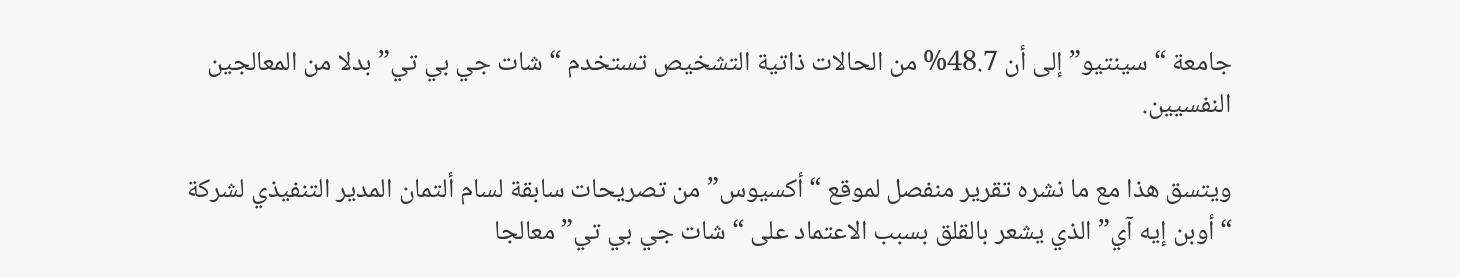جامعة “سينتيو” إلى أن 48.7% من الحالات ذاتية التشخيص تستخدم “شات جي بي تي” بدلا من المعالجين النفسيين.

ويتسق هذا مع ما نشره تقرير منفصل لموقع “أكسيوس” من تصريحات سابقة لسام ألتمان المدير التنفيذي لشركة “أوبن إيه آي” الذي يشعر بالقلق بسبب الاعتماد على “شات جي بي تي” معالجا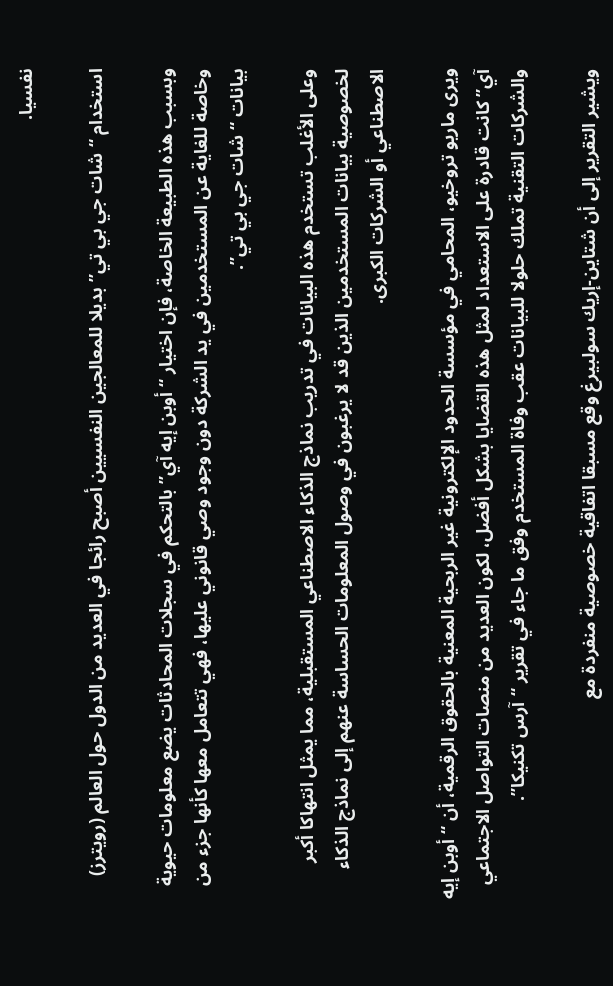نفسيا.

استخدام “شات جي بي تي” بديلا للمعالجين النفسيين أصبح رائجا في العديد من الدول حول العالم (رويترز)

وبسبب هذه الطبيعة الخاصة، فإن اختيار “أوبن إيه آي” بالتحكم في سجلات المحادثات يضع معلومات حيوية وخاصة للغاية عن المستخدمين في يد الشركة دون وجود وصي قانوني عليها، فهي تتعامل معها كأنها جزء من بيانات “شات جي بي تي”.

وعلى الأغلب تستخدم هذه البيانات في تدريب نماذج الذكاء الاصطناعي المستقبلية، مما يمثل انتهاكا أكبر لخصوصية بيانات المستخدمين الذين قد لا يرغبون في وصول المعلومات الحساسة عنهم إلى نماذج الذكاء الاصطناعي أو الشركات الكبرى.

ويرى ماريو تروخيو، المحامي في مؤسسة الحدود الإلكترونية غير الربحية المعنية بالحقوق الرقمية، أن “أوبن إيه آي” كانت قادرة على الاستعداد لمثل هذه القضايا بشكل أفضل، لكون العديد من منصات التواصل الاجتماعي والشركات التقنية تملك حلولا للبيانات عقب وفاة المستخدم وفق ما جاء في تقرير “آرس تكنيكا”.

ويشير التقرير إلى أن شتاين-إريك سولبيرغ وقع مسبقا اتفاقية خصوصية منفردة مع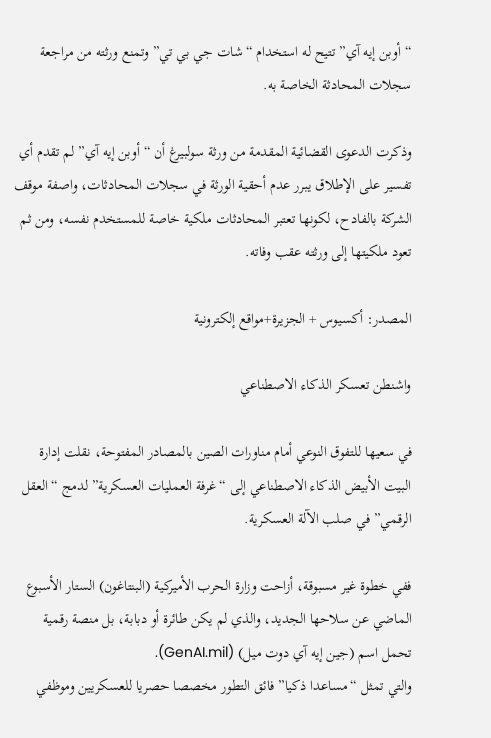“أوبن إيه آي” تتيح له استخدام “شات جي بي تي” وتمنع ورثته من مراجعة سجلات المحادثة الخاصة به.

وذكرت الدعوى القضائية المقدمة من ورثة سولبيرغ أن “أوبن إيه آي” لم تقدم أي تفسير على الإطلاق يبرر عدم أحقية الورثة في سجلات المحادثات، واصفة موقف الشركة بالفادح، لكونها تعتبر المحادثات ملكية خاصة للمستخدم نفسه، ومن ثم تعود ملكيتها إلى ورثته عقب وفاته.

المصدر: أكسيوس + الجزيرة+مواقع إلكترونية

واشنطن تعسكر الذكاء الاصطناعي

في سعيها للتفوق النوعي أمام مناورات الصين بالمصادر المفتوحة، نقلت إدارة البيت الأبيض الذكاء الاصطناعي إلى “غرفة العمليات العسكرية” لدمج “العقل الرقمي” في صلب الآلة العسكرية.

ففي خطوة غير مسبوقة، أزاحت وزارة الحرب الأميركية (البنتاغون) الستار الأسبوع الماضي عن سلاحها الجديد، والذي لم يكن طائرة أو دبابة، بل منصة رقمية تحمل اسم (جين إيه آي دوت ميل) (GenAI.mil).
والتي تمثل “مساعدا ذكيا” فائق التطور مخصصا حصريا للعسكريين وموظفي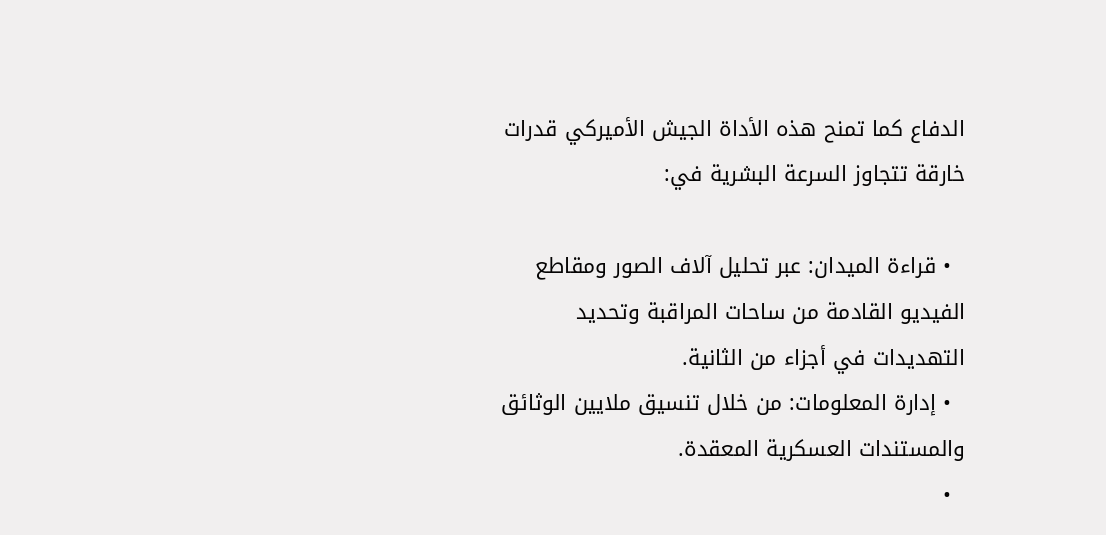الدفاع كما تمنح هذه الأداة الجيش الأميركي قدرات خارقة تتجاوز السرعة البشرية في:

  • قراءة الميدان: عبر تحليل آلاف الصور ومقاطع الفيديو القادمة من ساحات المراقبة وتحديد التهديدات في أجزاء من الثانية.
  • إدارة المعلومات: من خلال تنسيق ملايين الوثائق والمستندات العسكرية المعقدة.
  •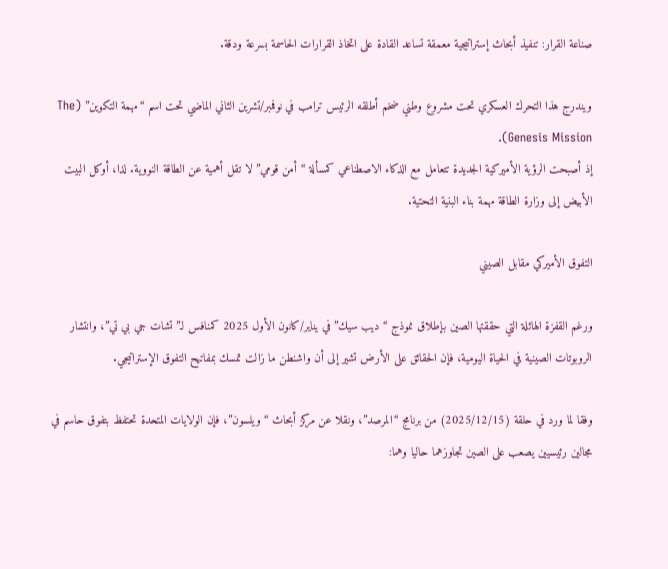صناعة القرار: تنفيذ أبحاث إستراتيجية معمقة تساعد القادة على اتخاذ القرارات الحاسمة بسرعة ودقة.

ويندرج هذا التحرك العسكري تحت مشروع وطني ضخم أطلقه الرئيس ترامب في نوفمبر/تشرين الثاني الماضي تحت اسم “مهمة التكوين” (The Genesis Mission).
إذ أصبحت الرؤية الأميركية الجديدة تتعامل مع الذكاء الاصطناعي كمسألة “أمن قومي” لا تقل أهمية عن الطاقة النووية. لذا، أوكل البيت الأبيض إلى وزارة الطاقة مهمة بناء البنية التحتية.

التفوق الأميركي مقابل الصيني

ورغم القفزة الهائلة التي حققتها الصين بإطلاق نموذج “ديب سيك” في يناير/كانون الأول 2025 كمنافس لـ”تشات جي بي تي”، وانتشار الروبوتات الصينية في الحياة اليومية، فإن الحقائق على الأرض تشير إلى أن واشنطن ما زالت تمسك بمفاتيح التفوق الإستراتيجي.

وفقا لما ورد في حلقة (2025/12/15) من برنامج “المرصد”، ونقلا عن مركز أبحاث “ويلسون”، فإن الولايات المتحدة تحتفظ بتفوق حاسم في مجالين رئيسيين يصعب على الصين تجاوزهما حاليا وهما: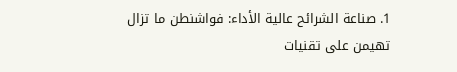1. صناعة الشرائح عالية الأداء: فواشنطن ما تزال تهيمن على تقنيات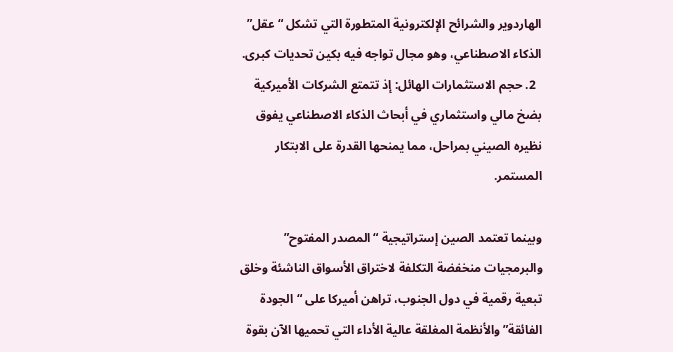الهاردوير والشرائح الإلكترونية المتطورة التي تشكل “عقل” الذكاء الاصطناعي، وهو مجال تواجه فيه بكين تحديات كبرى.
  2. حجم الاستثمارات الهائل: إذ تتمتع الشركات الأميركية بضخ مالي واستثماري في أبحاث الذكاء الاصطناعي يفوق نظيره الصيني بمراحل، مما يمنحها القدرة على الابتكار المستمر.

وبينما تعتمد الصين إستراتيجية “المصدر المفتوح” والبرمجيات منخفضة التكلفة لاختراق الأسواق الناشئة وخلق تبعية رقمية في دول الجنوب، تراهن أميركا على “الجودة الفائقة” والأنظمة المغلقة عالية الأداء التي تحميها الآن بقوة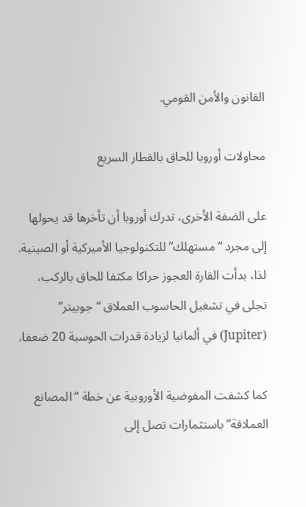القانون والأمن القومي.

محاولات أوروبا للحاق بالقطار السريع

على الضفة الأخرى، تدرك أوروبا أن تأخرها قد يحولها إلى مجرد “مستهلك” للتكنولوجيا الأميركية أو الصينية. لذا، بدأت القارة العجوز حراكا مكثفا للحاق بالركب، تجلى في تشغيل الحاسوب العملاق “جوبيتر” (Jupiter) في ألمانيا لزيادة قدرات الحوسبة 20 ضعفا.

كما كشفت المفوضية الأوروبية عن خطة “المصانع العملاقة” باستثمارات تصل إلى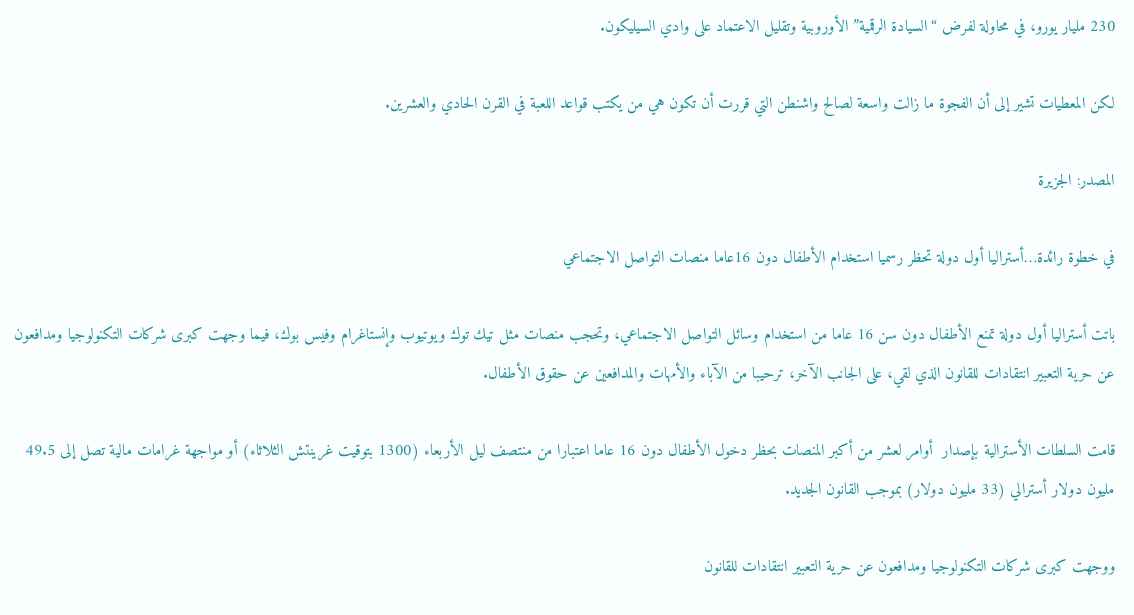230 مليار يورو، في محاولة لفرض “السيادة الرقمية” الأوروبية وتقليل الاعتماد على وادي السيليكون.

لكن المعطيات تشير إلى أن الفجوة ما زالت واسعة لصالح واشنطن التي قررت أن تكون هي من يكتب قواعد اللعبة في القرن الحادي والعشرين.

المصدر: الجزيرة

في خطوة رائدة…أستراليا أول دولة تحظر رسميا استخدام الأطفال دون 16عاما منصات التواصل الاجتماعي

باتت أستراليا أول دولة تمنع الأطفال دون سن 16 عاما من استخدام وسائل التواصل الاجتماعي، وتحجب منصات مثل تيك توك ويوتيوب وإنستاغرام وفيس بوك، فيما وجهت كبرى شركات التكنولوجيا ومدافعون عن حرية التعبير انتقادات للقانون الذي لقي، على الجانب الآخر، ترحيبا من الآباء والأمهات والمدافعين عن حقوق الأطفال.

قامت السلطات الأسترالية بإصدار  أوامر لعشر من أكبر المنصات بحظر دخول الأطفال دون 16 عاما اعتبارا من منتصف ليل الأربعاء (1300 بتوقيت غرينتش الثلاثاء) أو مواجهة غرامات مالية تصل إلى 49.5 مليون دولار أسترالي (33 مليون دولار) بموجب القانون الجديد.

ووجهت كبرى شركات التكنولوجيا ومدافعون عن حرية التعبير انتقادات للقانون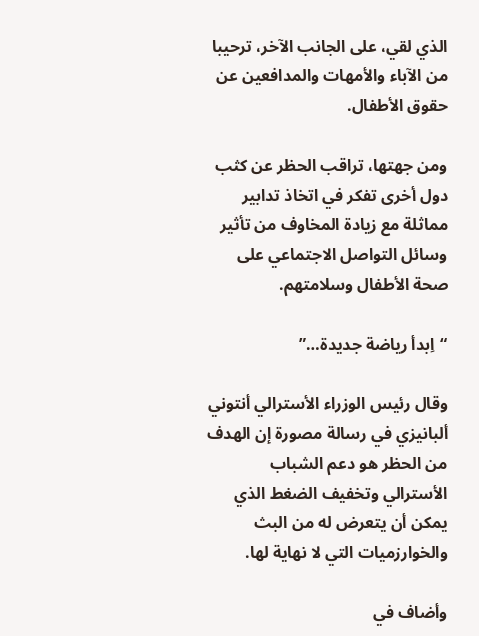الذي لقي، على الجانب الآخر، ترحيبا من الآباء والأمهات والمدافعين عن حقوق الأطفال.

ومن جهتها، تراقب الحظر عن كثب دول أخرى تفكر في اتخاذ تدابير مماثلة مع زيادة المخاوف من تأثير وسائل التواصل الاجتماعي على صحة الأطفال وسلامتهم.

“اِبدأ رياضة جديدة…”

وقال رئيس الوزراء الأسترالي أنتوني ألبانيزي في رسالة مصورة إن الهدف من الحظر هو دعم الشباب الأسترالي وتخفيف الضغط الذي يمكن أن يتعرض له من البث والخوارزميات التي لا نهاية لها.

وأضاف في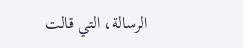الرسالة، التي قالت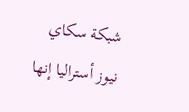شبكة سكاي نيوز أستراليا إنها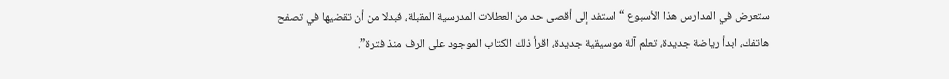ستعرض في المدارس هذا الأسبوع “استفد إلى أقصى حد من العطلات المدرسية المقبلة، فبدلا من أن تقضيها في تصفح هاتفك، ابدأ رياضة جديدة، تعلم آلة موسيقية جديدة، اقرأ ذلك الكتاب الموجود على الرف منذ فترة”.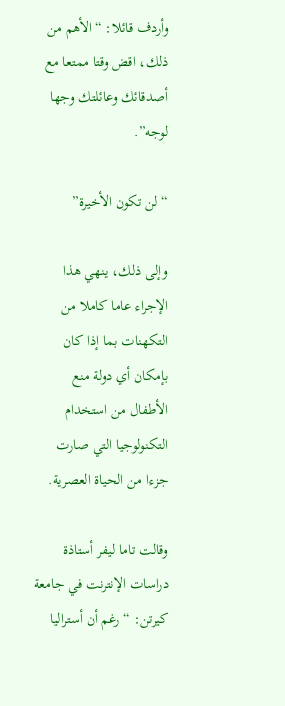وأردف قائلا: “الأهم من ذلك، اقض وقتا ممتعا مع أصدقائك وعائلتك وجها لوجه”.

“لن تكون الأخيرة”

وإلى ذلك، ينهي هذا الإجراء عاما كاملا من التكهنات بما إذا كان بإمكان أي دولة منع الأطفال من استخدام التكنولوجيا التي صارت جزءا من الحياة العصرية.

وقالت تاما ليفر أستاذة دراسات الإنترنت في جامعة كيرتن: “رغم أن أستراليا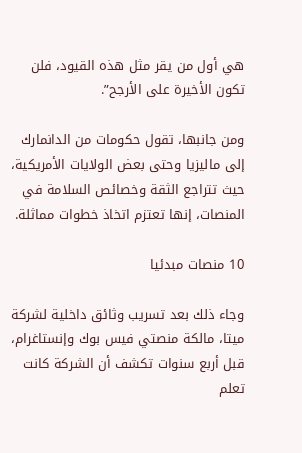هي أول من يقر مثل هذه القيود، فلن تكون الأخيرة على الأرجح”.

ومن جانبها، تقول حكومات من الدانمارك إلى ماليزيا وحتى بعض الولايات الأمريكية، حيث تتراجع الثقة وخصائص السلامة في المنصات، إنها تعتزم اتخاذ خطوات مماثلة.

10 منصات مبدئيا

وجاء ذلك بعد تسريب وثائق داخلية لشركة ميتا، مالكة منصتي فيس بوك وإنستاغرام، قبل أربع سنوات تكشف أن الشركة كانت تعلم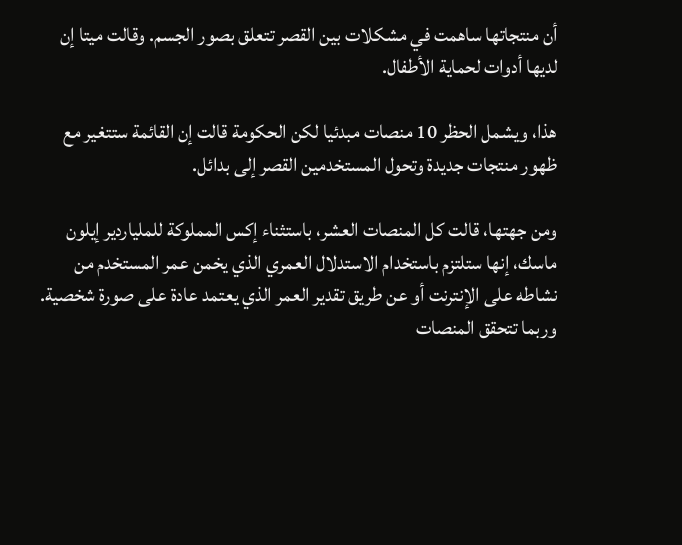أن منتجاتها ساهمت في مشكلات بين القصر تتعلق بصور الجسم. وقالت ميتا إن لديها أدوات لحماية الأطفال.

هذا، ويشمل الحظر 10 منصات مبدئيا لكن الحكومة قالت إن القائمة ستتغير مع ظهور منتجات جديدة وتحول المستخدمين القصر إلى بدائل.

ومن جهتها، قالت كل المنصات العشر، باستثناء إكس المملوكة للملياردير إيلون ماسك، إنها ستلتزم باستخدام الاستدلال العمري الذي يخمن عمر المستخدم من نشاطه على الإنترنت أو عن طريق تقدير العمر الذي يعتمد عادة على صورة شخصية. وربما تتحقق المنصات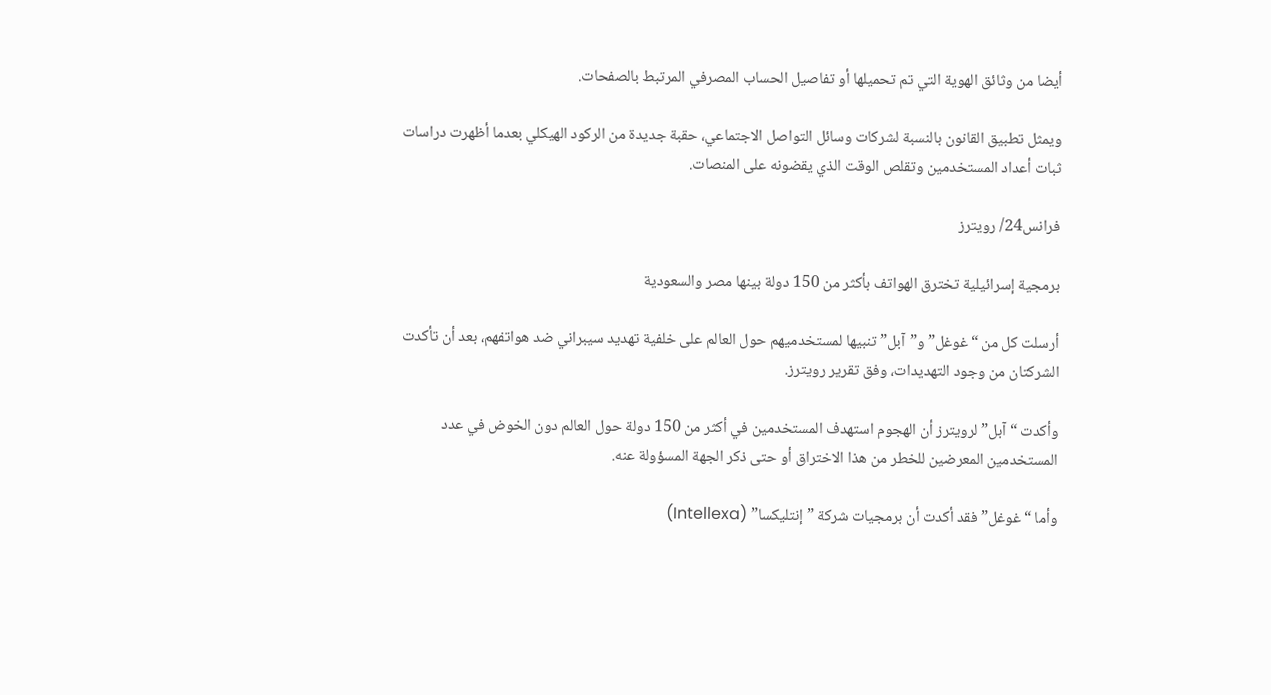أيضا من وثائق الهوية التي تم تحميلها أو تفاصيل الحساب المصرفي المرتبط بالصفحات.

ويمثل تطبيق القانون بالنسبة لشركات وسائل التواصل الاجتماعي، حقبة جديدة من الركود الهيكلي بعدما أظهرت دراسات ثبات أعداد المستخدمين وتقلص الوقت الذي يقضونه على المنصات.

فرانس24/ رويترز

برمجية إسرائيلية تخترق الهواتف بأكثر من 150 دولة بينها مصر والسعودية

أرسلت كل من “غوغل” و”آبل” تنبيها لمستخدميهم حول العالم على خلفية تهديد سيبراني ضد هواتفهم، بعد أن تأكدت الشركتان من وجود التهديدات، وفق تقرير رويترز.

وأكدت “آبل” لرويترز أن الهجوم استهدف المستخدمين في أكثر من 150 دولة حول العالم دون الخوض في عدد المستخدمين المعرضين للخطر من هذا الاختراق أو حتى ذكر الجهة المسؤولة عنه.

وأما “غوغل” فقد أكدت أن برمجيات شركة ” إنتليكسا” (Intellexa)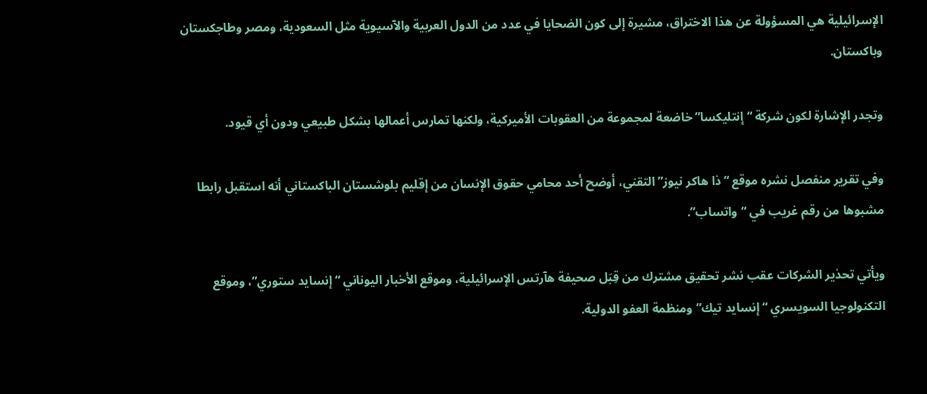الإسرائيلية هي المسؤولة عن هذا الاختراق، مشيرة إلى كون الضحايا في عدد من الدول العربية والآسيوية مثل السعودية، ومصر وطاجكستان وباكستان.

وتجدر الإشارة لكون شركة “إنتليكسا” خاضعة لمجموعة من العقوبات الأميركية، ولكنها تمارس أعمالها بشكل طبيعي ودون أي قيود.

وفي تقرير منفصل نشره موقع “ذا هاكر نيوز” التقني، أوضح أحد محامي حقوق الإنسان من إقليم بلوشستان الباكستاني أنه استقبل رابطا مشبوها من رقم غريب في “واتساب”.

ويأتي تحذير الشركات عقب نشر تحقيق مشترك من قِبَل صحيفة هآرتس الإسرائيلية، وموقع الأخبار اليوناني “إنسايد ستوري”، وموقع التكنولوجيا السويسري “إنسايد تيك” ومنظمة العفو الدولية.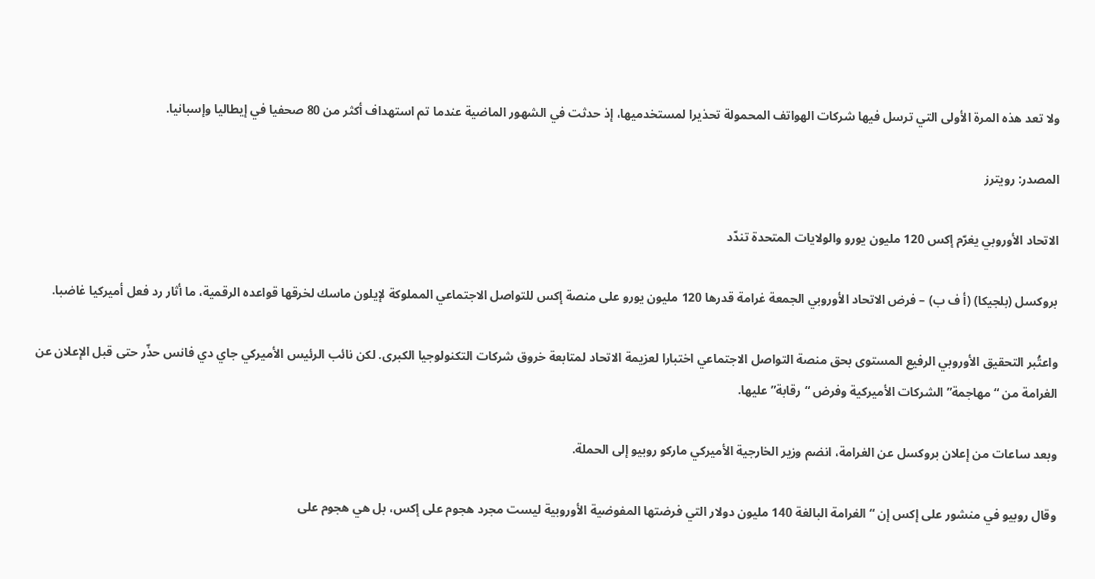ولا تعد هذه المرة الأولى التي ترسل فيها شركات الهواتف المحمولة تحذيرا لمستخدميها، إذ حدثت في الشهور الماضية عندما تم استهداف أكثر من 80 صحفيا في إيطاليا وإسبانيا.

المصدر: رويترز

الاتحاد الأوروبي يغرّم إكس 120 مليون يورو والولايات المتحدة تندّد

بروكسل (بلجيكا) (أ ف ب) – فرض الاتحاد الأوروبي الجمعة غرامة قدرها 120 مليون يورو على منصة إكس للتواصل الاجتماعي المملوكة لإيلون ماسك لخرقها قواعده الرقمية، ما أثار رد فعل أميركيا غاضبا.

واعتُبر التحقيق الأوروبي الرفيع المستوى بحق منصة التواصل الاجتماعي اختبارا لعزيمة الاتحاد لمتابعة خروق شركات التكنولوجيا الكبرى. لكن نائب الرئيس الأميركي جاي دي فانس حذّر حتى قبل الإعلان عن الغرامة من “مهاجمة” الشركات الأميركية وفرض “رقابة” عليها.

وبعد ساعات من إعلان بروكسل عن الغرامة، انضم وزير الخارجية الأميركي ماركو روبيو إلى الحملة.

وقال روبيو في منشور على إكس إن “الغرامة البالغة 140 مليون دولار التي فرضتها المفوضية الأوروبية ليست مجرد هجوم على إكس، بل هي هجوم على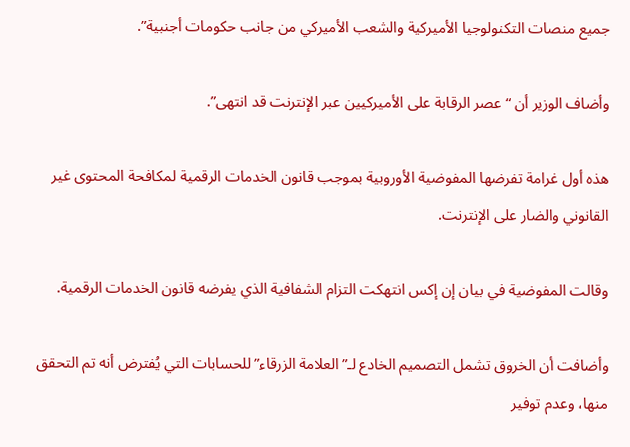جميع منصات التكنولوجيا الأميركية والشعب الأميركي من جانب حكومات أجنبية”.

وأضاف الوزير أن “عصر الرقابة على الأميركيين عبر الإنترنت قد انتهى”.

هذه أول غرامة تفرضها المفوضية الأوروبية بموجب قانون الخدمات الرقمية لمكافحة المحتوى غير القانوني والضار على الإنترنت.

وقالت المفوضية في بيان إن إكس انتهكت التزام الشفافية الذي يفرضه قانون الخدمات الرقمية.

وأضافت أن الخروق تشمل التصميم الخادع لـ”العلامة الزرقاء” للحسابات التي يُفترض أنه تم التحقق منها، وعدم توفير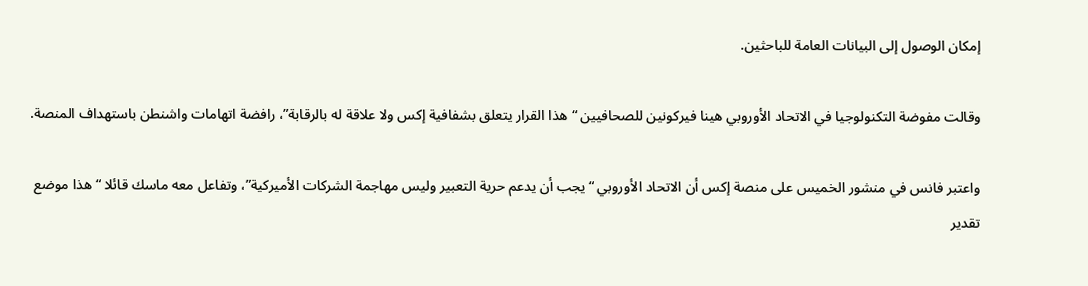إمكان الوصول إلى البيانات العامة للباحثين.

وقالت مفوضة التكنولوجيا في الاتحاد الأوروبي هينا فيركونين للصحافيين “هذا القرار يتعلق بشفافية إكس ولا علاقة له بالرقابة”، رافضة اتهامات واشنطن باستهداف المنصة.

واعتبر فانس في منشور الخميس على منصة إكس أن الاتحاد الأوروبي “يجب أن يدعم حرية التعبير وليس مهاجمة الشركات الأميركية”، وتفاعل معه ماسك قائلا “هذا موضع تقدير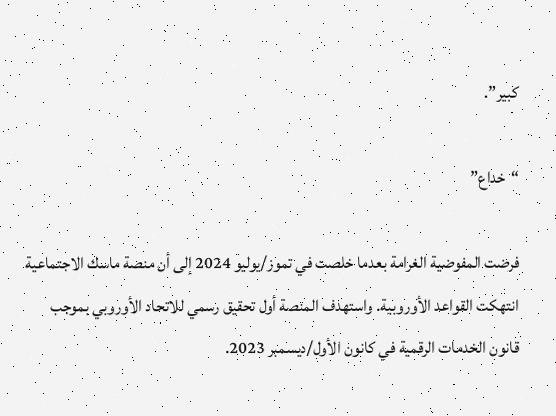كبير”.

“خداع”

فرضت المفوضية الغرامة بعدما خلصت في تموز/يوليو 2024 إلى أن منصة ماسك الاجتماعية انتهكت القواعد الأوروبية. واستهدف المنصة أول تحقيق رسمي للاتحاد الأوروبي بموجب قانون الخدمات الرقمية في كانون الأول/ديسمبر 2023.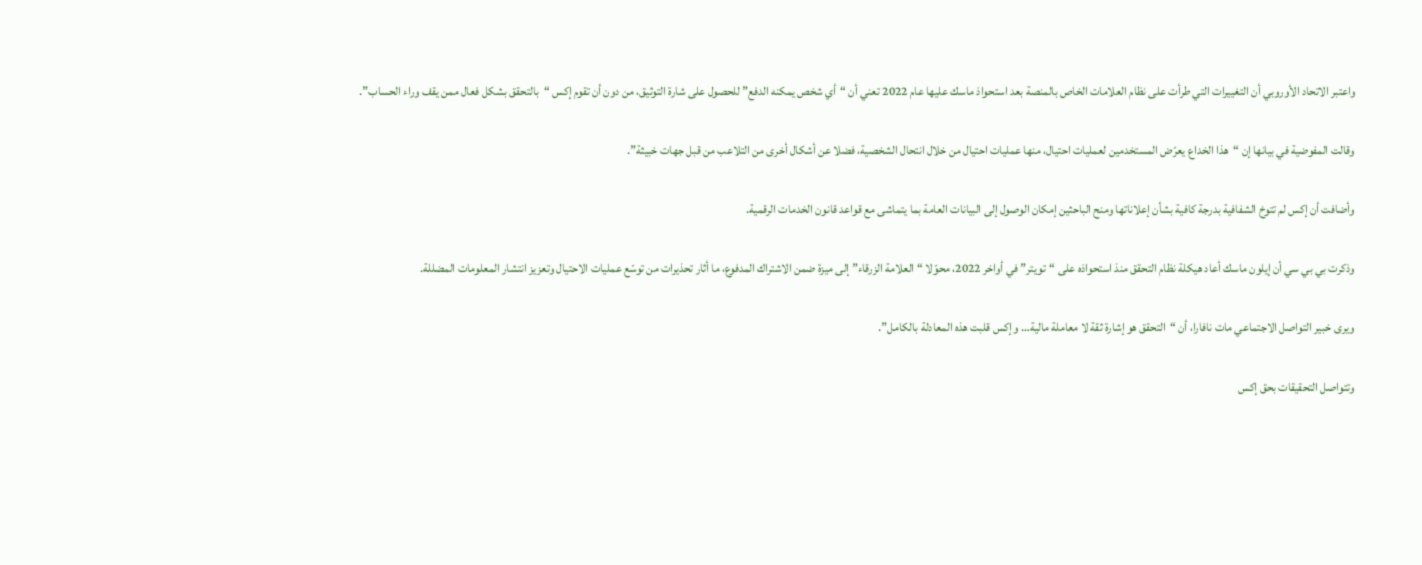واعتبر الاتحاد الأوروبي أن التغييرات التي طرأت على نظام العلامات الخاص بالمنصة بعد استحواذ ماسك عليها عام 2022 تعني أن “أي شخص يمكنه الدفع” للحصول على شارة التوثيق، من دون أن تقوم إكس “بالتحقق بشكل فعال ممن يقف وراء الحساب”.

وقالت المفوضية في بيانها إن “هذا الخداع يعرّض المستخدمين لعمليات احتيال، منها عمليات احتيال من خلال انتحال الشخصية، فضلا عن أشكال أخرى من التلاعب من قبل جهات خبيثة”.

وأضافت أن إكس لم تتوخ الشفافية بدرجة كافية بشأن إعلاناتها ومنح الباحثين إمكان الوصول إلى البيانات العامة بما يتماشى مع قواعد قانون الخدمات الرقمية.

وذكرت بي بي سي أن إيلون ماسك أعاد هيكلة نظام التحقق منذ استحواذه على “تويتر” في أواخر 2022، محوّلا “العلامة الزرقاء” إلى ميزة ضمن الاشتراك المدفوع، ما أثار تحذيرات من توسّع عمليات الاحتيال وتعزيز انتشار المعلومات المضللة.

ويرى خبير التواصل الاجتماعي مات نافارا، أن “التحقق هو إشارة ثقة لا معاملة مالية… وإكس قلبت هذه المعادلة بالكامل”.

وتتواصل التحقيقات بحق إكس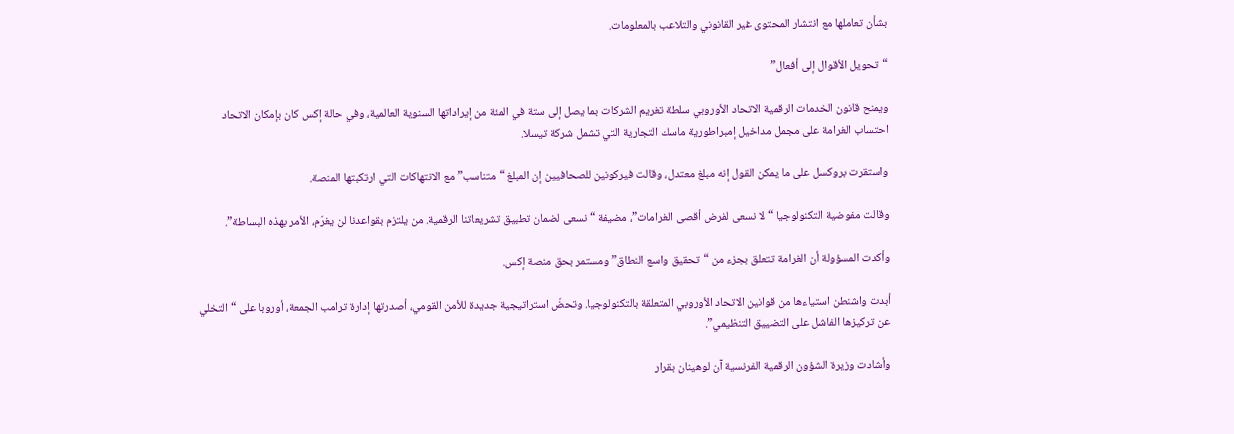بشأن تعاملها مع انتشار المحتوى غير القانوني والتلاعب بالمعلومات.

“تحويل الأقوال إلى أفعال”

ويمنح قانون الخدمات الرقمية الاتحاد الأوروبي سلطة تغريم الشركات بما يصل إلى ستة في المئة من إيراداتها السنوية العالمية، وفي حالة إكس كان بإمكان الاتحاد احتساب الغرامة على مجمل مداخيل إمبراطورية ماسك التجارية التي تشمل شركة تيسلا.

واستقرت بروكسل على ما يمكن القول إنه مبلغ معتدل، وقالت فيركونين للصحافيين إن المبلغ “متناسب” مع الانتهاكات التي ارتكبتها المنصة.

وقالت مفوضية التكنولوجيا “لا نسعى لفرض أقصى الغرامات”، مضيفة “نسعى لضمان تطبيق تشريعاتنا الرقمية. من يلتزم بقواعدنا لن يغرّم، الأمر بهذه البساطة”.

وأكدت المسؤولة أن الغرامة تتعلق بجزء من “تحقيق واسع النطاق” ومستمر بحق منصة إكس.

أبدت واشنطن استياءها من قوانين الاتحاد الأوروبي المتعلقة بالتكنولوجيا. وتحضّ استراتيجية جديدة للأمن القومي، أصدرتها إدارة ترامب الجمعة، أوروبا على “التخلي عن تركيزها الفاشل على التضييق التنظيمي”.

وأشادت وزيرة الشؤون الرقمية الفرنسية آن لوهينان بقرار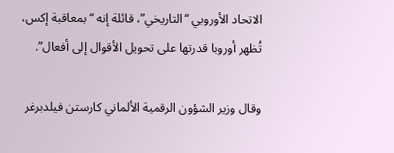الاتحاد الأوروبي “التاريخي”، قائلة إنه “بمعاقبة إكس، تُظهر أوروبا قدرتها على تحويل الأقوال إلى أفعال”.

وقال وزير الشؤون الرقمية الألماني كارستن فيلدبرغر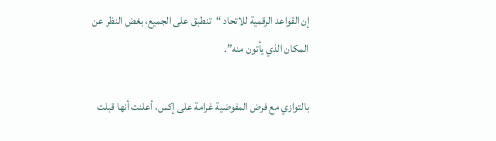إن القواعد الرقمية للاتحاد “تنطبق على الجميع، بغض النظر عن المكان الذي يأتون منه”.

بالتوازي مع فرض المفوضية غرامة على إكس، أعلنت أنها قبلت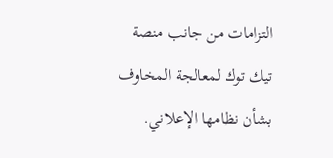التزامات من جانب منصة تيك توك لمعالجة المخاوف بشأن نظامها الإعلاني.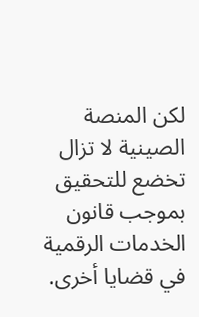لكن المنصة الصينية لا تزال تخضع للتحقيق بموجب قانون الخدمات الرقمية في قضايا أخرى.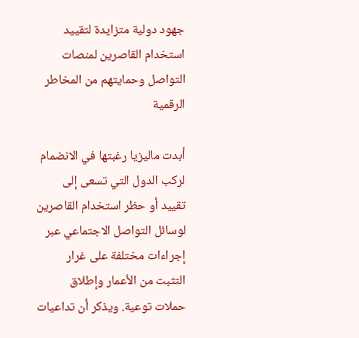جهود دولية متزايدة لتقييد استخدام القاصرين لمنصات التواصل وحمايتهم من المخاطر الرقمية

أبدت ماليزيا رغبتها في الانضمام لركب الدول التي تسعى إلى تقييد أو حظر استخدام القاصرين لوسائل التواصل الاجتماعي عبر إجراءات مختلفة على غرار التثبت من الأعمار وإطلاق حملات توعية. ويذكر أن تداعيات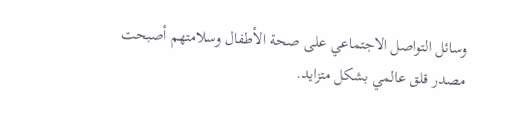وسائل التواصل الاجتماعي على صحة الأطفال وسلامتهم أصبحت مصدر قلق عالمي بشكل متزايد.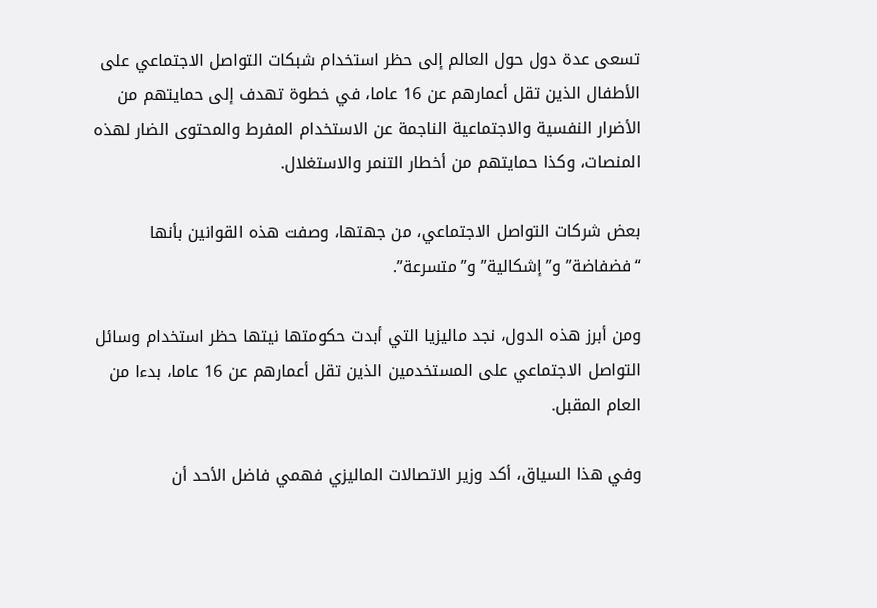تسعى عدة دول حول العالم إلى حظر استخدام شبكات التواصل الاجتماعي على الأطفال الذين تقل أعمارهم عن 16 عاما، في خطوة تهدف إلى حمايتهم من الأضرار النفسية والاجتماعية الناجمة عن الاستخدام المفرط والمحتوى الضار لهذه المنصات، وكذا حمايتهم من أخطار التنمر والاستغلال.

بعض شركات التواصل الاجتماعي، من جهتها، وصفت هذه القوانين بأنها “فضفاضة” و”إشكالية” و”متسرعة”.

ومن أبرز هذه الدول، نجد ماليزيا التي أبدت حكومتها نيتها حظر استخدام وسائل التواصل الاجتماعي على المستخدمين الذين تقل أعمارهم عن 16 عاما، بدءا من العام المقبل.

وفي هذا السياق، أكد وزير الاتصالات الماليزي فهمي فاضل الأحد أن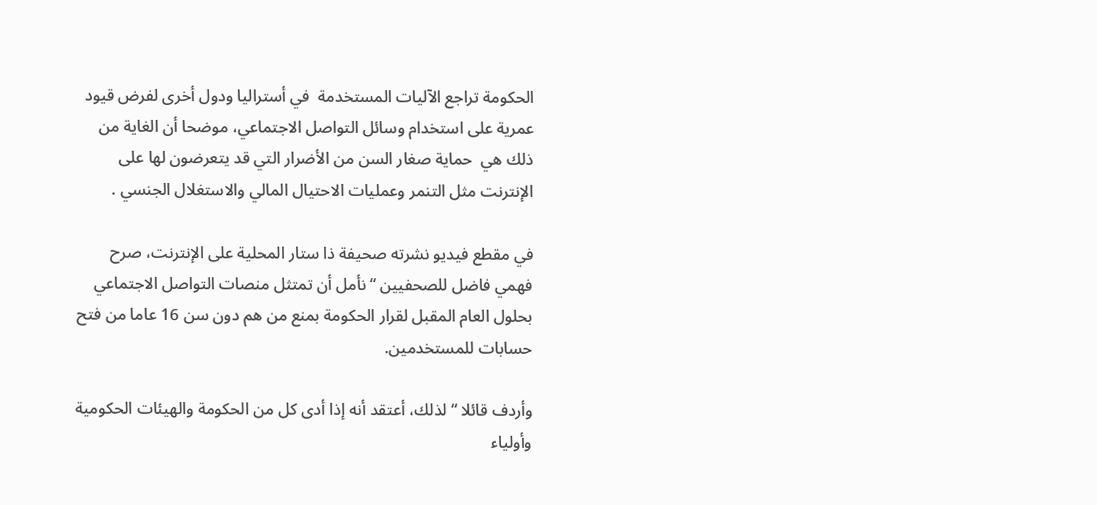الحكومة تراجع الآليات المستخدمة  في أستراليا ودول أخرى لفرض قيود عمرية على استخدام وسائل التواصل الاجتماعي، موضحا أن الغاية من ذلك هي  حماية صغار السن من الأضرار التي قد يتعرضون لها على الإنترنت مثل التنمر وعمليات الاحتيال المالي والاستغلال الجنسي .

في مقطع فيديو نشرته صحيفة ذا ستار المحلية على الإنترنت، صرح فهمي فاضل للصحفيين “نأمل أن تمتثل منصات التواصل الاجتماعي بحلول العام المقبل لقرار الحكومة بمنع من هم دون سن 16 عاما من فتح حسابات للمستخدمين.

وأردف قائلا “لذلك، أعتقد أنه إذا أدى كل من الحكومة والهيئات الحكومية وأولياء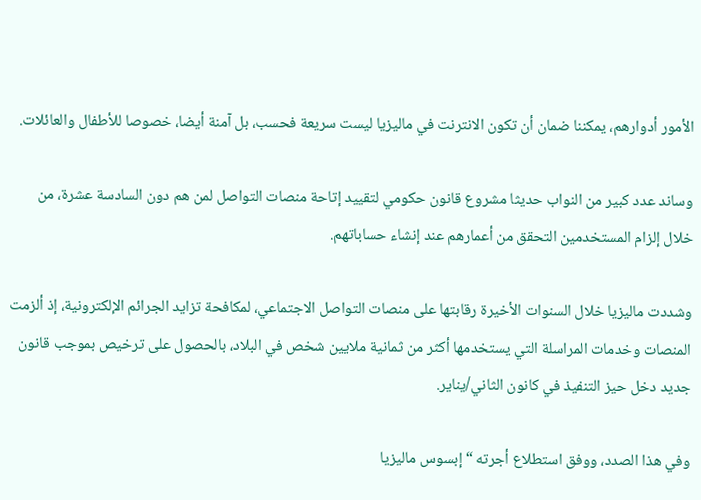الأمور أدوارهم، يمكننا ضمان أن تكون الانترنت في ماليزيا ليست سريعة فحسب، بل آمنة أيضا، خصوصا للأطفال والعائلات.

وساند عدد كبير من النواب حديثا مشروع قانون حكومي لتقييد إتاحة منصات التواصل لمن هم دون السادسة عشرة، من خلال إلزام المستخدمين التحقق من أعمارهم عند إنشاء حساباتهم.

وشددت ماليزيا خلال السنوات الأخيرة رقابتها على منصات التواصل الاجتماعي، لمكافحة تزايد الجرائم الإلكترونية، إذ ألزمت المنصات وخدمات المراسلة التي يستخدمها أكثر من ثمانية ملايين شخص في البلاد، بالحصول على ترخيص بموجب قانون جديد دخل حيز التنفيذ في كانون الثاني/يناير.

وفي هذا الصدد، ووفق استطلاع أجرته “إبسوس ماليزيا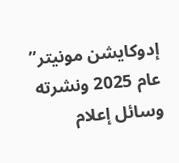إدوكايشن مونيتر” عام 2025 ونشرته وسائل إعلام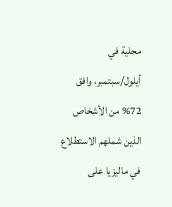محلية في أيلول/سبتمبر، وافق 72% من الأشخاص الذين شملهم الاستطلاع في ماليزيا على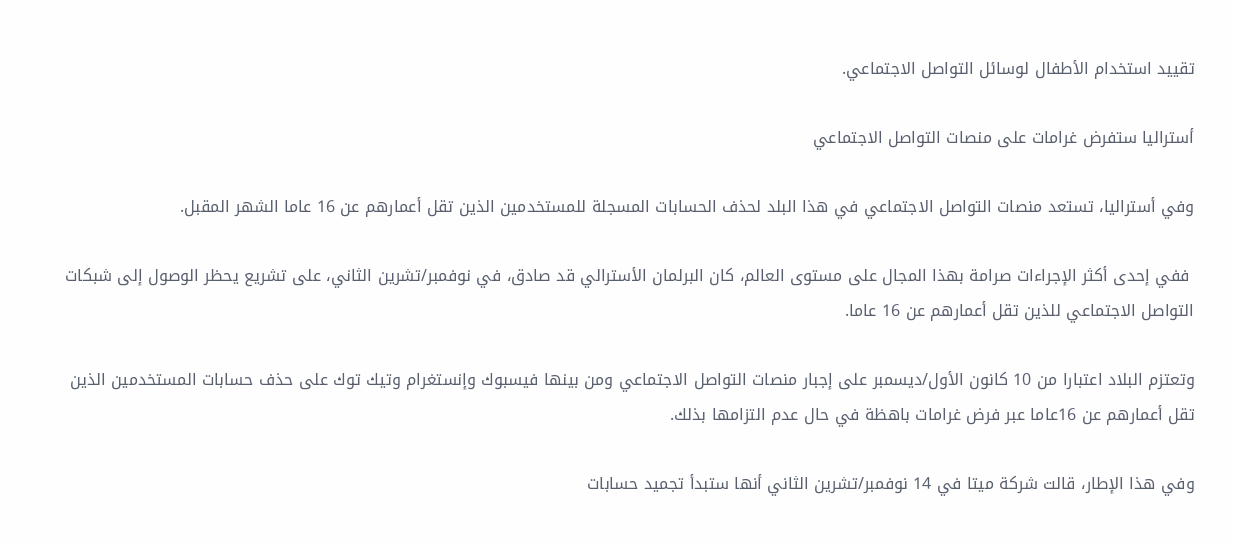تقييد استخدام الأطفال لوسائل التواصل الاجتماعي.

أستراليا ستفرض غرامات على منصات التواصل الاجتماعي

وفي أستراليا، تستعد منصات التواصل الاجتماعي في هذا البلد لحذف الحسابات المسجلة للمستخدمين الذين تقل أعمارهم عن 16 عاما الشهر المقبل.

 ففي إحدى أكثر الإجراءات صرامة بهذا المجال على مستوى العالم، كان البرلمان الأسترالي قد صادق، في نوفمبر/تشرين الثاني، على تشريع يحظر الوصول إلى شبكات التواصل الاجتماعي للذين تقل أعمارهم عن 16 عاما.

وتعتزم البلاد اعتبارا من 10 كانون الأول/ديسمبر على إجبار منصات التواصل الاجتماعي ومن بينها فيسبوك وإنستغرام وتيك توك على حذف حسابات المستخدمين الذين تقل أعمارهم عن 16عاما عبر فرض غرامات باهظة في حال عدم التزامها بذلك.

وفي هذا الإطار، قالت شركة ميتا في 14 نوفمبر/تشرين الثاني أنها ستبدأ تجميد حسابات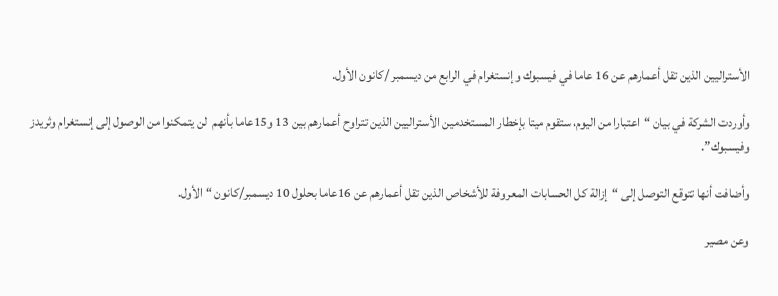الأستراليين الذين تقل أعمارهم عن 16 عاما في فيسبوك وإنستغرام في الرابع من ديسمبر /كانون الأول.

وأوردت الشركة في بيان “اعتبارا من اليوم، ستقوم ميتا بإخطار المستخدمين الأستراليين الذين تتراوح أعمارهم بين 13 و15عاما بأنهم  لن يتمكنوا من الوصول إلى إنستغرام وثريدز وفيسبوك”.

وأضافت أنها تتوقع التوصل إلى “إزالة كل الحسابات المعروفة للأشخاص الذين تقل أعمارهم عن 16عاما بحلول 10 ديسمبر/كانون “الأول.

وعن مصير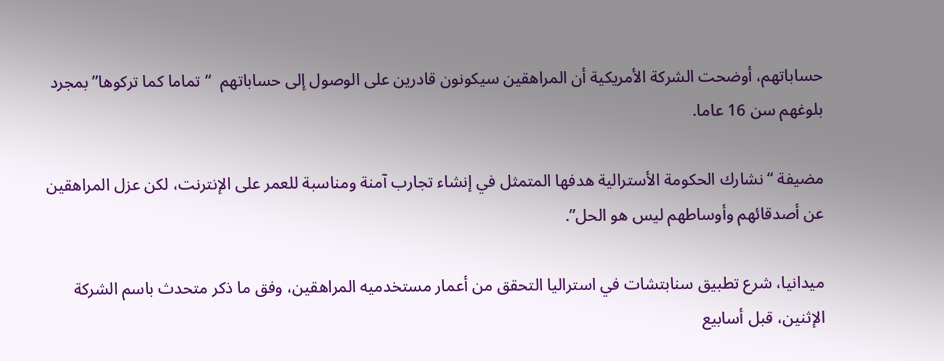حساباتهم، أوضحت الشركة الأمريكية أن المراهقين سيكونون قادرين على الوصول إلى حساباتهم  “تماما كما تركوها” بمجرد بلوغهم سن 16 عاما.

مضيفة “نشارك الحكومة الأسترالية هدفها المتمثل في إنشاء تجارب آمنة ومناسبة للعمر على الإنترنت، لكن عزل المراهقين عن أصدقائهم وأوساطهم ليس هو الحل”.

ميدانيا، شرع تطبيق سنابتشات في استراليا التحقق من أعمار مستخدميه المراهقين، وفق ما ذكر متحدث باسم الشركة الإثنين، قبل أسابيع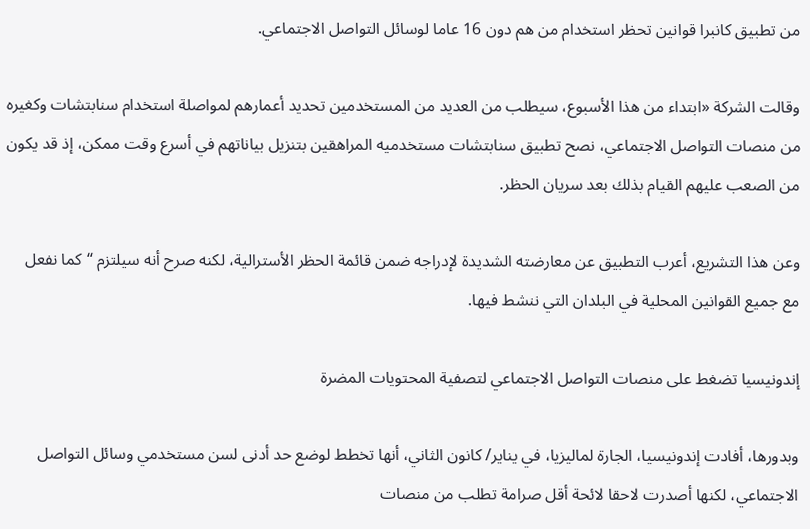من تطبيق كانبرا قوانين تحظر استخدام من هم دون 16 عاما لوسائل التواصل الاجتماعي.

وقالت الشركة «ابتداء من هذا الأسبوع، سيطلب من العديد من المستخدمين تحديد أعمارهم لمواصلة استخدام سنابتشات وكغيره من منصات التواصل الاجتماعي، نصح تطبيق سنابتشات مستخدميه المراهقين بتنزيل بياناتهم في أسرع وقت ممكن، إذ قد يكون من الصعب عليهم القيام بذلك بعد سريان الحظر.

وعن هذا التشريع، أعرب التطبيق عن معارضته الشديدة لإدراجه ضمن قائمة الحظر الأسترالية، لكنه صرح أنه سيلتزم “كما نفعل مع جميع القوانين المحلية في البلدان التي ننشط فيها.

إندونيسيا تضغط على منصات التواصل الاجتماعي لتصفية المحتويات المضرة

وبدورها، أفادت إندونيسيا، الجارة لماليزيا، في يناير/ كانون الثاني، أنها تخطط لوضع حد أدنى لسن مستخدمي وسائل التواصل الاجتماعي، لكنها أصدرت لاحقا لائحة أقل صرامة تطلب من منصات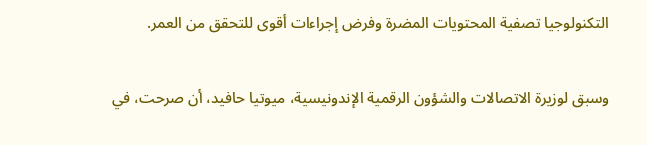التكنولوجيا تصفية المحتويات المضرة وفرض إجراءات أقوى للتحقق من العمر.

وسبق لوزيرة الاتصالات والشؤون الرقمية الإندونيسية، ميوتيا حافيد، أن صرحت، في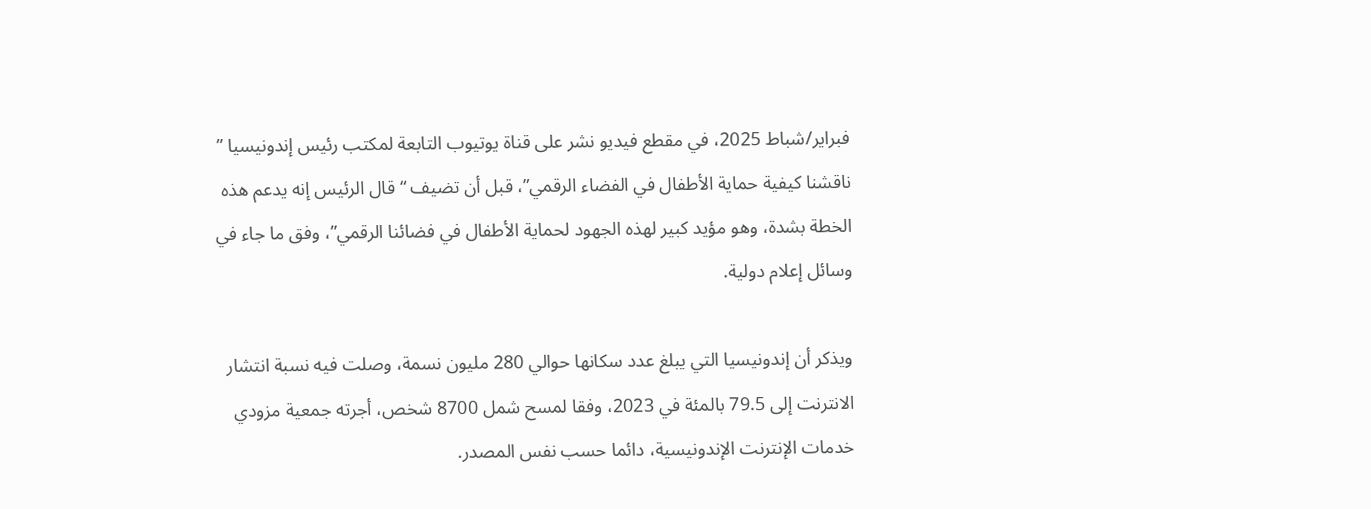فبراير/شباط 2025، في مقطع فيديو نشر على قناة يوتيوب التابعة لمكتب رئيس إندونيسيا ” ناقشنا كيفية حماية الأطفال في الفضاء الرقمي”، قبل أن تضيف “قال الرئيس إنه يدعم هذه الخطة بشدة، وهو مؤيد كبير لهذه الجهود لحماية الأطفال في فضائنا الرقمي”، وفق ما جاء في وسائل إعلام دولية.

ويذكر أن إندونيسيا التي يبلغ عدد سكانها حوالي 280 مليون نسمة، وصلت فيه نسبة انتشار الانترنت إلى 79.5 بالمئة في 2023، وفقا لمسح شمل 8700 شخص، أجرته جمعية مزودي خدمات الإنترنت الإندونيسية، دائما حسب نفس المصدر.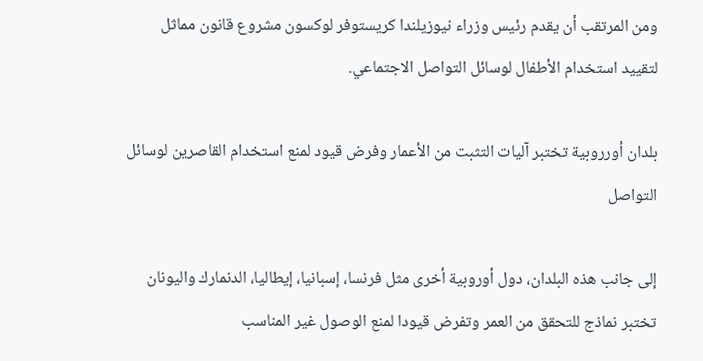ومن المرتقب أن يقدم رئيس وزراء نيوزيلندا كريستوفر لوكسون مشروع قانون مماثل لتقييد استخدام الأطفال لوسائل التواصل الاجتماعي.

بلدان أورروبية تختبر آليات التثبت من الأعمار وفرض قيود لمنع استخدام القاصرين لوسائل التواصل

إلى جانب هذه البلدان، دول أوروبية أخرى مثل فرنسا، إسبانيا، إيطاليا، الدنمارك واليونان تختبر نماذج للتحقق من العمر وتفرض قيودا لمنع الوصول غير المناسب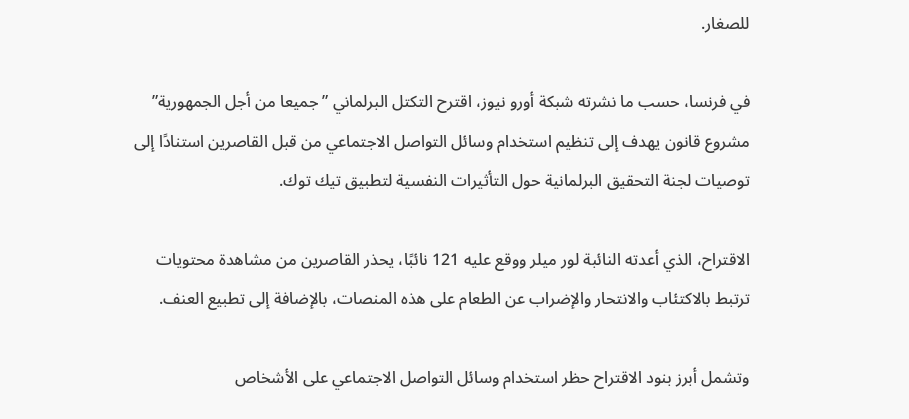للصغار.

في فرنسا، حسب ما نشرته شبكة أورو نيوز، اقترح التكتل البرلماني ” جميعا من أجل الجمهورية” مشروع قانون يهدف إلى تنظيم استخدام وسائل التواصل الاجتماعي من قبل القاصرين استنادًا إلى توصيات لجنة التحقيق البرلمانية حول التأثيرات النفسية لتطبيق تيك توك.

الاقتراح، الذي أعدته النائبة لور ميلر ووقع عليه 121 نائبًا، يحذر القاصرين من مشاهدة محتويات ترتبط بالاكتئاب والانتحار والإضراب عن الطعام على هذه المنصات، بالإضافة إلى تطبيع العنف.

وتشمل أبرز بنود الاقتراح حظر استخدام وسائل التواصل الاجتماعي على الأشخاص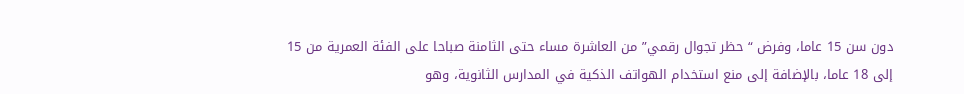دون سن 15 عاما، وفرض “حظر تجوال رقمي” من العاشرة مساء حتى الثامنة صباحا على الفئة العمرية من 15 إلى 18 عاما، بالإضافة إلى منع استخدام الهواتف الذكية في المدارس الثانوية، وهو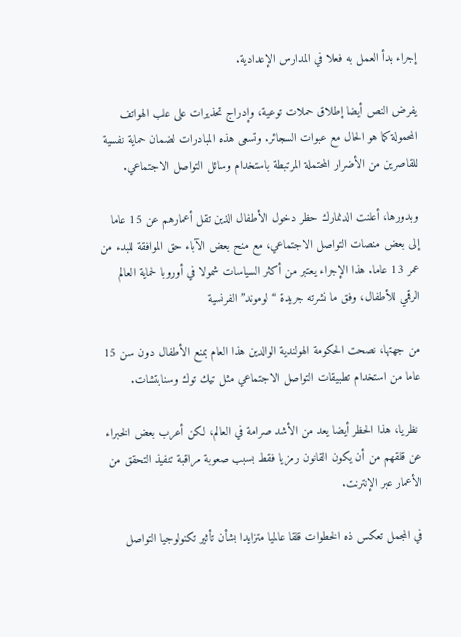إجراء بدأ العمل به فعلا في المدارس الإعدادية.

يفرض النص أيضا إطلاق حملات توعية، وإدراج تحذيرات على علب الهواتف المحمولة كما هو الحال مع عبوات السجائر. وتسعى هذه المبادرات لضمان حماية نفسية للقاصرين من الأضرار المحتملة المرتبطة باستخدام وسائل التواصل الاجتماعي.

وبدورها، أعلنت الدنمارك حظر دخول الأطفال الذين تقل أعمارهم عن 15 عاما إلى بعض منصات التواصل الاجتماعي، مع منح بعض الآباء حق الموافقة للبدء من عمر 13 عاما. هذا الإجراء يعتبر من أكثر السياسات شمولا في أوروبا لحماية العالم الرقمي للأطفال، وفق ما نشرته جريدة “لوموند” الفرنسية

من جهتها، نصحت الحكومة الهولندية الوالدين هذا العام بمنع الأطفال دون سن 15 عاما من استخدام تطبيقات التواصل الاجتماعي مثل تيك توك وسنابتشات.

 نظريا، هذا الحظر أيضا يعد من الأشد صرامة في العالم، لكن أعرب بعض الخبراء عن قلقهم من أن يكون القانون رمزيا فقط بسبب صعوبة مراقبة تنفيذ التحقق من الأعمار عبر الإنترنت.

في المجمل تعكس ذه الخطوات قلقا عالميا متزايدا بشأن تأثير تكنولوجيا التواصل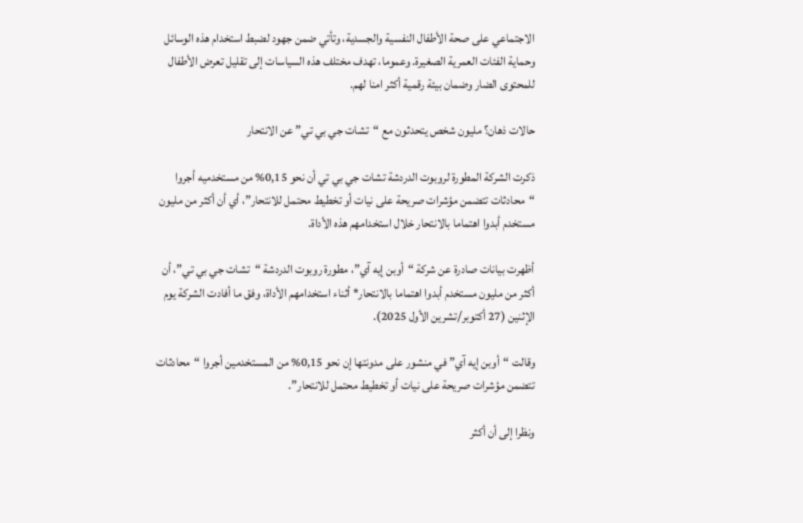الاجتماعي على صحة الأطفال النفسية والجسدية، وتأتي ضمن جهود لضبط استخدام هذه الوسائل وحماية الفئات العمرية الصغيرة. وعموما، تهدف مختلف هذه السياسات إلى تقليل تعرض الأطفال للمحتوى الضار وضمان بيئة رقمية أكثر امنا لهم.

حالات ذهان؟ مليون شخص يتحدثون مع “تشات جي بي تي” عن الانتحار

ذكرت الشركة المطورة لروبوت الدردشة تشات جي بي تي أن نحو 0,15% من مستخدميه أجروا “محادثات تتضمن مؤشرات صريحة على نيات أو تخطيط محتمل للانتحار”، أي أن أكثر من مليون مستخدم أبدوا اهتماما بالانتحار خلال استخدامهم هذه الأداة.

أظهرت بيانات صادرة عن شركة “أوبن إيه آي”، مطورة روبوت الدردشة “تشات جي بي تي”، أن أكثر من مليون مستخدم أبدوا اهتماما بالانتحار* أثناء استخدامهم الأداة، وفق ما أفادت الشركة يوم الإثنين (27 أكتوبر/تشرين الأول 2025).

وقالت “أوبن إيه آي” في منشور على مدونتها إن نحو 0,15% من المستخدمين أجروا “محادثات تتضمن مؤشرات صريحة على نيات أو تخطيط محتمل للانتحار”.

ونظرا إلى أن أكثر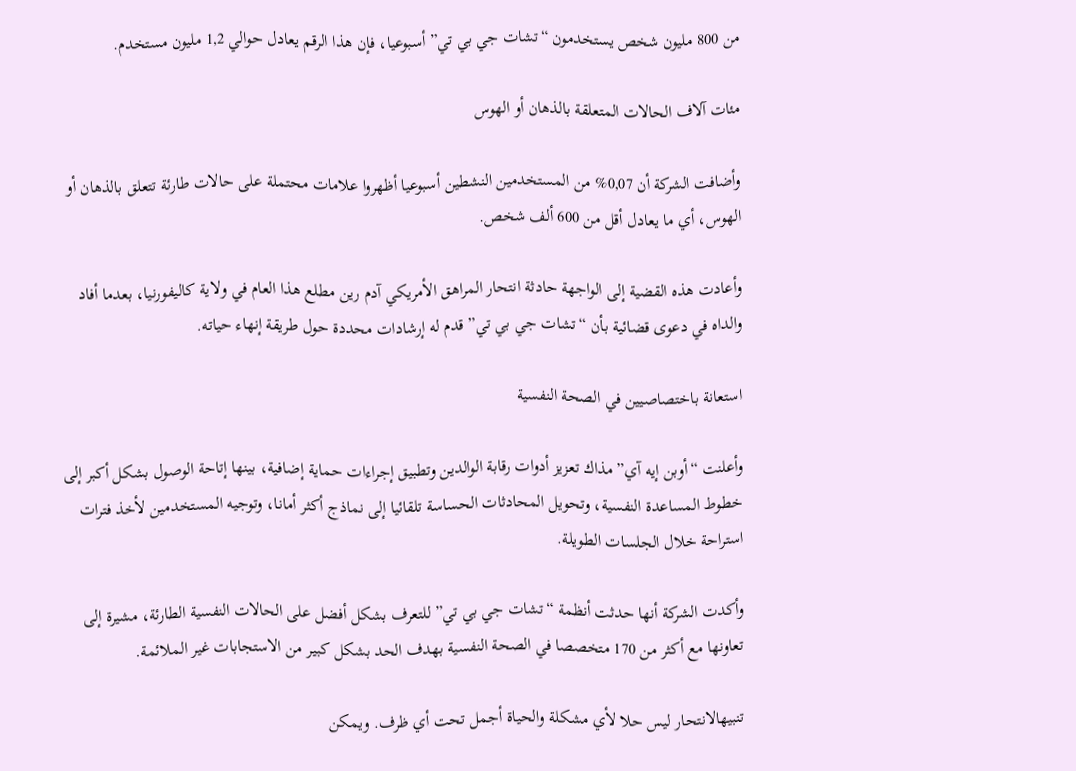من 800 مليون شخص يستخدمون “تشات جي بي تي” أسبوعيا، فإن هذا الرقم يعادل حوالي 1,2 مليون مستخدم.

مئات آلاف الحالات المتعلقة بالذهان أو الهوس

وأضافت الشركة أن 0,07% من المستخدمين النشطين أسبوعيا أظهروا علامات محتملة على حالات طارئة تتعلق بالذهان أو الهوس، أي ما يعادل أقل من 600 ألف شخص.

وأعادت هذه القضية إلى الواجهة حادثة انتحار المراهق الأمريكي آدم رين مطلع هذا العام في ولاية كاليفورنيا، بعدما أفاد والداه في دعوى قضائية بأن “تشات جي بي تي” قدم له إرشادات محددة حول طريقة إنهاء حياته.

استعانة باختصاصيين في الصحة النفسية

وأعلنت “أوبن إيه آي” مذاك تعزيز أدوات رقابة الوالدين وتطبيق إجراءات حماية إضافية، بينها إتاحة الوصول بشكل أكبر إلى خطوط المساعدة النفسية، وتحويل المحادثات الحساسة تلقائيا إلى نماذج أكثر أمانا، وتوجيه المستخدمين لأخذ فترات استراحة خلال الجلسات الطويلة.

وأكدت الشركة أنها حدثت أنظمة “تشات جي بي تي” للتعرف بشكل أفضل على الحالات النفسية الطارئة، مشيرة إلى تعاونها مع أكثر من 170 متخصصا في الصحة النفسية بهدف الحد بشكل كبير من الاستجابات غير الملائمة.

تنبيهالانتحار ليس حلا لأي مشكلة والحياة أجمل تحت أي ظرف. ويمكن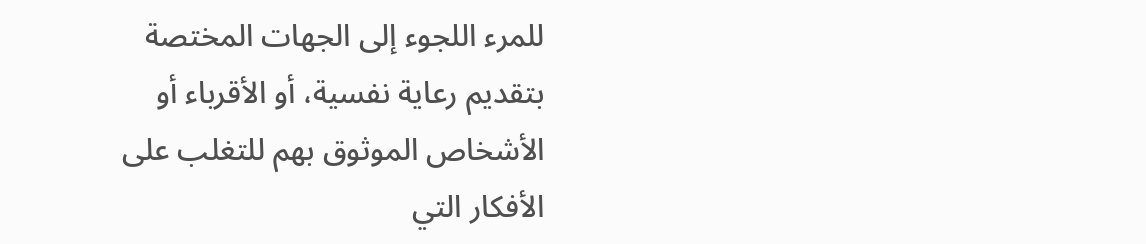للمرء اللجوء إلى الجهات المختصة بتقديم رعاية نفسية، أو الأقرباء أو الأشخاص الموثوق بهم للتغلب على الأفكار التي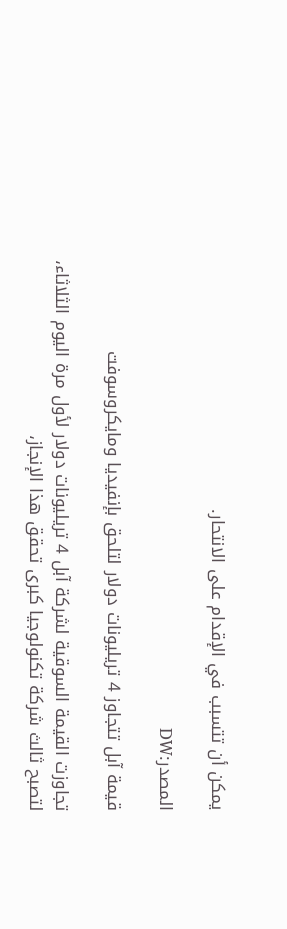يمكن أن تتسبب في الإقدام على الانتحار.

المصدر:DW

قيمة آبل تتجاوز 4 تريليونات دولار لتلحق بإنفيديا ومايكروسوفت

تجاوزت القيمة السوقية لشركة آبل 4 تريليونات دولار لأول مرة اليوم الثلاثاء، لتصبح ثالث شركة تكنولوجيا كبرى تحقق هذا الإنجاز،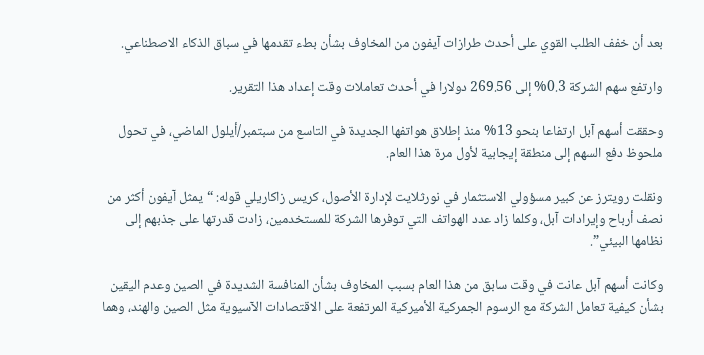بعد أن خفف الطلب القوي على أحدث طرازات آيفون من المخاوف بشأن بطء تقدمها في سباق الذكاء الاصطناعي.

وارتفع سهم الشركة 0.3% إلى 269.56 دولارا في أحدث تعاملات وقت إعداد هذا التقرير.

وحققت أسهم آبل ارتفاعا بنحو 13% منذ إطلاق هواتفها الجديدة في التاسع من سبتمبر/أيلول الماضي، في تحول ملحوظ دفع السهم إلى منطقة إيجابية لأول مرة هذا العام.

ونقلت رويترز عن كبير مسؤولي الاستثمار في نورثلايت لإدارة الأصول، كريس زاكاريلي قوله: “يمثل آيفون أكثر من نصف أرباح وإيرادات آبل، وكلما زاد عدد الهواتف التي توفرها الشركة للمستخدمين، زادت قدرتها على جذبهم إلى نظامها البيئي”.

وكانت أسهم آبل عانت في وقت سابق من هذا العام بسبب المخاوف بشأن المنافسة الشديدة في الصين وعدم اليقين بشأن كيفية تعامل الشركة مع الرسوم الجمركية الأميركية المرتفعة على الاقتصادات الآسيوية مثل الصين والهند، وهما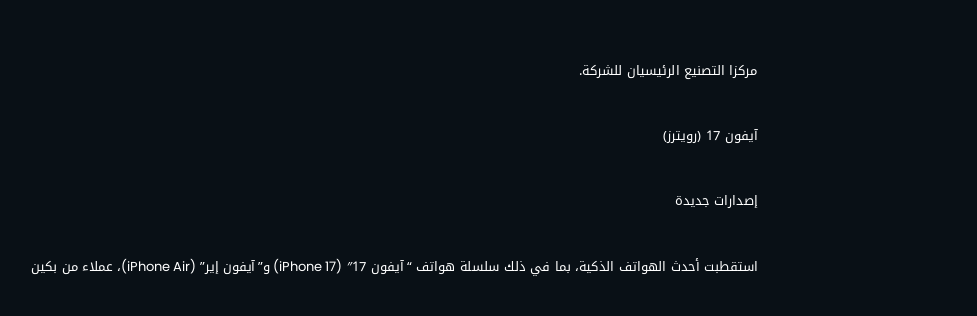مركزا التصنيع الرئيسيان للشركة.

آيفون 17 (رويترز)

إصدارات جديدة

استقطبت أحدث الهواتف الذكية، بما في ذلك سلسلة هواتف “آيفون 17″ (iPhone 17) و”آيفون إير” (iPhone Air)، عملاء من بكين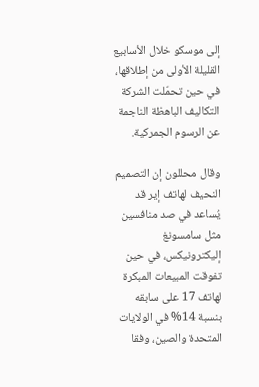إلى موسكو خلال الأسابيع القليلة الأولى من إطلاقها، في حين تحمّلت الشركة التكاليف الباهظة الناجمة عن الرسوم الجمركية.

وقال محللون إن التصميم النحيف لهاتف إير قد يُساعد في صد منافسين مثل سامسونغ إليكترونيكس، في حين تفوقت المبيعات المبكرة لهاتف 17 على سابقه بنسبة 14% في الولايات المتحدة والصين، وفقا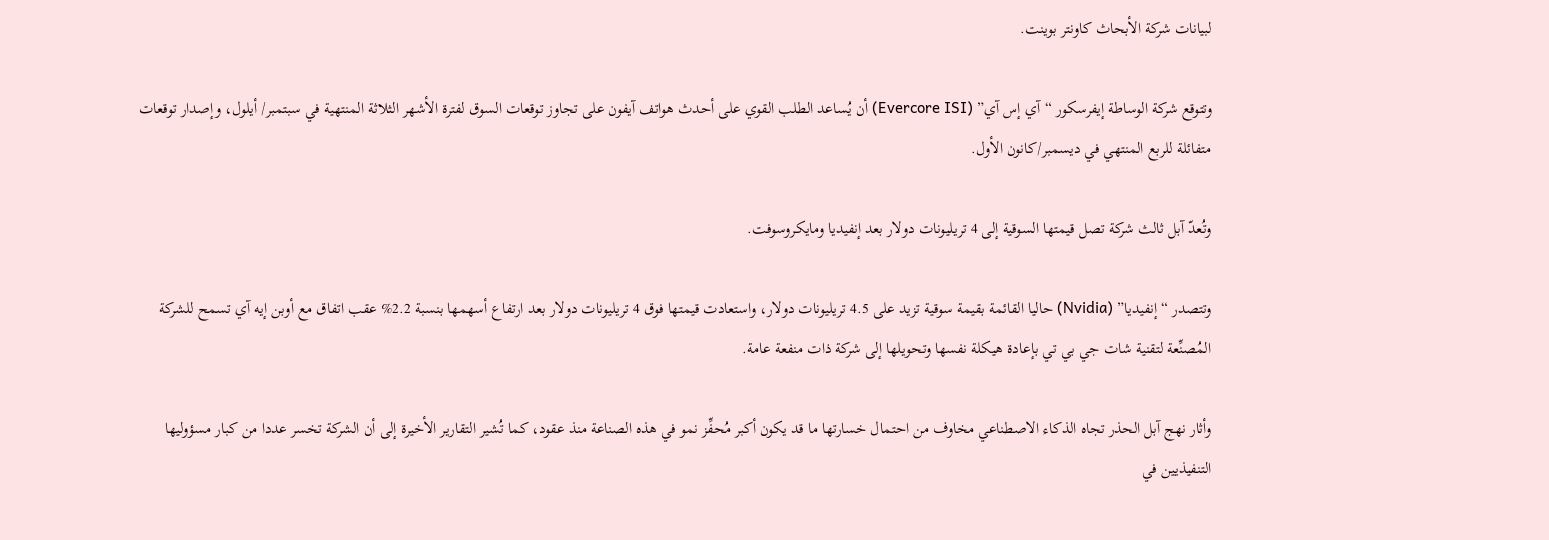لبيانات شركة الأبحاث كاونتر بوينت.

وتتوقع شركة الوساطة إيفرسكور “آي إس آي” (Evercore ISI) أن يُساعد الطلب القوي على أحدث هواتف آيفون على تجاوز توقعات السوق لفترة الأشهر الثلاثة المنتهية في سبتمبر/ أيلول، وإصدار توقعات متفائلة للربع المنتهي في ديسمبر/كانون الأول.

وتُعدّ آبل ثالث شركة تصل قيمتها السوقية إلى 4 تريليونات دولار بعد إنفيديا ومايكروسوفت.

وتتصدر “إنفيديا” (Nvidia) حاليا القائمة بقيمة سوقية تزيد على 4.5 تريليونات دولار، واستعادت قيمتها فوق 4 تريليونات دولار بعد ارتفاع أسهمها بنسبة 2.2% عقب اتفاق مع أوبن إيه آي تسمح للشركة المُصنِّعة لتقنية شات جي بي تي بإعادة هيكلة نفسها وتحويلها إلى شركة ذات منفعة عامة.

وأثار نهج آبل الحذر تجاه الذكاء الاصطناعي مخاوف من احتمال خسارتها ما قد يكون أكبر مُحفِّز نمو في هذه الصناعة منذ عقود، كما تُشير التقارير الأخيرة إلى أن الشركة تخسر عددا من كبار مسؤوليها التنفيذيين في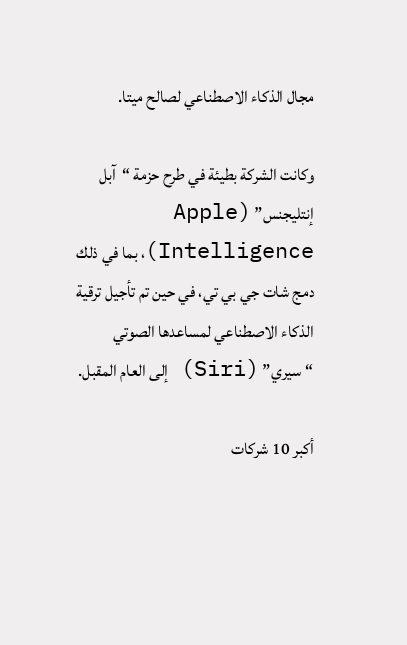مجال الذكاء الاصطناعي لصالح ميتا.

وكانت الشركة بطيئة في طرح حزمة “آبل إنتليجنس” (Apple Intelligence)، بما في ذلك دمج شات جي بي تي، في حين تم تأجيل ترقية الذكاء الاصطناعي لمساعدها الصوتي “سيري” (Siri) إلى العام المقبل.

أكبر 10 شركات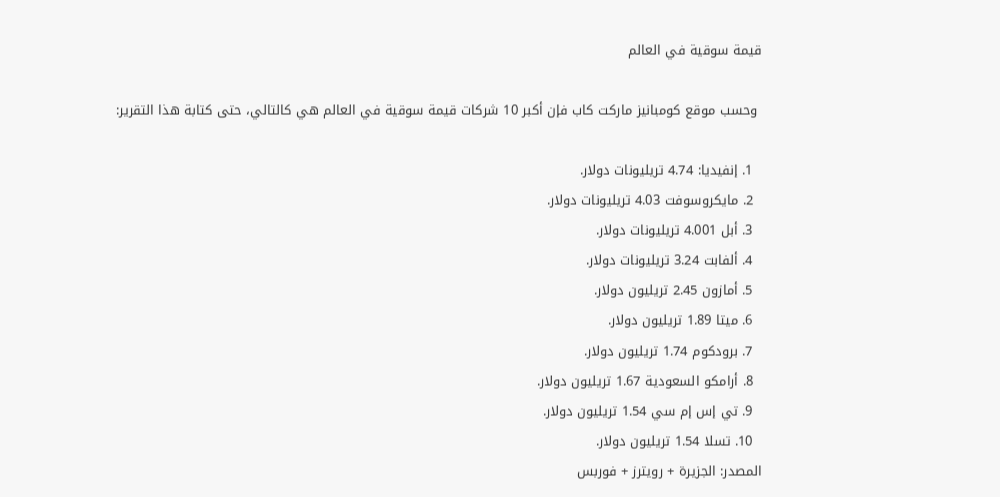قيمة سوقية في العالم

 وحسب موقع كومبانيز ماركت كاب فإن أكبر 10 شركات قيمة سوقية في العالم هي كالتالي، حتى كتابة هذا التقرير:

  1. إنفيديا: 4.74 تريليونات دولار.
  2. مايكروسوفت 4.03 تريليونات دولار.
  3. أبل 4.001 تريليونات دولار.
  4. ألفابت 3.24 تريليونات دولار.
  5. أمازون 2.45 تريليون دولار.
  6. ميتا 1.89 تريليون دولار.
  7. برودكوم 1.74 تريليون دولار.
  8. أرامكو السعودية 1.67 تريليون دولار.
  9. تي إس إم سي 1.54 تريليون دولار.
  10. تسلا 1.54 تريليون دولار.
المصدر: الجزيرة + رويترز + فوربس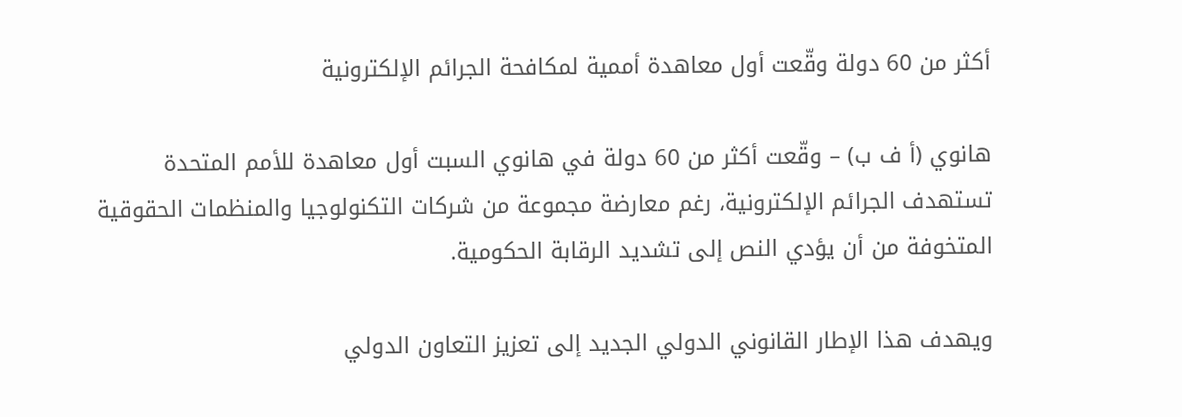أكثر من 60 دولة وقّعت أول معاهدة أممية لمكافحة الجرائم الإلكترونية

هانوي (أ ف ب) – وقّعت أكثر من 60 دولة في هانوي السبت أول معاهدة للأمم المتحدة تستهدف الجرائم الإلكترونية، رغم معارضة مجموعة من شركات التكنولوجيا والمنظمات الحقوقية المتخوفة من أن يؤدي النص إلى تشديد الرقابة الحكومية.

ويهدف هذا الإطار القانوني الدولي الجديد إلى تعزيز التعاون الدولي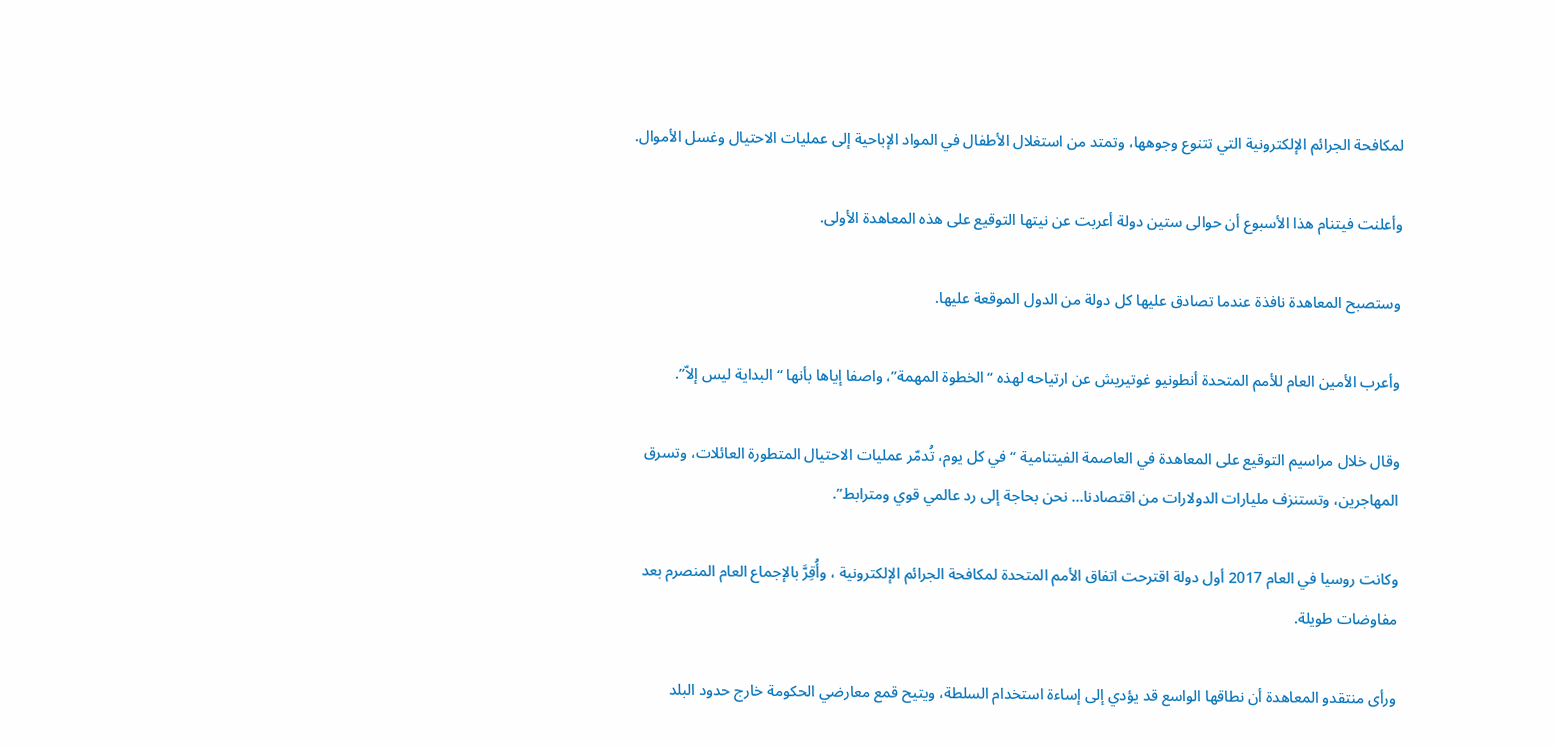لمكافحة الجرائم الإلكترونية التي تتنوع وجوهها، وتمتد من استغلال الأطفال في المواد الإباحية إلى عمليات الاحتيال وغسل الأموال.

وأعلنت فيتنام هذا الأسبوع أن حوالى ستين دولة أعربت عن نيتها التوقيع على هذه المعاهدة الأولى.

وستصبح المعاهدة نافذة عندما تصادق عليها كل دولة من الدول الموقعة عليها.

وأعرب الأمين العام للأمم المتحدة أنطونيو غوتيريش عن ارتياحه لهذه “الخطوة المهمة”، واصفا إياها بأنها “البداية ليس إلاّ”.

وقال خلال مراسيم التوقيع على المعاهدة في العاصمة الفيتنامية “في كل يوم، تُدمّر عمليات الاحتيال المتطورة العائلات، وتسرق المهاجرين، وتستنزف مليارات الدولارات من اقتصادنا… نحن بحاجة إلى رد عالمي قوي ومترابط”.

وكانت روسيا في العام 2017 أول دولة اقترحت اتفاق الأمم المتحدة لمكافحة الجرائم الإلكترونية ، وأُقِرَّ بالإجماع العام المنصرم بعد مفاوضات طويلة.

ورأى منتقدو المعاهدة أن نطاقها الواسع قد يؤدي إلى إساءة استخدام السلطة، ويتيح قمع معارضي الحكومة خارج حدود البلد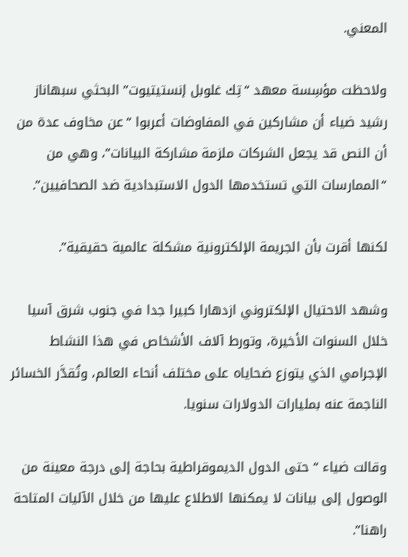المعني.

ولاحظت مؤسِسة معهد “تِك غلوبل إنستيتيوت” البحثي سبهاناز رشيد ضياء أن مشاركين في المفاوضات أعربوا “عن مخاوف عدة من أن النص قد يجعل الشركات ملزمة مشاركة البيانات”، وهي من “الممارسات التي تستخدمها الدول الاستبدادية ضد الصحافيين”.

لكنها أقرت بأن الجريمة الإلكترونية مشكلة عالمية حقيقية”.

وشهد الاحتيال الإلكتروني ازدهارا كبيرا جدا في جنوب شرق آسيا خلال السنوات الأخيرة، وتورط آلاف الأشخاص في هذا النشاط الإجرامي الذي يتوزع ضحاياه على مختلف أنحاء العالم، وتُقدَّر الخسائر الناجمة عنه بمليارات الدولارات سنويا.

وقالت ضياء “حتى الدول الديموقراطية بحاجة إلى درجة معينة من الوصول إلى بيانات لا يمكنها الاطلاع عليها من خلال الآليات المتاحة راهنا”.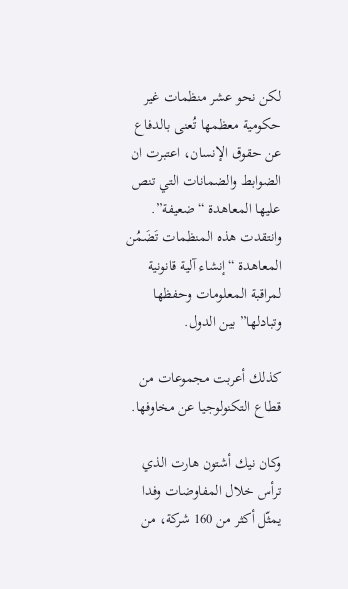لكن نحو عشر منظمات غير حكومية معظمها تُعنى بالدفاع عن حقوق الإنسان، اعتبرت ان الضوابط والضمانات التي تنص عليها المعاهدة “ضعيفة”. وانتقدت هذه المنظمات تَضَمُن المعاهدة “إنشاء آلية قانونية لمراقبة المعلومات وحفظها وتبادلها” بين الدول.

كذلك أعربت مجموعات من قطاع التكنولوجيا عن مخاوفها.

وكان نيك أشتون هارت الذي ترأس خلال المفاوضات وفدا يمثّل أكثر من 160 شركة، من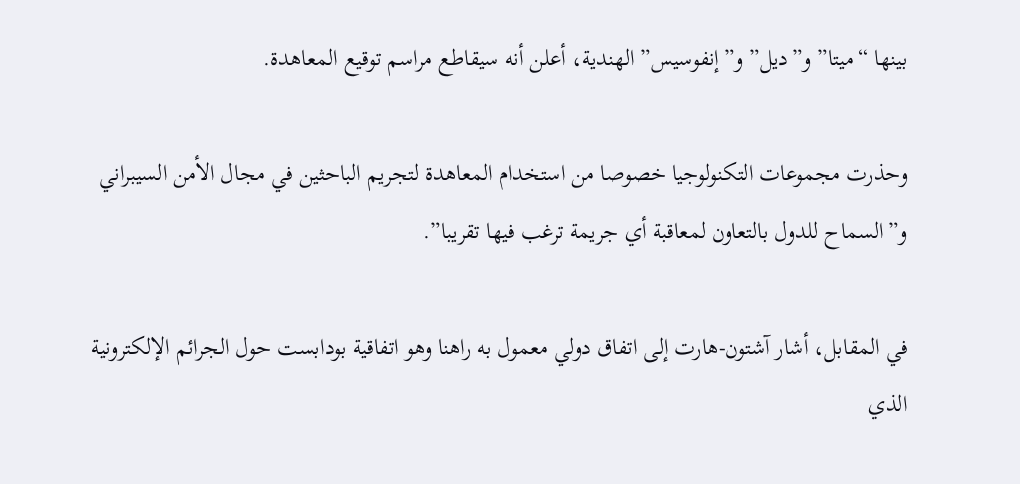بينها “ميتا” و”ديل” و”إنفوسيس” الهندية، أعلن أنه سيقاطع مراسم توقيع المعاهدة.

وحذرت مجموعات التكنولوجيا خصوصا من استخدام المعاهدة لتجريم الباحثين في مجال الأمن السيبراني و”السماح للدول بالتعاون لمعاقبة أي جريمة ترغب فيها تقريبا”.

في المقابل، أشار آشتون-هارت إلى اتفاق دولي معمول به راهنا وهو اتفاقية بودابست حول الجرائم الإلكترونية الذي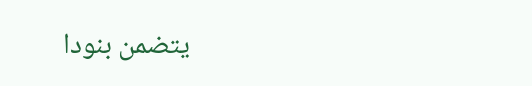يتضمن بنودا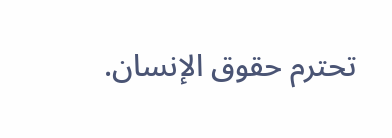تحترم حقوق الإنسان.